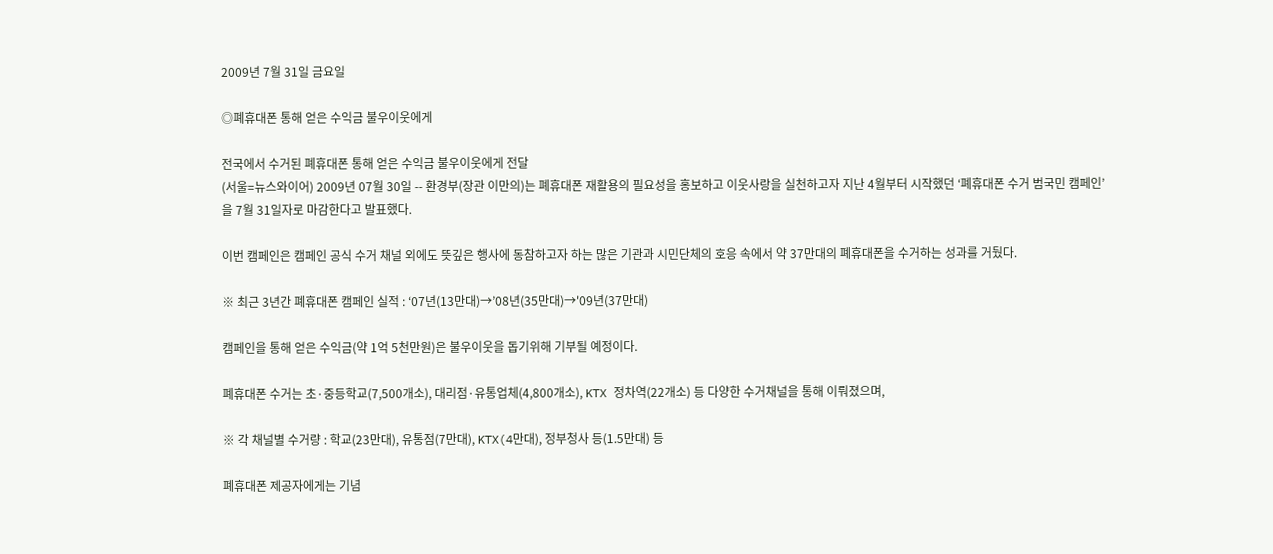2009년 7월 31일 금요일

◎폐휴대폰 통해 얻은 수익금 불우이웃에게

전국에서 수거된 폐휴대폰 통해 얻은 수익금 불우이웃에게 전달
(서울=뉴스와이어) 2009년 07월 30일 -- 환경부(장관 이만의)는 폐휴대폰 재활용의 필요성을 홍보하고 이웃사랑을 실천하고자 지난 4월부터 시작했던 ‘폐휴대폰 수거 범국민 캠페인’을 7월 31일자로 마감한다고 발표했다.

이번 캠페인은 캠페인 공식 수거 채널 외에도 뜻깊은 행사에 동참하고자 하는 많은 기관과 시민단체의 호응 속에서 약 37만대의 폐휴대폰을 수거하는 성과를 거뒀다.

※ 최근 3년간 폐휴대폰 캠페인 실적 : ‘07년(13만대)→’08년(35만대)→'09년(37만대)

캠페인을 통해 얻은 수익금(약 1억 5천만원)은 불우이웃을 돕기위해 기부될 예정이다.

폐휴대폰 수거는 초·중등학교(7,500개소), 대리점·유통업체(4,800개소), KTX 정차역(22개소) 등 다양한 수거채널을 통해 이뤄졌으며,

※ 각 채널별 수거량 : 학교(23만대), 유통점(7만대), KTX(4만대), 정부청사 등(1.5만대) 등

폐휴대폰 제공자에게는 기념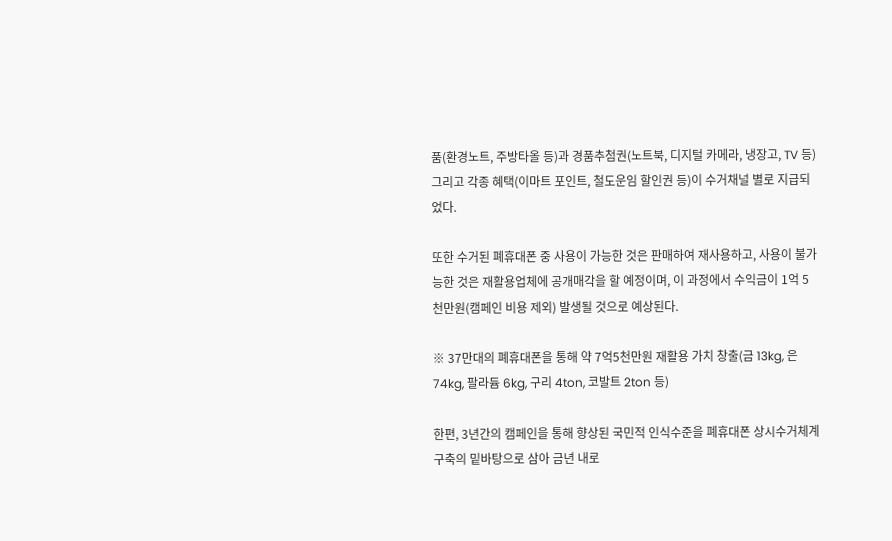품(환경노트, 주방타올 등)과 경품추첨권(노트북, 디지털 카메라, 냉장고, TV 등) 그리고 각종 혜택(이마트 포인트, 철도운임 할인권 등)이 수거채널 별로 지급되었다.

또한 수거된 폐휴대폰 중 사용이 가능한 것은 판매하여 재사용하고, 사용이 불가능한 것은 재활용업체에 공개매각을 할 예정이며, 이 과정에서 수익금이 1억 5천만원(캠페인 비용 제외) 발생될 것으로 예상된다.

※ 37만대의 폐휴대폰을 통해 약 7억5천만원 재활용 가치 창출(금 13kg, 은 74kg, 팔라듐 6kg, 구리 4ton, 코발트 2ton 등)

한편, 3년간의 캠페인을 통해 향상된 국민적 인식수준을 폐휴대폰 상시수거체계 구축의 밑바탕으로 삼아 금년 내로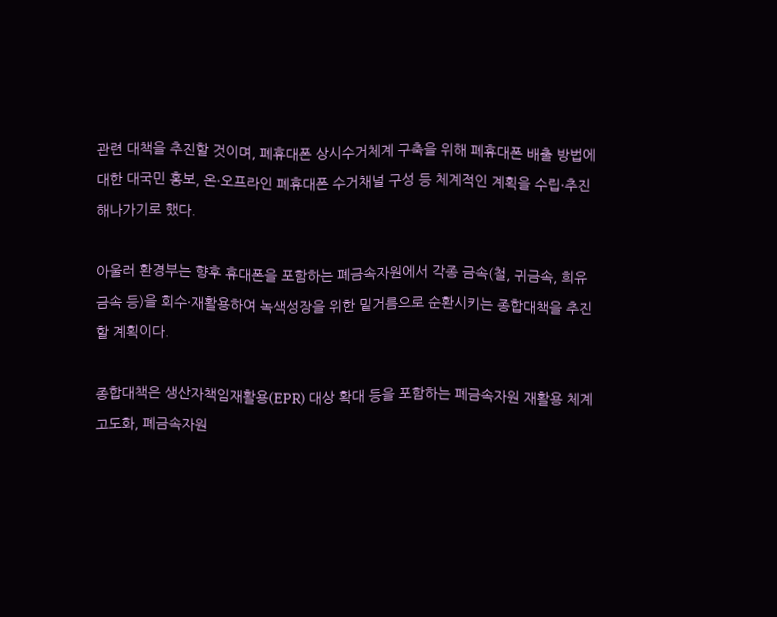관련 대책을 추진할 것이며, 폐휴대폰 상시수거체계 구축을 위해 폐휴대폰 배출 방법에 대한 대국민 홍보, 온·오프라인 폐휴대폰 수거채널 구성 등 체계적인 계획을 수립·추진 해나가기로 했다.

아울러 환경부는 향후 휴대폰을 포함하는 폐금속자원에서 각종 금속(철, 귀금속, 희유금속 등)을 회수·재활용하여 녹색성장을 위한 밑거름으로 순환시키는 종합대책을 추진할 계획이다.

종합대책은 생산자책임재활용(EPR) 대상 확대 등을 포함하는 폐금속자원 재활용 체계 고도화, 폐금속자원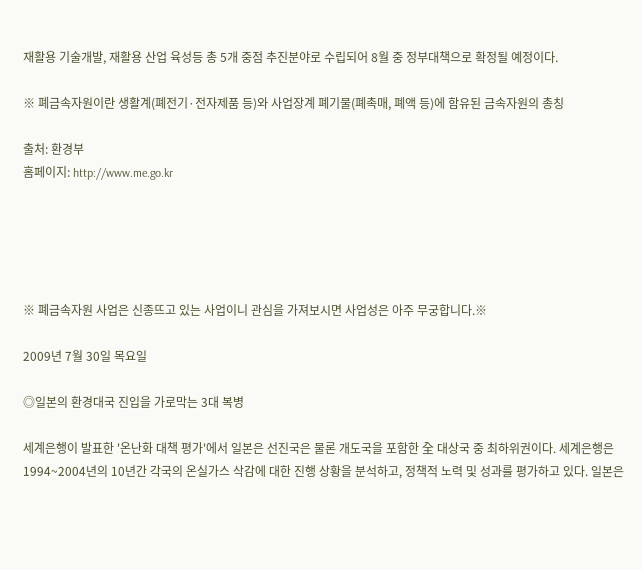재활용 기술개발, 재활용 산업 육성등 총 5개 중점 추진분야로 수립되어 8월 중 정부대책으로 확정될 예정이다.

※ 폐금속자원이란 생활계(폐전기·전자제품 등)와 사업장계 폐기물(폐촉매, 폐액 등)에 함유된 금속자원의 총칭

출처: 환경부
홈페이지: http://www.me.go.kr





※ 폐금속자원 사업은 신종뜨고 있는 사업이니 관심을 가져보시면 사업성은 아주 무궁합니다.※

2009년 7월 30일 목요일

◎일본의 환경대국 진입을 가로막는 3대 복병

세계은행이 발표한 '온난화 대책 평가'에서 일본은 선진국은 물론 개도국을 포함한 全 대상국 중 최하위권이다. 세계은행은 1994~2004년의 10년간 각국의 온실가스 삭감에 대한 진행 상황을 분석하고, 정책적 노력 및 성과를 평가하고 있다. 일본은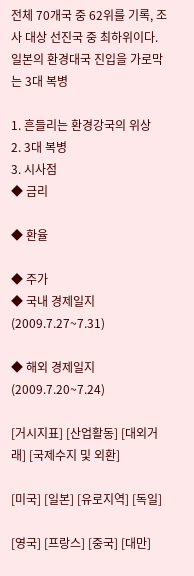전체 70개국 중 62위를 기록, 조사 대상 선진국 중 최하위이다.
일본의 환경대국 진입을 가로막는 3대 복병

1. 흔들리는 환경강국의 위상
2. 3대 복병
3. 시사점
◆ 금리

◆ 환율

◆ 주가
◆ 국내 경제일지(2009.7.27~7.31)

◆ 해외 경제일지(2009.7.20~7.24)

[거시지표] [산업활동] [대외거래] [국제수지 및 외환]

[미국] [일본] [유로지역] [독일]

[영국] [프랑스] [중국] [대만]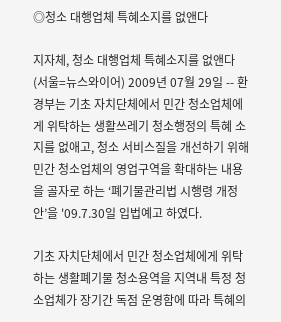◎청소 대행업체 특혜소지를 없앤다

지자체, 청소 대행업체 특혜소지를 없앤다
(서울=뉴스와이어) 2009년 07월 29일 -- 환경부는 기초 자치단체에서 민간 청소업체에게 위탁하는 생활쓰레기 청소행정의 특혜 소지를 없애고, 청소 서비스질을 개선하기 위해 민간 청소업체의 영업구역을 확대하는 내용을 골자로 하는 ‘폐기물관리법 시행령 개정안’을 '09.7.30일 입법예고 하였다.

기초 자치단체에서 민간 청소업체에게 위탁하는 생활폐기물 청소용역을 지역내 특정 청소업체가 장기간 독점 운영함에 따라 특혜의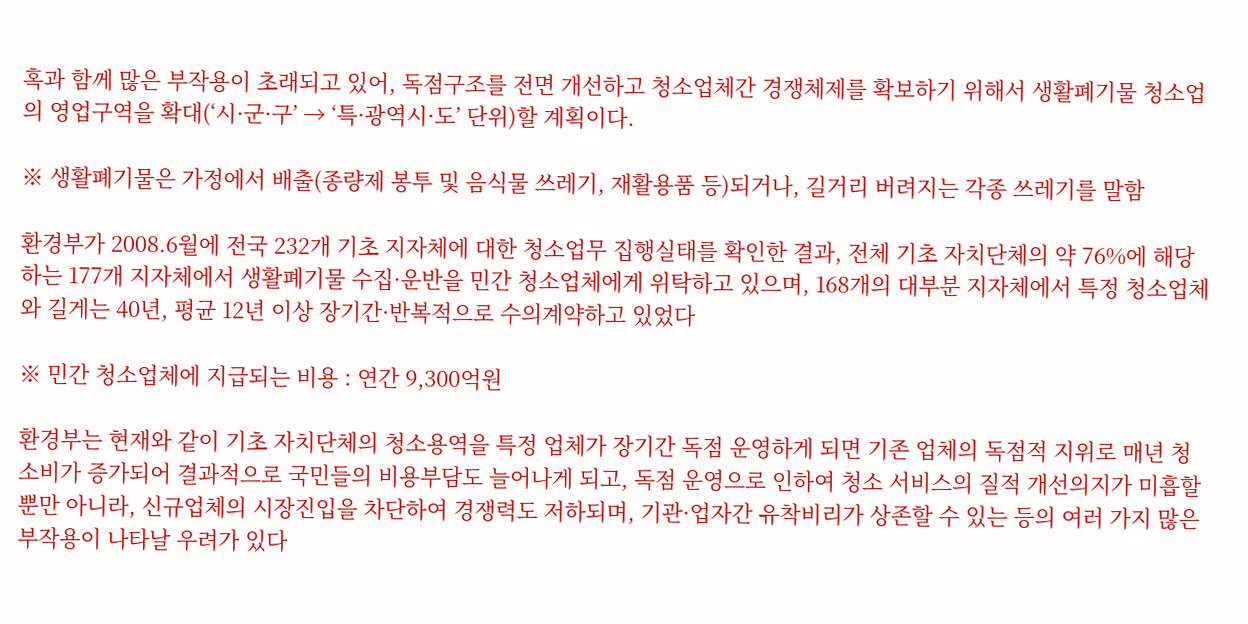혹과 함께 많은 부작용이 초래되고 있어, 독점구조를 전면 개선하고 청소업체간 경쟁체제를 확보하기 위해서 생활폐기물 청소업의 영업구역을 확대(‘시·군·구’ → ‘특·광역시·도’ 단위)할 계획이다.

※ 생활폐기물은 가정에서 배출(종량제 봉투 및 음식물 쓰레기, 재활용품 등)되거나, 길거리 버려지는 각종 쓰레기를 말함

환경부가 2008.6월에 전국 232개 기초 지자체에 대한 청소업무 집행실태를 확인한 결과, 전체 기초 자치단체의 약 76%에 해당하는 177개 지자체에서 생활폐기물 수집·운반을 민간 청소업체에게 위탁하고 있으며, 168개의 대부분 지자체에서 특정 청소업체와 길게는 40년, 평균 12년 이상 장기간·반복적으로 수의계약하고 있었다

※ 민간 청소업체에 지급되는 비용 : 연간 9,300억원

환경부는 현재와 같이 기초 자치단체의 청소용역을 특정 업체가 장기간 독점 운영하게 되면 기존 업체의 독점적 지위로 매년 청소비가 증가되어 결과적으로 국민들의 비용부담도 늘어나게 되고, 독점 운영으로 인하여 청소 서비스의 질적 개선의지가 미흡할 뿐만 아니라, 신규업체의 시장진입을 차단하여 경쟁력도 저하되며, 기관·업자간 유착비리가 상존할 수 있는 등의 여러 가지 많은 부작용이 나타날 우려가 있다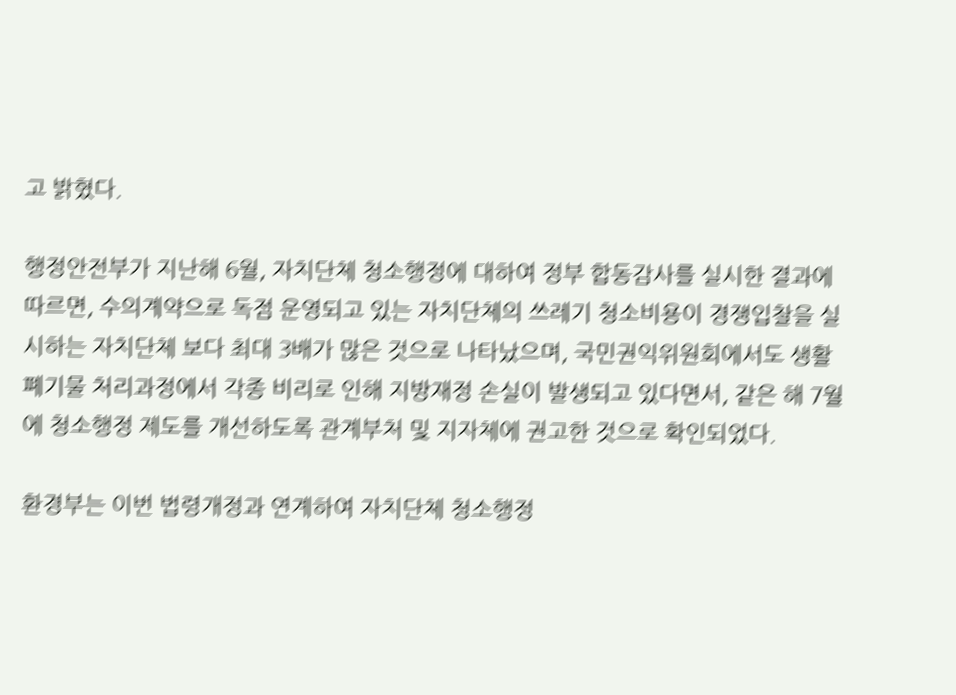고 밝혔다.

행정안전부가 지난해 6월, 자치단체 청소행정에 대하여 정부 합동감사를 실시한 결과에 따르면, 수의계약으로 독점 운영되고 있는 자치단체의 쓰레기 청소비용이 경쟁입찰을 실시하는 자치단체 보다 최대 3배가 많은 것으로 나타났으며, 국민권익위원회에서도 생활폐기물 처리과정에서 각종 비리로 인해 지방재정 손실이 발생되고 있다면서, 같은 해 7월에 청소행정 제도를 개선하도록 관계부처 및 지자체에 권고한 것으로 확인되었다.

환경부는 이번 법령개정과 연계하여 자치단체 청소행정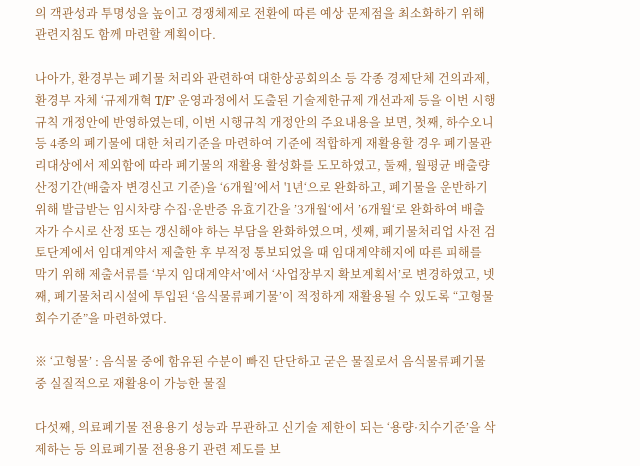의 객관성과 투명성을 높이고 경쟁체제로 전환에 따른 예상 문제점을 최소화하기 위해 관련지침도 함께 마련할 계획이다.

나아가, 환경부는 폐기물 처리와 관련하여 대한상공회의소 등 각종 경제단체 건의과제, 환경부 자체 ‘규제개혁 T/F’ 운영과정에서 도출된 기술제한규제 개선과제 등을 이번 시행규칙 개정안에 반영하였는데, 이번 시행규칙 개정안의 주요내용을 보면, 첫째, 하수오니 등 4종의 폐기물에 대한 처리기준을 마련하여 기준에 적합하게 재활용할 경우 폐기물관리대상에서 제외함에 따라 폐기물의 재활용 활성화를 도모하였고, 둘째, 월평균 배출량 산정기간(배출자 변경신고 기준)을 ‘6개월’에서 '1년‘으로 완화하고, 폐기물을 운반하기 위해 발급받는 임시차량 수집·운반증 유효기간을 ’3개월‘에서 ’6개월‘로 완화하여 배출자가 수시로 산정 또는 갱신해야 하는 부담을 완화하였으며, 셋째, 폐기물처리업 사전 검토단계에서 임대계약서 제출한 후 부적정 통보되었을 때 임대계약해지에 따른 피해를 막기 위해 제출서류를 ‘부지 임대계약서’에서 ‘사업장부지 확보계획서’로 변경하였고, 넷째, 폐기물처리시설에 투입된 ‘음식물류폐기물’이 적정하게 재활용될 수 있도록 “고형물 회수기준”을 마련하였다.

※ ‘고형물’ : 음식물 중에 함유된 수분이 빠진 단단하고 굳은 물질로서 음식물류폐기물 중 실질적으로 재활용이 가능한 물질

다섯째, 의료폐기물 전용용기 성능과 무관하고 신기술 제한이 되는 ‘용량·치수기준’을 삭제하는 등 의료폐기물 전용용기 관련 제도를 보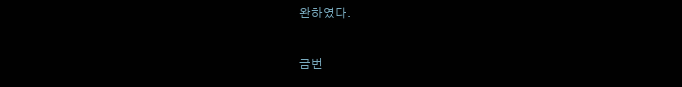완하였다.

금번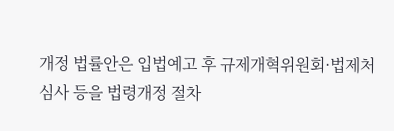개정 법률안은 입법예고 후 규제개혁위원회·법제처 심사 등을 법령개정 절차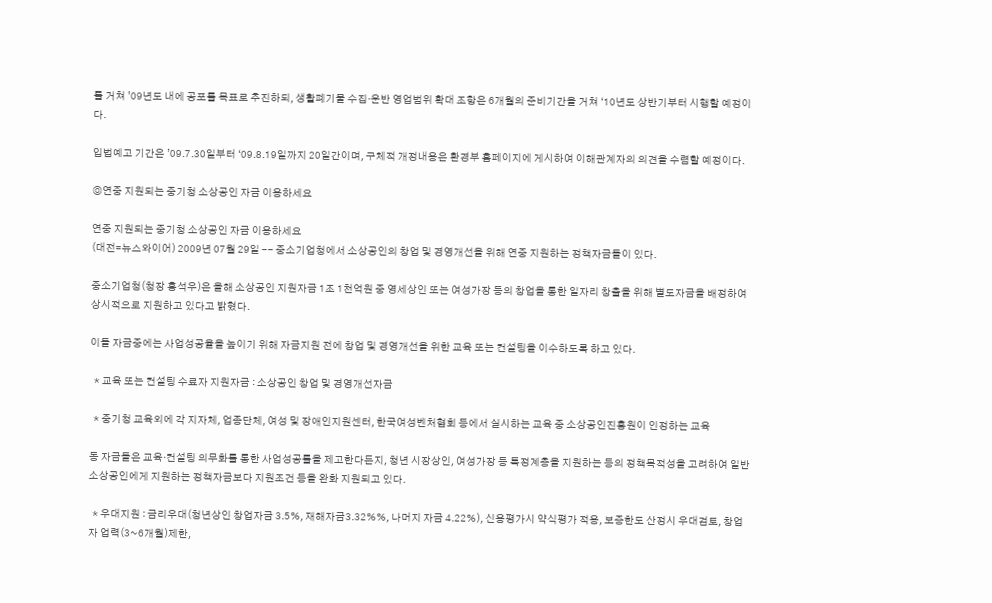를 거쳐 ’09년도 내에 공포를 목표로 추진하되, 생활폐기물 수집·운반 영업범위 확대 조항은 6개월의 준비기간을 거쳐 ‘10년도 상반기부터 시행할 예정이다.

입법예고 기간은 ’09.7.30일부터 ‘09.8.19일까지 20일간이며, 구체적 개정내용은 환경부 홈페이지에 게시하여 이해관계자의 의견을 수렴할 예정이다.

◎연중 지원되는 중기청 소상공인 자금 이용하세요

연중 지원되는 중기청 소상공인 자금 이용하세요
(대전=뉴스와이어) 2009년 07월 29일 -- 중소기업청에서 소상공인의 창업 및 경영개선을 위해 연중 지원하는 정책자금들이 있다.

중소기업청(청장 홍석우)은 올해 소상공인 지원자금 1조 1천억원 중 영세상인 또는 여성가장 등의 창업을 통한 일자리 창출을 위해 별도자금을 배정하여 상시적으로 지원하고 있다고 밝혔다.

이들 자금중에는 사업성공율을 높이기 위해 자금지원 전에 창업 및 경영개선을 위한 교육 또는 컨설팅을 이수하도록 하고 있다.

  * 교육 또는 컨설팅 수료자 지원자금 : 소상공인 창업 및 경영개선자금

  * 중기청 교육외에 각 지자체, 업종단체, 여성 및 장애인지원센터, 한국여성벤처협회 등에서 실시하는 교육 중 소상공인진흥원이 인정하는 교육

동 자금들은 교육·컨설팅 의무화를 통한 사업성공률을 제고한다든지, 청년 시장상인, 여성가장 등 특정계층을 지원하는 등의 정책목적성을 고려하여 일반 소상공인에게 지원하는 정책자금보다 지원조건 등을 완화 지원되고 있다.

  * 우대지원 : 금리우대(청년상인 창업자금 3.5%, 재해자금3.32%%, 나머지 자금 4.22%), 신용평가시 약식평가 적용, 보증한도 산정시 우대검토, 창업자 업력(3~6개월)제한,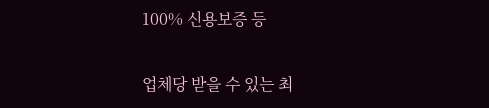100% 신용보증 등

업체당 받을 수 있는 최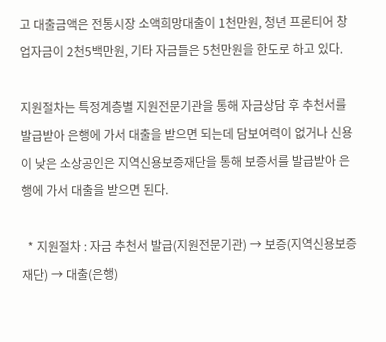고 대출금액은 전통시장 소액희망대출이 1천만원, 청년 프론티어 창업자금이 2천5백만원, 기타 자금들은 5천만원을 한도로 하고 있다.

지원절차는 특정계층별 지원전문기관을 통해 자금상담 후 추천서를 발급받아 은행에 가서 대출을 받으면 되는데 담보여력이 없거나 신용이 낮은 소상공인은 지역신용보증재단을 통해 보증서를 발급받아 은행에 가서 대출을 받으면 된다.

  * 지원절차 : 자금 추천서 발급(지원전문기관) → 보증(지역신용보증재단) → 대출(은행)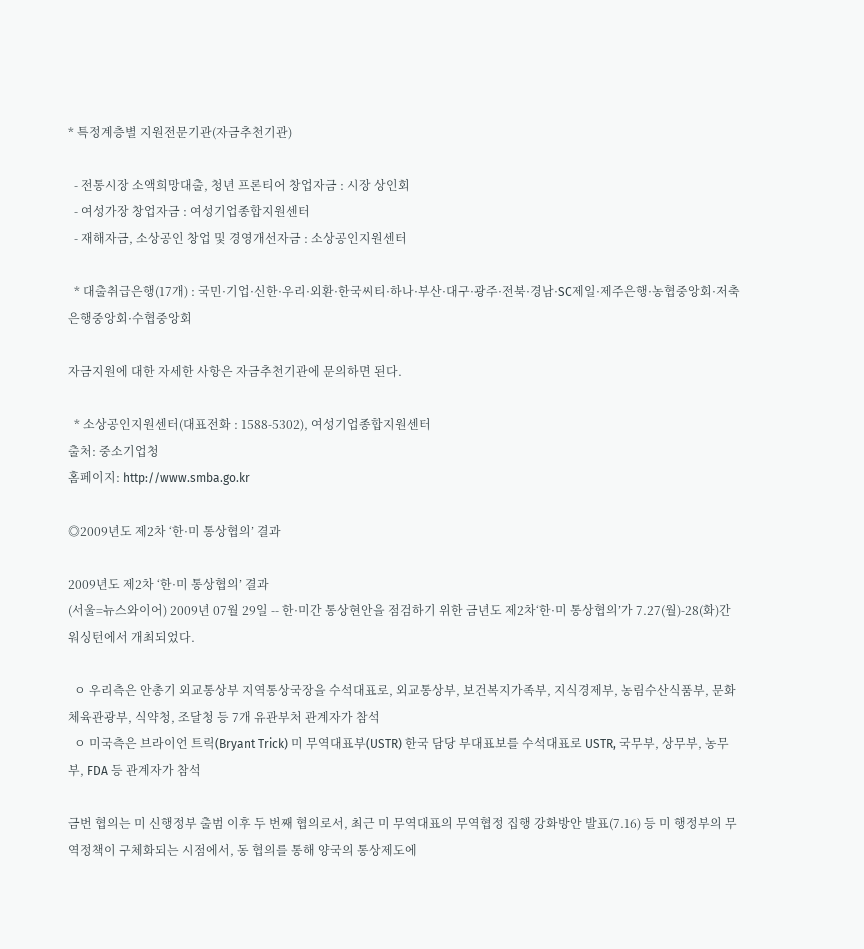* 특정계층별 지원전문기관(자금추천기관)

  - 전통시장 소액희망대출, 청년 프론티어 창업자금 : 시장 상인회
  - 여성가장 창업자금 : 여성기업종합지원센터
  - 재해자금, 소상공인 창업 및 경영개선자금 : 소상공인지원센터

  * 대출취급은행(17개) : 국민·기업·신한·우리·외환·한국씨티·하나·부산·대구·광주·전북·경남·SC제일·제주은행·농협중앙회·저축은행중앙회·수협중앙회

자금지원에 대한 자세한 사항은 자금추천기관에 문의하면 된다.

  * 소상공인지원센터(대표전화 : 1588-5302), 여성기업종합지원센터
출처: 중소기업청
홈페이지: http://www.smba.go.kr

◎2009년도 제2차 ‘한·미 통상협의’ 결과

2009년도 제2차 ‘한·미 통상협의’ 결과
(서울=뉴스와이어) 2009년 07월 29일 -- 한·미간 통상현안을 점검하기 위한 금년도 제2차‘한·미 통상협의’가 7.27(월)-28(화)간 워싱턴에서 개최되었다.

  ㅇ 우리측은 안총기 외교통상부 지역통상국장을 수석대표로, 외교통상부, 보건복지가족부, 지식경제부, 농림수산식품부, 문화체육관광부, 식약청, 조달청 등 7개 유관부처 관계자가 참석
  ㅇ 미국측은 브라이언 트릭(Bryant Trick) 미 무역대표부(USTR) 한국 담당 부대표보를 수석대표로 USTR, 국무부, 상무부, 농무부, FDA 등 관계자가 참석

금번 협의는 미 신행정부 출범 이후 두 번째 협의로서, 최근 미 무역대표의 무역협정 집행 강화방안 발표(7.16) 등 미 행정부의 무역정책이 구체화되는 시점에서, 동 협의를 통해 양국의 통상제도에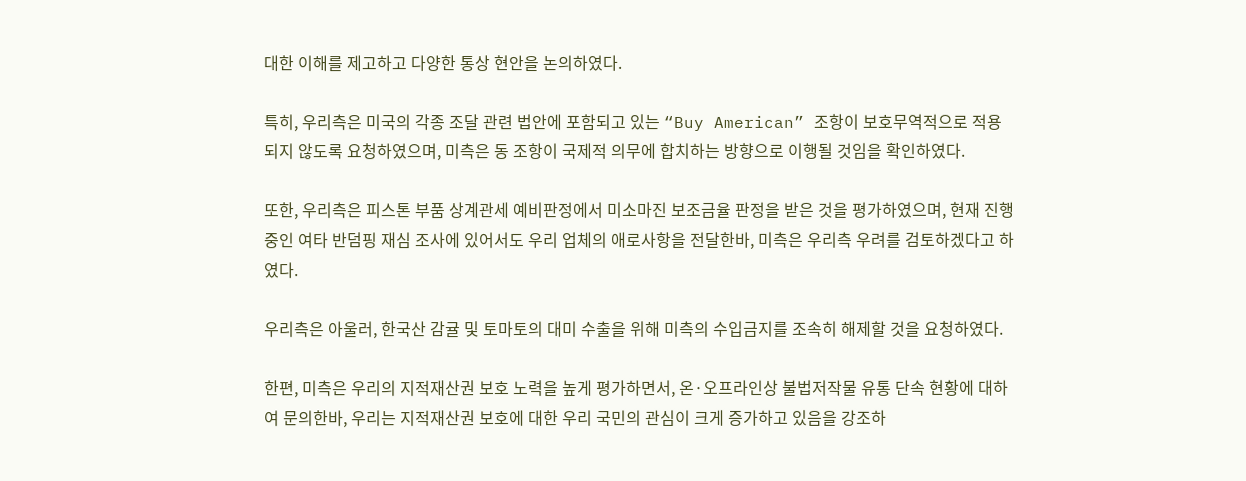대한 이해를 제고하고 다양한 통상 현안을 논의하였다.

특히, 우리측은 미국의 각종 조달 관련 법안에 포함되고 있는 “Buy American” 조항이 보호무역적으로 적용되지 않도록 요청하였으며, 미측은 동 조항이 국제적 의무에 합치하는 방향으로 이행될 것임을 확인하였다.

또한, 우리측은 피스톤 부품 상계관세 예비판정에서 미소마진 보조금율 판정을 받은 것을 평가하였으며, 현재 진행 중인 여타 반덤핑 재심 조사에 있어서도 우리 업체의 애로사항을 전달한바, 미측은 우리측 우려를 검토하겠다고 하였다.

우리측은 아울러, 한국산 감귤 및 토마토의 대미 수출을 위해 미측의 수입금지를 조속히 해제할 것을 요청하였다.

한편, 미측은 우리의 지적재산권 보호 노력을 높게 평가하면서, 온·오프라인상 불법저작물 유통 단속 현황에 대하여 문의한바, 우리는 지적재산권 보호에 대한 우리 국민의 관심이 크게 증가하고 있음을 강조하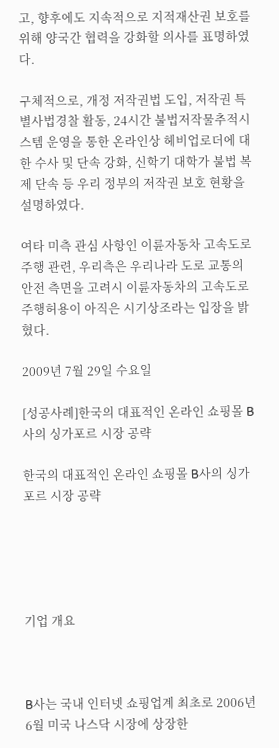고, 향후에도 지속적으로 지적재산권 보호를 위해 양국간 협력을 강화할 의사를 표명하였다.

구체적으로, 개정 저작권법 도입, 저작권 특별사법경찰 활동, 24시간 불법저작물추적시스템 운영을 통한 온라인상 헤비업로더에 대한 수사 및 단속 강화, 신학기 대학가 불법 복제 단속 등 우리 정부의 저작권 보호 현황을 설명하였다.

여타 미측 관심 사항인 이륜자동차 고속도로 주행 관련, 우리측은 우리나라 도로 교통의 안전 측면을 고려시 이륜자동차의 고속도로 주행허용이 아직은 시기상조라는 입장을 밝혔다.

2009년 7월 29일 수요일

[성공사례]한국의 대표적인 온라인 쇼핑몰 B사의 싱가포르 시장 공략

한국의 대표적인 온라인 쇼핑몰 B사의 싱가포르 시장 공략





기업 개요



B사는 국내 인터넷 쇼핑업계 최초로 2006년 6월 미국 나스닥 시장에 상장한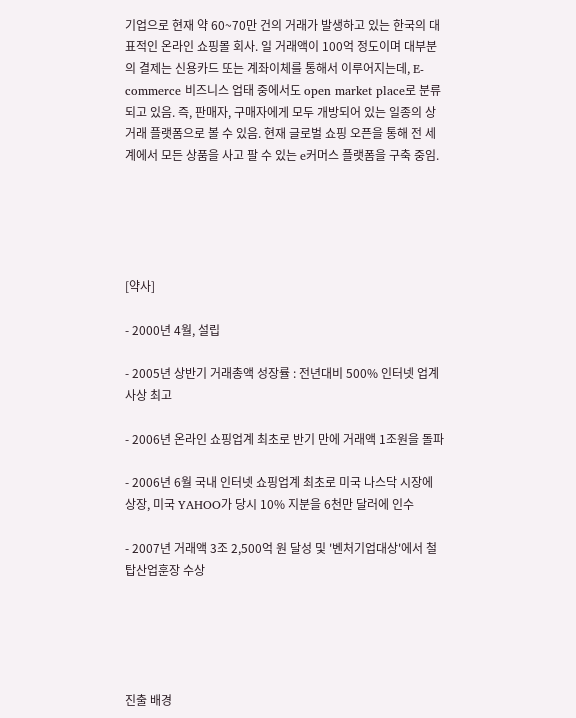기업으로 현재 약 60~70만 건의 거래가 발생하고 있는 한국의 대표적인 온라인 쇼핑몰 회사. 일 거래액이 100억 정도이며 대부분의 결제는 신용카드 또는 계좌이체를 통해서 이루어지는데, E-commerce 비즈니스 업태 중에서도 open market place로 분류되고 있음. 즉, 판매자, 구매자에게 모두 개방되어 있는 일종의 상거래 플랫폼으로 볼 수 있음. 현재 글로벌 쇼핑 오픈을 통해 전 세계에서 모든 상품을 사고 팔 수 있는 e커머스 플랫폼을 구축 중임.





[약사]

- 2000년 4월, 설립

- 2005년 상반기 거래총액 성장률 : 전년대비 500% 인터넷 업계 사상 최고

- 2006년 온라인 쇼핑업계 최초로 반기 만에 거래액 1조원을 돌파

- 2006년 6월 국내 인터넷 쇼핑업계 최초로 미국 나스닥 시장에 상장, 미국 YAHOO가 당시 10% 지분을 6천만 달러에 인수

- 2007년 거래액 3조 2,500억 원 달성 및 '벤처기업대상'에서 철탑산업훈장 수상





진출 배경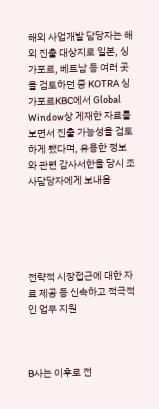해외 사업개발 담당자는 해외 진출 대상지로 일본, 싱가포르, 베트남 등 여러 곳을 검토하던 중 KOTRA 싱가포르KBC에서 Global Window상 게재한 자료를 보면서 진출 가능성을 검토하게 됐다며, 유용한 정보와 관련 감사서한을 당시 조사담당자에게 보내옴





전략적 시장접근에 대한 자료 제공 등 신속하고 적극적인 업무 지원



B사는 이후로 전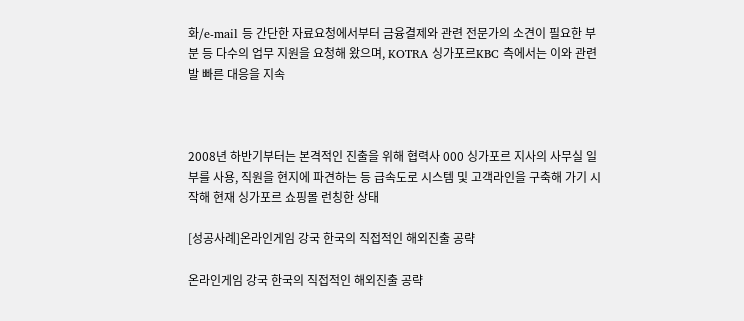화/e-mail 등 간단한 자료요청에서부터 금융결제와 관련 전문가의 소견이 필요한 부분 등 다수의 업무 지원을 요청해 왔으며, KOTRA 싱가포르KBC 측에서는 이와 관련 발 빠른 대응을 지속



2008년 하반기부터는 본격적인 진출을 위해 협력사 000 싱가포르 지사의 사무실 일부를 사용, 직원을 현지에 파견하는 등 급속도로 시스템 및 고객라인을 구축해 가기 시작해 현재 싱가포르 쇼핑몰 런칭한 상태

[성공사례]온라인게임 강국 한국의 직접적인 해외진출 공략

온라인게임 강국 한국의 직접적인 해외진출 공략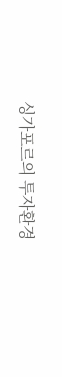싱가포르의 투자환경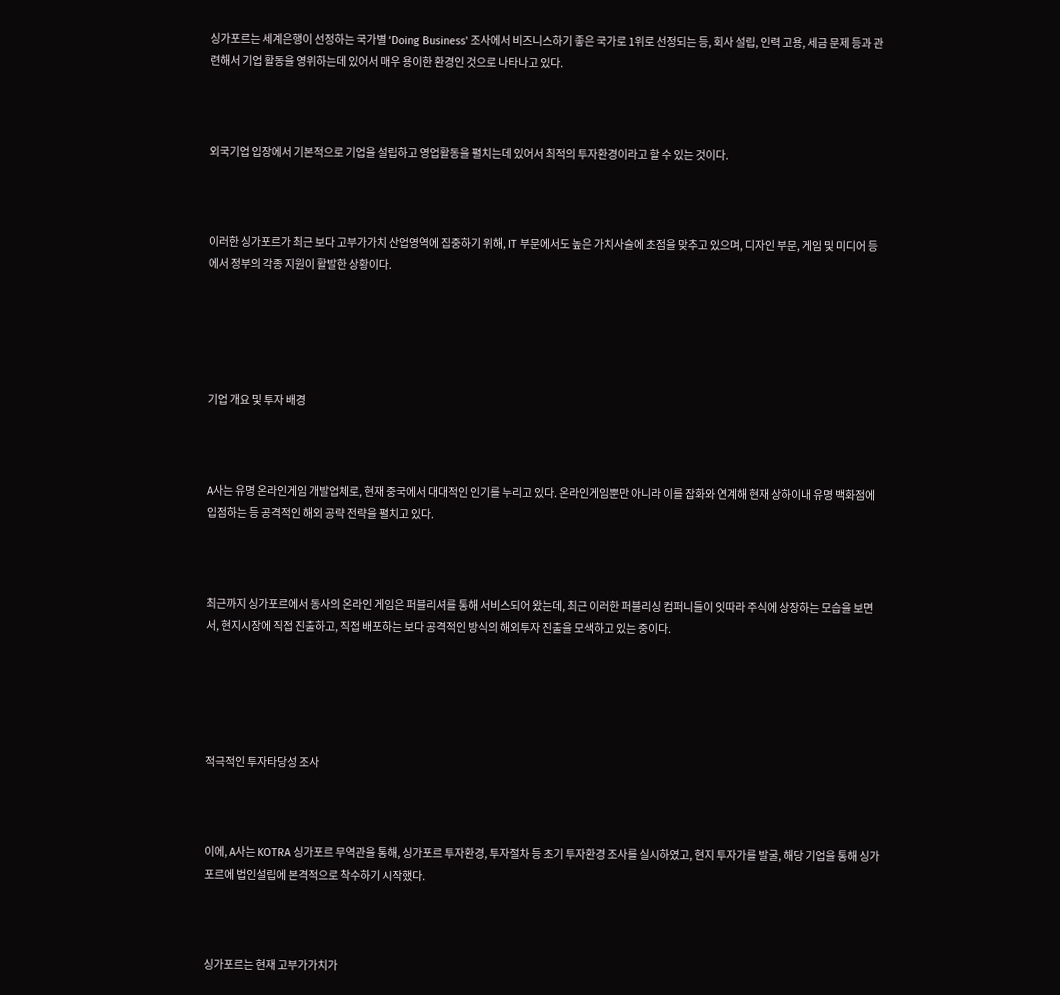싱가포르는 세계은행이 선정하는 국가별 ‘Doing Business' 조사에서 비즈니스하기 좋은 국가로 1위로 선정되는 등, 회사 설립, 인력 고용, 세금 문제 등과 관련해서 기업 활동을 영위하는데 있어서 매우 용이한 환경인 것으로 나타나고 있다.



외국기업 입장에서 기본적으로 기업을 설립하고 영업활동을 펼치는데 있어서 최적의 투자환경이라고 할 수 있는 것이다.



이러한 싱가포르가 최근 보다 고부가가치 산업영역에 집중하기 위해, IT 부문에서도 높은 가치사슬에 초점을 맞추고 있으며, 디자인 부문, 게임 및 미디어 등에서 정부의 각종 지원이 활발한 상황이다.





기업 개요 및 투자 배경



A사는 유명 온라인게임 개발업체로, 현재 중국에서 대대적인 인기를 누리고 있다. 온라인게임뿐만 아니라 이를 잡화와 연계해 현재 상하이내 유명 백화점에 입점하는 등 공격적인 해외 공략 전략을 펼치고 있다.



최근까지 싱가포르에서 동사의 온라인 게임은 퍼블리셔를 통해 서비스되어 왔는데, 최근 이러한 퍼블리싱 컴퍼니들이 잇따라 주식에 상장하는 모습을 보면서, 현지시장에 직접 진출하고, 직접 배포하는 보다 공격적인 방식의 해외투자 진출을 모색하고 있는 중이다.





적극적인 투자타당성 조사



이에, A사는 KOTRA 싱가포르 무역관을 통해, 싱가포르 투자환경, 투자절차 등 초기 투자환경 조사를 실시하였고, 현지 투자가를 발굴, 해당 기업을 통해 싱가포르에 법인설립에 본격적으로 착수하기 시작했다.



싱가포르는 현재 고부가가치가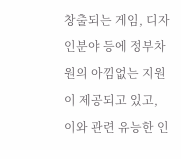창출되는 게임, 디자인분야 등에 정부차원의 아낌없는 지원이 제공되고 있고, 이와 관련 유능한 인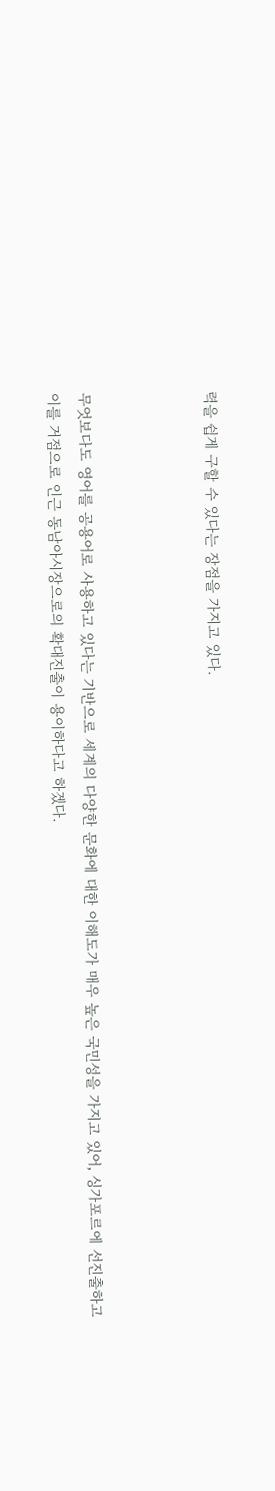력을 쉽게 구할 수 있다는 장점을 가지고 있다.



무엇보다도 영어를 공용어로 사용하고 있다는 기반으로 세계의 다양한 문화에 대한 이해도가 매우 높은 국민성을 가지고 있어, 싱가포르에 선진출하고 이를 거점으로 인근 동남아시장으로의 확대진출이 용이하다고 하겠다.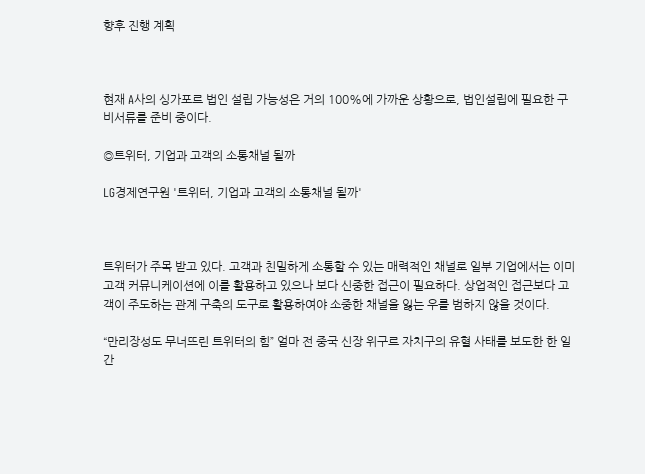향후 진행 계획



현재 A사의 싱가포르 법인 설립 가능성은 거의 100%에 가까운 상황으로, 법인설립에 필요한 구비서류를 준비 중이다.

◎트위터, 기업과 고객의 소통채널 될까

LG경제연구원 '트위터, 기업과 고객의 소통채널 될까'



트위터가 주목 받고 있다. 고객과 친밀하게 소통할 수 있는 매력적인 채널로 일부 기업에서는 이미 고객 커뮤니케이션에 이를 활용하고 있으나 보다 신중한 접근이 필요하다. 상업적인 접근보다 고객이 주도하는 관계 구축의 도구로 활용하여야 소중한 채널을 잃는 우를 범하지 않을 것이다.

“만리장성도 무너뜨린 트위터의 힘” 얼마 전 중국 신장 위구르 자치구의 유혈 사태를 보도한 한 일간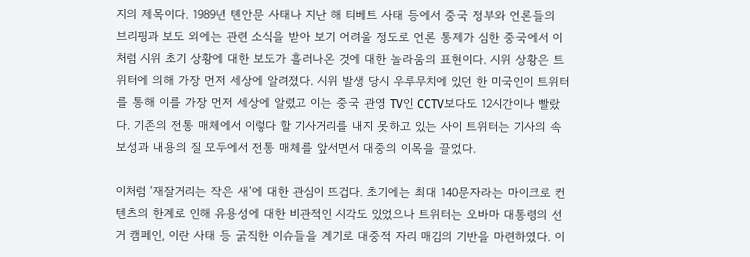지의 제목이다. 1989년 톈안문 사태나 지난 해 티베트 사태 등에서 중국 정부와 언론들의 브리핑과 보도 외에는 관련 소식을 받아 보기 어려울 정도로 언론 통제가 심한 중국에서 이처럼 시위 초기 상황에 대한 보도가 흘러나온 것에 대한 놀라움의 표현이다. 시위 상황은 트위터에 의해 가장 먼저 세상에 알려졌다. 시위 발생 당시 우루무치에 있던 한 미국인이 트위터를 통해 이를 가장 먼저 세상에 알렸고 이는 중국 관영 TV인 CCTV보다도 12시간이나 빨랐다. 기존의 전통 매체에서 이렇다 할 기사거리를 내지 못하고 있는 사이 트위터는 기사의 속보성과 내용의 질 모두에서 전통 매체를 앞서면서 대중의 이목을 끌었다.

이처럼 ‘재잘거리는 작은 새’에 대한 관심이 뜨겁다. 초기에는 최대 140문자라는 마이크로 컨텐츠의 한계로 인해 유용성에 대한 비관적인 시각도 있었으나 트위터는 오바마 대통령의 선거 캠페인, 이란 사태 등 굵직한 이슈들을 계기로 대중적 자리 매김의 기반을 마련하였다. 이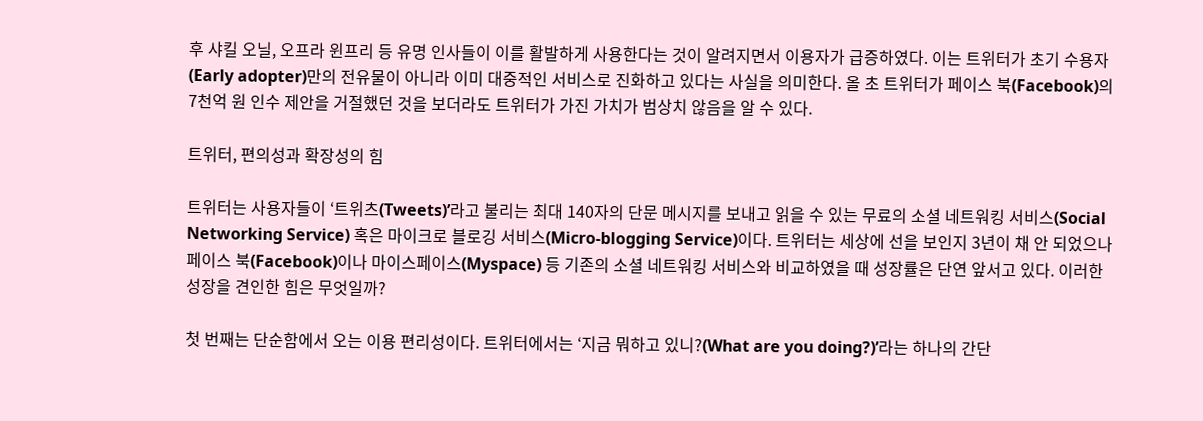후 샤킬 오닐, 오프라 윈프리 등 유명 인사들이 이를 활발하게 사용한다는 것이 알려지면서 이용자가 급증하였다. 이는 트위터가 초기 수용자(Early adopter)만의 전유물이 아니라 이미 대중적인 서비스로 진화하고 있다는 사실을 의미한다. 올 초 트위터가 페이스 북(Facebook)의 7천억 원 인수 제안을 거절했던 것을 보더라도 트위터가 가진 가치가 범상치 않음을 알 수 있다.

트위터, 편의성과 확장성의 힘

트위터는 사용자들이 ‘트위츠(Tweets)’라고 불리는 최대 140자의 단문 메시지를 보내고 읽을 수 있는 무료의 소셜 네트워킹 서비스(Social Networking Service) 혹은 마이크로 블로깅 서비스(Micro-blogging Service)이다. 트위터는 세상에 선을 보인지 3년이 채 안 되었으나 페이스 북(Facebook)이나 마이스페이스(Myspace) 등 기존의 소셜 네트워킹 서비스와 비교하였을 때 성장률은 단연 앞서고 있다. 이러한 성장을 견인한 힘은 무엇일까?

첫 번째는 단순함에서 오는 이용 편리성이다. 트위터에서는 ‘지금 뭐하고 있니?(What are you doing?)’라는 하나의 간단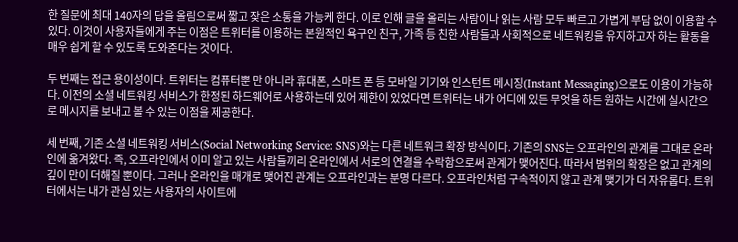한 질문에 최대 140자의 답을 올림으로써 짧고 잦은 소통을 가능케 한다. 이로 인해 글을 올리는 사람이나 읽는 사람 모두 빠르고 가볍게 부담 없이 이용할 수 있다. 이것이 사용자들에게 주는 이점은 트위터를 이용하는 본원적인 욕구인 친구, 가족 등 친한 사람들과 사회적으로 네트워킹을 유지하고자 하는 활동을 매우 쉽게 할 수 있도록 도와준다는 것이다.

두 번째는 접근 용이성이다. 트위터는 컴퓨터뿐 만 아니라 휴대폰, 스마트 폰 등 모바일 기기와 인스턴트 메시징(Instant Messaging)으로도 이용이 가능하다. 이전의 소셜 네트워킹 서비스가 한정된 하드웨어로 사용하는데 있어 제한이 있었다면 트위터는 내가 어디에 있든 무엇을 하든 원하는 시간에 실시간으로 메시지를 보내고 볼 수 있는 이점을 제공한다.

세 번째, 기존 소셜 네트워킹 서비스(Social Networking Service: SNS)와는 다른 네트워크 확장 방식이다. 기존의 SNS는 오프라인의 관계를 그대로 온라인에 옮겨왔다. 즉, 오프라인에서 이미 알고 있는 사람들끼리 온라인에서 서로의 연결을 수락함으로써 관계가 맺어진다. 따라서 범위의 확장은 없고 관계의 깊이 만이 더해질 뿐이다. 그러나 온라인을 매개로 맺어진 관계는 오프라인과는 분명 다르다. 오프라인처럼 구속적이지 않고 관계 맺기가 더 자유롭다. 트위터에서는 내가 관심 있는 사용자의 사이트에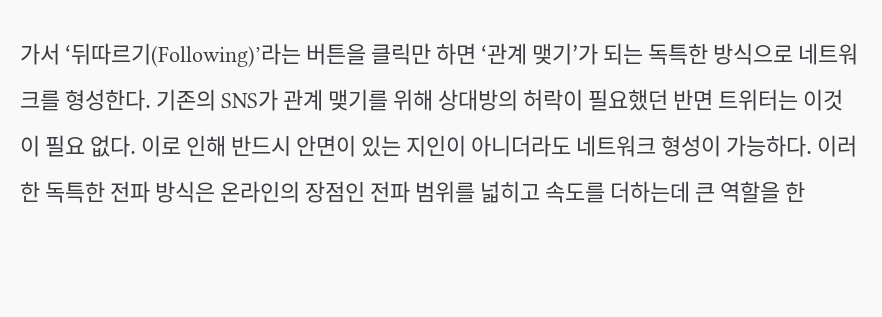가서 ‘뒤따르기(Following)’라는 버튼을 클릭만 하면 ‘관계 맺기’가 되는 독특한 방식으로 네트워크를 형성한다. 기존의 SNS가 관계 맺기를 위해 상대방의 허락이 필요했던 반면 트위터는 이것이 필요 없다. 이로 인해 반드시 안면이 있는 지인이 아니더라도 네트워크 형성이 가능하다. 이러한 독특한 전파 방식은 온라인의 장점인 전파 범위를 넓히고 속도를 더하는데 큰 역할을 한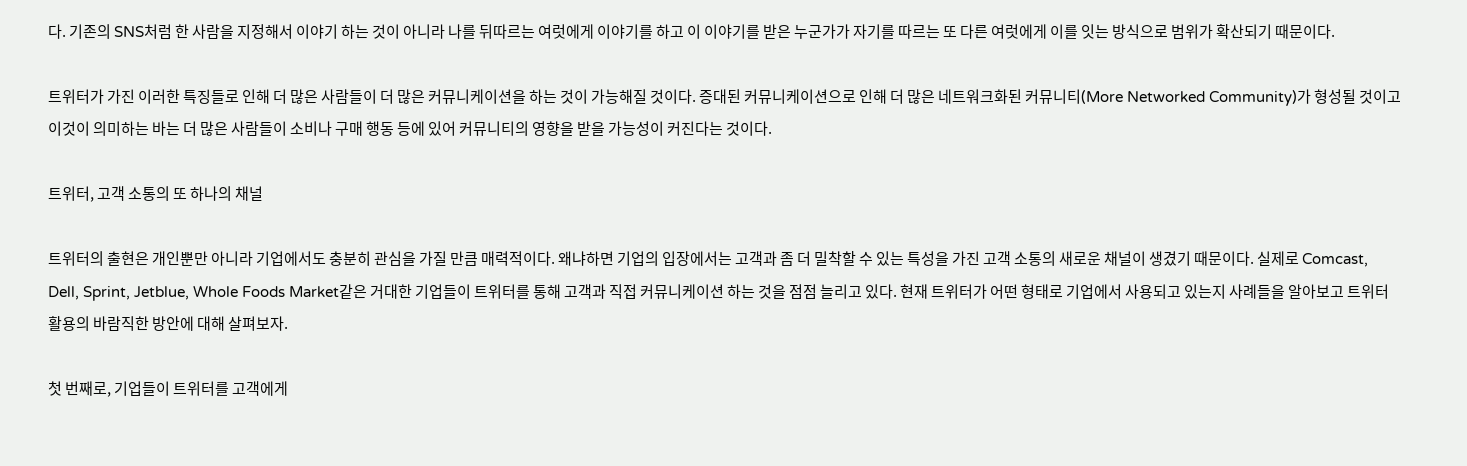다. 기존의 SNS처럼 한 사람을 지정해서 이야기 하는 것이 아니라 나를 뒤따르는 여럿에게 이야기를 하고 이 이야기를 받은 누군가가 자기를 따르는 또 다른 여럿에게 이를 잇는 방식으로 범위가 확산되기 때문이다.

트위터가 가진 이러한 특징들로 인해 더 많은 사람들이 더 많은 커뮤니케이션을 하는 것이 가능해질 것이다. 증대된 커뮤니케이션으로 인해 더 많은 네트워크화된 커뮤니티(More Networked Community)가 형성될 것이고 이것이 의미하는 바는 더 많은 사람들이 소비나 구매 행동 등에 있어 커뮤니티의 영향을 받을 가능성이 커진다는 것이다.

트위터, 고객 소통의 또 하나의 채널

트위터의 출현은 개인뿐만 아니라 기업에서도 충분히 관심을 가질 만큼 매력적이다. 왜냐하면 기업의 입장에서는 고객과 좀 더 밀착할 수 있는 특성을 가진 고객 소통의 새로운 채널이 생겼기 때문이다. 실제로 Comcast, Dell, Sprint, Jetblue, Whole Foods Market같은 거대한 기업들이 트위터를 통해 고객과 직접 커뮤니케이션 하는 것을 점점 늘리고 있다. 현재 트위터가 어떤 형태로 기업에서 사용되고 있는지 사례들을 알아보고 트위터 활용의 바람직한 방안에 대해 살펴보자.

첫 번째로, 기업들이 트위터를 고객에게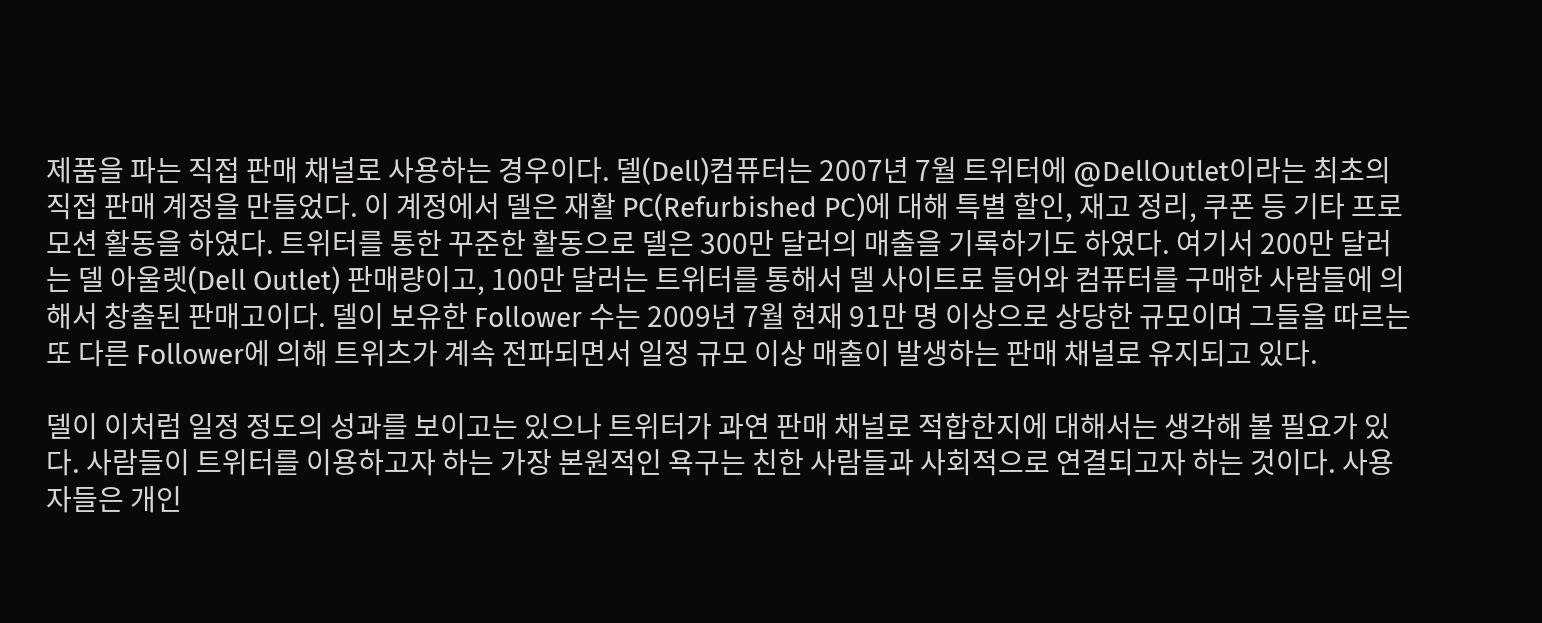제품을 파는 직접 판매 채널로 사용하는 경우이다. 델(Dell)컴퓨터는 2007년 7월 트위터에 @DellOutlet이라는 최초의 직접 판매 계정을 만들었다. 이 계정에서 델은 재활 PC(Refurbished PC)에 대해 특별 할인, 재고 정리, 쿠폰 등 기타 프로모션 활동을 하였다. 트위터를 통한 꾸준한 활동으로 델은 300만 달러의 매출을 기록하기도 하였다. 여기서 200만 달러는 델 아울렛(Dell Outlet) 판매량이고, 100만 달러는 트위터를 통해서 델 사이트로 들어와 컴퓨터를 구매한 사람들에 의해서 창출된 판매고이다. 델이 보유한 Follower 수는 2009년 7월 현재 91만 명 이상으로 상당한 규모이며 그들을 따르는 또 다른 Follower에 의해 트위츠가 계속 전파되면서 일정 규모 이상 매출이 발생하는 판매 채널로 유지되고 있다.

델이 이처럼 일정 정도의 성과를 보이고는 있으나 트위터가 과연 판매 채널로 적합한지에 대해서는 생각해 볼 필요가 있다. 사람들이 트위터를 이용하고자 하는 가장 본원적인 욕구는 친한 사람들과 사회적으로 연결되고자 하는 것이다. 사용자들은 개인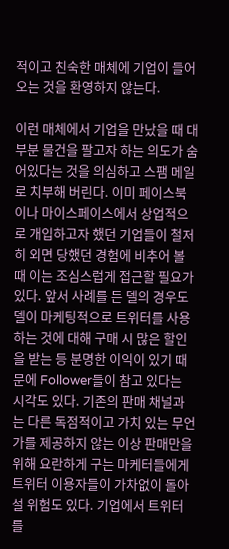적이고 친숙한 매체에 기업이 들어오는 것을 환영하지 않는다.

이런 매체에서 기업을 만났을 때 대부분 물건을 팔고자 하는 의도가 숨어있다는 것을 의심하고 스팸 메일로 치부해 버린다. 이미 페이스북이나 마이스페이스에서 상업적으로 개입하고자 했던 기업들이 철저히 외면 당했던 경험에 비추어 볼 때 이는 조심스럽게 접근할 필요가 있다. 앞서 사례를 든 델의 경우도 델이 마케팅적으로 트위터를 사용하는 것에 대해 구매 시 많은 할인을 받는 등 분명한 이익이 있기 때문에 Follower들이 참고 있다는 시각도 있다. 기존의 판매 채널과는 다른 독점적이고 가치 있는 무언가를 제공하지 않는 이상 판매만을 위해 요란하게 구는 마케터들에게 트위터 이용자들이 가차없이 돌아설 위험도 있다. 기업에서 트위터를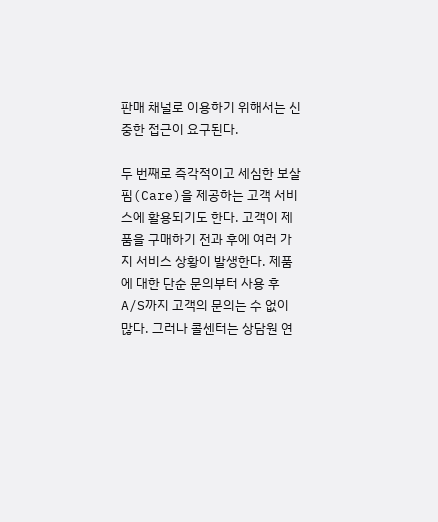판매 채널로 이용하기 위해서는 신중한 접근이 요구된다.

두 번째로 즉각적이고 세심한 보살핌(Care)을 제공하는 고객 서비스에 활용되기도 한다. 고객이 제품을 구매하기 전과 후에 여러 가지 서비스 상황이 발생한다. 제품에 대한 단순 문의부터 사용 후 A/S까지 고객의 문의는 수 없이 많다. 그러나 콜센터는 상담원 연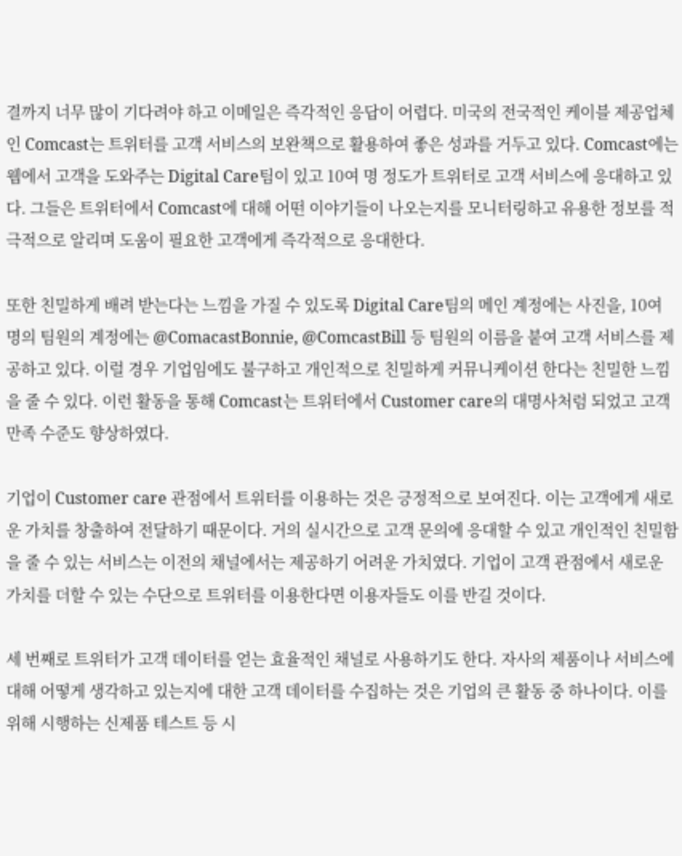결까지 너무 많이 기다려야 하고 이메일은 즉각적인 응답이 어렵다. 미국의 전국적인 케이블 제공업체인 Comcast는 트위터를 고객 서비스의 보완책으로 활용하여 좋은 성과를 거두고 있다. Comcast에는 웹에서 고객을 도와주는 Digital Care팀이 있고 10여 명 정도가 트위터로 고객 서비스에 응대하고 있다. 그들은 트위터에서 Comcast에 대해 어떤 이야기들이 나오는지를 모니터링하고 유용한 정보를 적극적으로 알리며 도움이 필요한 고객에게 즉각적으로 응대한다.

또한 친밀하게 배려 받는다는 느낌을 가질 수 있도록 Digital Care팀의 메인 계정에는 사진을, 10여 명의 팀원의 계정에는 @ComacastBonnie, @ComcastBill 등 팀원의 이름을 붙여 고객 서비스를 제공하고 있다. 이럴 경우 기업임에도 불구하고 개인적으로 친밀하게 커뮤니케이션 한다는 친밀한 느낌을 줄 수 있다. 이런 활동을 통해 Comcast는 트위터에서 Customer care의 대명사처럼 되었고 고객 만족 수준도 향상하였다.

기업이 Customer care 관점에서 트위터를 이용하는 것은 긍정적으로 보여진다. 이는 고객에게 새로운 가치를 창출하여 전달하기 때문이다. 거의 실시간으로 고객 문의에 응대할 수 있고 개인적인 친밀함을 줄 수 있는 서비스는 이전의 채널에서는 제공하기 어려운 가치였다. 기업이 고객 관점에서 새로운 가치를 더할 수 있는 수단으로 트위터를 이용한다면 이용자들도 이를 반길 것이다.

세 번째로 트위터가 고객 데이터를 얻는 효율적인 채널로 사용하기도 한다. 자사의 제품이나 서비스에 대해 어떻게 생각하고 있는지에 대한 고객 데이터를 수집하는 것은 기업의 큰 활동 중 하나이다. 이를 위해 시행하는 신제품 테스트 등 시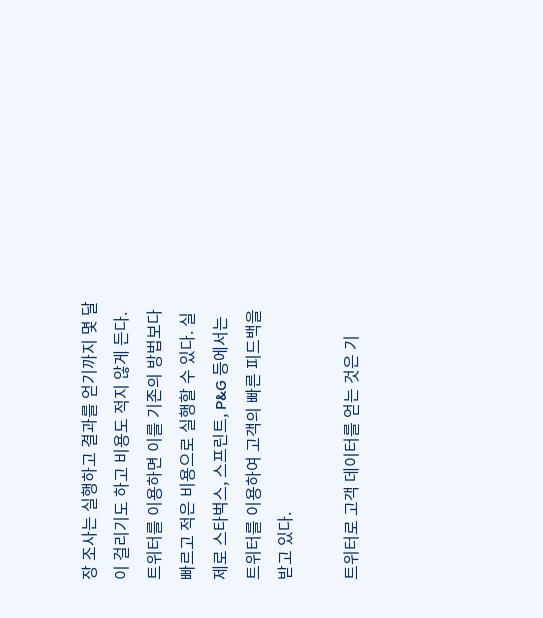장 조사는 실행하고 결과를 얻기까지 몇 달이 걸리기도 하고 비용도 적지 않게 든다. 트위터를 이용하면 이를 기존의 방법보다 빠르고 적은 비용으로 실행할 수 있다. 실제로 스타벅스, 스프린트, P&G 등에서는 트위터를 이용하여 고객의 빠른 피드백을 받고 있다.

트위터로 고객 데이터를 얻는 것은 기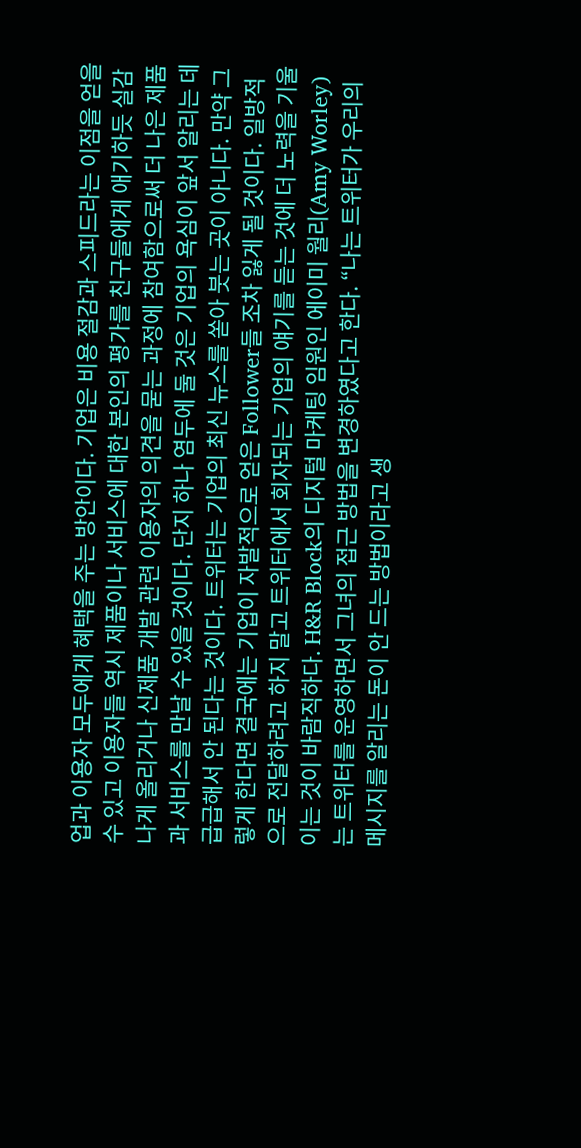업과 이용자 모두에게 혜택을 주는 방안이다. 기업은 비용 절감과 스피드라는 이점을 얻을 수 있고 이용자들 역시 제품이나 서비스에 대한 본인의 평가를 친구들에게 애기하듯 실감나게 올리거나 신제품 개발 관련 이용자의 의견을 묻는 과정에 참여함으로써 더 나은 제품과 서비스를 만날 수 있을 것이다. 단지 하나 염두에 둘 것은 기업의 욕심이 앞서 알리는 데 급급해서 안 된다는 것이다. 트위터는 기업의 최신 뉴스를 쏟아 붓는 곳이 아니다. 만약 그렇게 한다면 결국에는 기업이 자발적으로 얻은 Follower들 조차 잃게 될 것이다. 일방적으로 전달하려고 하지 말고 트위터에서 회자되는 기업의 얘기를 듣는 것에 더 노력을 기울이는 것이 바람직하다. H&R Block의 디지털 마케팅 임원인 에이미 월리(Amy Worley)는 트위터를 운영하면서 그녀의 접근 방법을 변경하였다고 한다. “나는 트위터가 우리의 메시지를 알리는 돈이 안 드는 방법이라고 생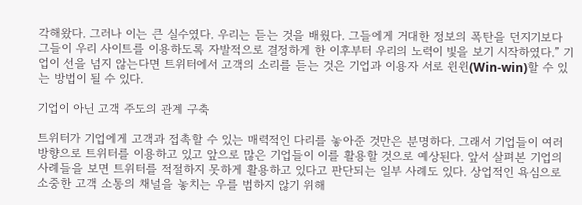각해왔다. 그러나 이는 큰 실수였다. 우리는 듣는 것을 배웠다. 그들에게 거대한 정보의 폭탄을 던지기보다 그들이 우리 사이트를 이용하도록 자발적으로 결정하게 한 이후부터 우리의 노력이 빛을 보기 시작하였다.” 기업이 선을 넘지 않는다면 트위터에서 고객의 소리를 듣는 것은 기업과 이용자 서로 윈윈(Win-win)할 수 있는 방법이 될 수 있다.

기업이 아닌 고객 주도의 관계 구축

트위터가 기업에게 고객과 접촉할 수 있는 매력적인 다리를 놓아준 것만은 분명하다. 그래서 기업들이 여러 방향으로 트위터를 이용하고 있고 앞으로 많은 기업들이 이를 활용할 것으로 예상된다. 앞서 살펴본 기업의 사례들을 보면 트위터를 적절하지 못하게 활용하고 있다고 판단되는 일부 사례도 있다. 상업적인 욕심으로 소중한 고객 소통의 채널을 놓치는 우를 범하지 않기 위해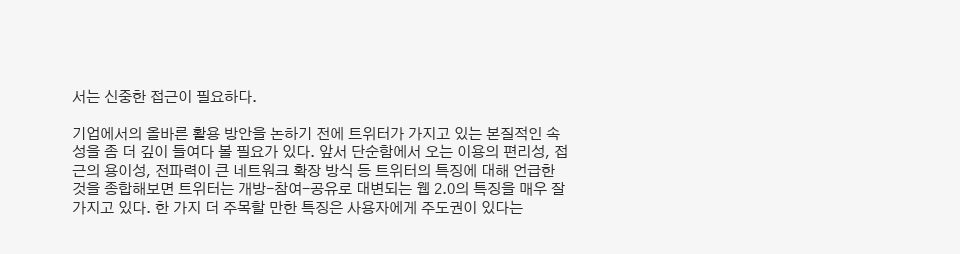서는 신중한 접근이 필요하다.

기업에서의 올바른 활용 방안을 논하기 전에 트위터가 가지고 있는 본질적인 속성을 좀 더 깊이 들여다 볼 필요가 있다. 앞서 단순함에서 오는 이용의 편리성, 접근의 용이성, 전파력이 큰 네트워크 확장 방식 등 트위터의 특징에 대해 언급한 것을 종합해보면 트위터는 개방-참여-공유로 대변되는 웹 2.0의 특징을 매우 잘 가지고 있다. 한 가지 더 주목할 만한 특징은 사용자에게 주도권이 있다는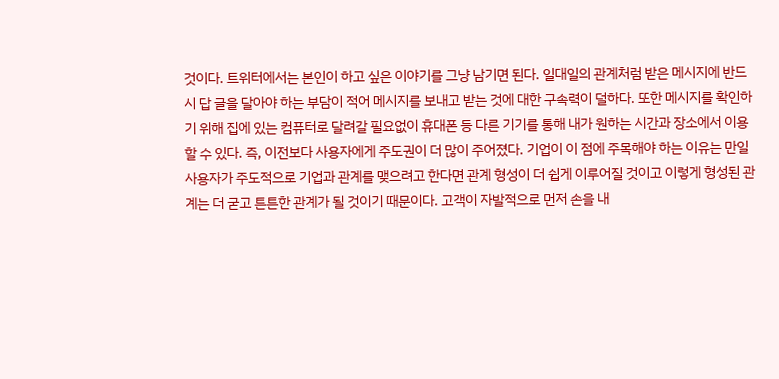것이다. 트위터에서는 본인이 하고 싶은 이야기를 그냥 남기면 된다. 일대일의 관계처럼 받은 메시지에 반드시 답 글을 달아야 하는 부담이 적어 메시지를 보내고 받는 것에 대한 구속력이 덜하다. 또한 메시지를 확인하기 위해 집에 있는 컴퓨터로 달려갈 필요없이 휴대폰 등 다른 기기를 통해 내가 원하는 시간과 장소에서 이용할 수 있다. 즉, 이전보다 사용자에게 주도권이 더 많이 주어졌다. 기업이 이 점에 주목해야 하는 이유는 만일 사용자가 주도적으로 기업과 관계를 맺으려고 한다면 관계 형성이 더 쉽게 이루어질 것이고 이렇게 형성된 관계는 더 굳고 튼튼한 관계가 될 것이기 때문이다. 고객이 자발적으로 먼저 손을 내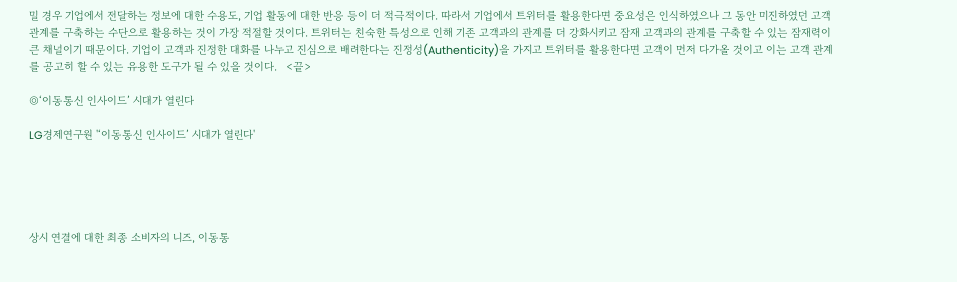밀 경우 기업에서 전달하는 정보에 대한 수용도, 기업 활동에 대한 반응 등이 더 적극적이다. 따라서 기업에서 트위터를 활용한다면 중요성은 인식하였으나 그 동안 미진하였던 고객 관계를 구축하는 수단으로 활용하는 것이 가장 적절할 것이다. 트위터는 친숙한 특성으로 인해 기존 고객과의 관계를 더 강화시키고 잠재 고객과의 관계를 구축할 수 있는 잠재력이 큰 채널이기 때문이다. 기업이 고객과 진정한 대화를 나누고 진심으로 배려한다는 진정성(Authenticity)을 가지고 트위터를 활용한다면 고객이 먼저 다가올 것이고 이는 고객 관계를 공고히 할 수 있는 유용한 도구가 될 수 있을 것이다.   <끝>

◎‘이동통신 인사이드’ 시대가 열린다

LG경제연구원 '‘이동통신 인사이드’ 시대가 열린다'





상시 연결에 대한 최종 소비자의 니즈, 이동통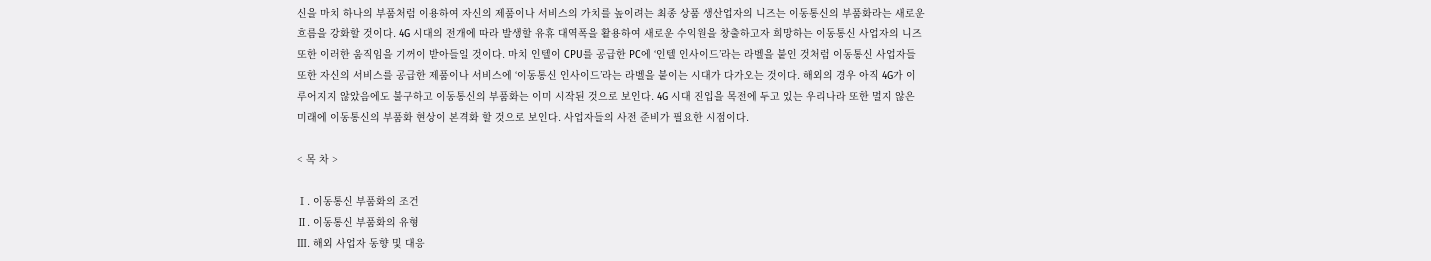신을 마치 하나의 부품처럼 이용하여 자신의 제품이나 서비스의 가치를 높이려는 최종 상품 생산업자의 니즈는 이동통신의 부품화라는 새로운 흐름을 강화할 것이다. 4G 시대의 전개에 따라 발생할 유휴 대역폭을 활용하여 새로운 수익원을 창출하고자 희망하는 이동통신 사업자의 니즈 또한 이러한 움직임을 기꺼이 받아들일 것이다. 마치 인텔이 CPU를 공급한 PC에 ‘인텔 인사이드’라는 라벨을 붙인 것처럼 이동통신 사업자들 또한 자신의 서비스를 공급한 제품이나 서비스에 ‘이동통신 인사이드’라는 라벨을 붙이는 시대가 다가오는 것이다. 해외의 경우 아직 4G가 이루어지지 않았음에도 불구하고 이동통신의 부품화는 이미 시작된 것으로 보인다. 4G 시대 진입을 목전에 두고 있는 우리나라 또한 멀지 않은 미래에 이동통신의 부품화 현상이 본격화 할 것으로 보인다. 사업자들의 사전 준비가 필요한 시점이다.

< 목 차 >

Ⅰ. 이동통신 부품화의 조건
Ⅱ. 이동통신 부품화의 유형
Ⅲ. 해외 사업자 동향 및 대응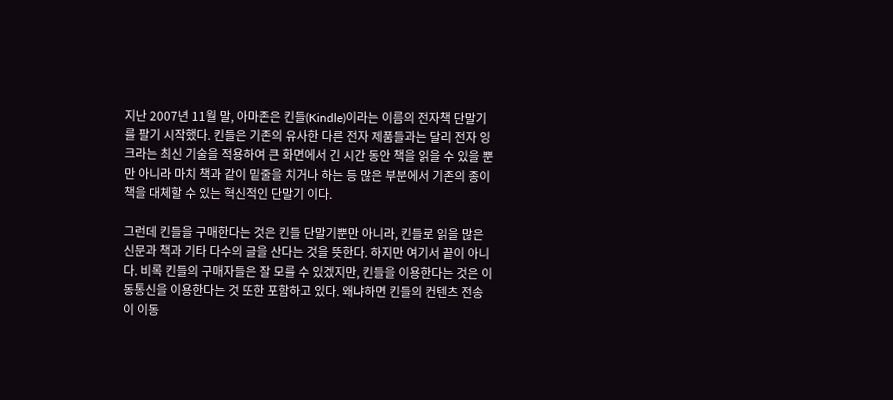지난 2007년 11월 말, 아마존은 킨들(Kindle)이라는 이름의 전자책 단말기를 팔기 시작했다. 킨들은 기존의 유사한 다른 전자 제품들과는 달리 전자 잉크라는 최신 기술을 적용하여 큰 화면에서 긴 시간 동안 책을 읽을 수 있을 뿐만 아니라 마치 책과 같이 밑줄을 치거나 하는 등 많은 부분에서 기존의 종이 책을 대체할 수 있는 혁신적인 단말기 이다.

그런데 킨들을 구매한다는 것은 킨들 단말기뿐만 아니라, 킨들로 읽을 많은 신문과 책과 기타 다수의 글을 산다는 것을 뜻한다. 하지만 여기서 끝이 아니다. 비록 킨들의 구매자들은 잘 모를 수 있겠지만, 킨들을 이용한다는 것은 이동통신을 이용한다는 것 또한 포함하고 있다. 왜냐하면 킨들의 컨텐츠 전송이 이동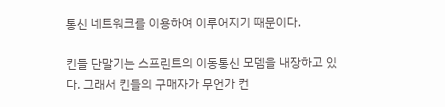통신 네트워크를 이용하여 이루어지기 때문이다.

킨들 단말기는 스프린트의 이동통신 모뎀을 내장하고 있다. 그래서 킨들의 구매자가 무언가 컨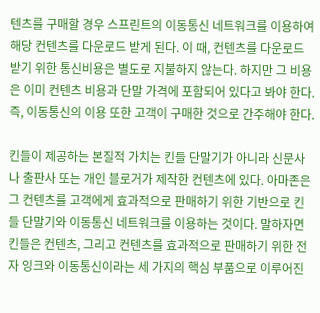텐츠를 구매할 경우 스프린트의 이동통신 네트워크를 이용하여 해당 컨텐츠를 다운로드 받게 된다. 이 때, 컨텐츠를 다운로드 받기 위한 통신비용은 별도로 지불하지 않는다. 하지만 그 비용은 이미 컨텐츠 비용과 단말 가격에 포함되어 있다고 봐야 한다. 즉, 이동통신의 이용 또한 고객이 구매한 것으로 간주해야 한다.

킨들이 제공하는 본질적 가치는 킨들 단말기가 아니라 신문사나 출판사 또는 개인 블로거가 제작한 컨텐츠에 있다. 아마존은 그 컨텐츠를 고객에게 효과적으로 판매하기 위한 기반으로 킨들 단말기와 이동통신 네트워크를 이용하는 것이다. 말하자면 킨들은 컨텐츠, 그리고 컨텐츠를 효과적으로 판매하기 위한 전자 잉크와 이동통신이라는 세 가지의 핵심 부품으로 이루어진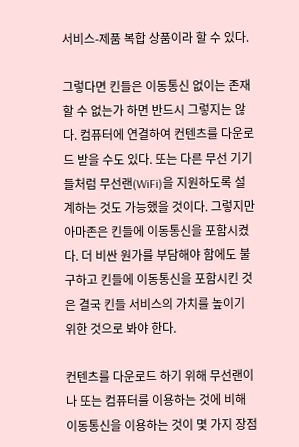서비스-제품 복합 상품이라 할 수 있다.

그렇다면 킨들은 이동통신 없이는 존재할 수 없는가 하면 반드시 그렇지는 않다. 컴퓨터에 연결하여 컨텐츠를 다운로드 받을 수도 있다. 또는 다른 무선 기기들처럼 무선랜(WiFi)을 지원하도록 설계하는 것도 가능했을 것이다. 그렇지만 아마존은 킨들에 이동통신을 포함시켰다. 더 비싼 원가를 부담해야 함에도 불구하고 킨들에 이동통신을 포함시킨 것은 결국 킨들 서비스의 가치를 높이기 위한 것으로 봐야 한다.

컨텐츠를 다운로드 하기 위해 무선랜이나 또는 컴퓨터를 이용하는 것에 비해 이동통신을 이용하는 것이 몇 가지 장점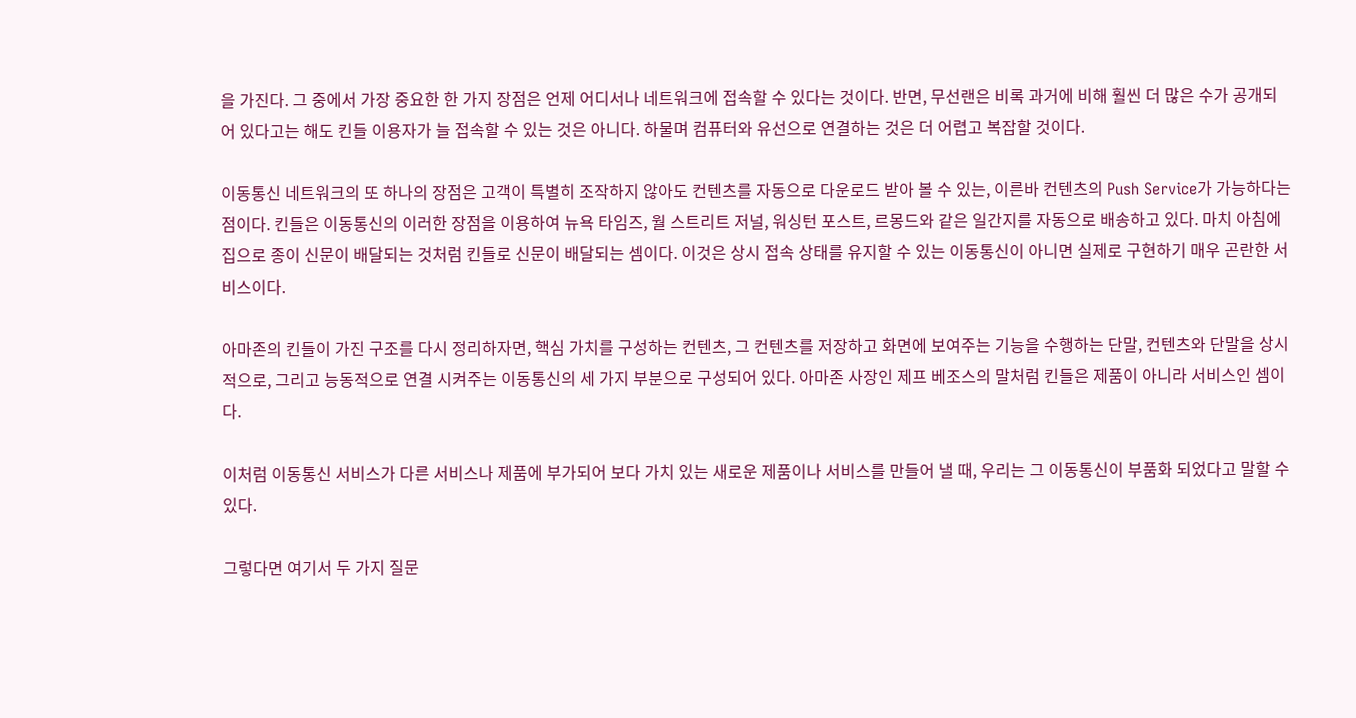을 가진다. 그 중에서 가장 중요한 한 가지 장점은 언제 어디서나 네트워크에 접속할 수 있다는 것이다. 반면, 무선랜은 비록 과거에 비해 훨씬 더 많은 수가 공개되어 있다고는 해도 킨들 이용자가 늘 접속할 수 있는 것은 아니다. 하물며 컴퓨터와 유선으로 연결하는 것은 더 어렵고 복잡할 것이다.

이동통신 네트워크의 또 하나의 장점은 고객이 특별히 조작하지 않아도 컨텐츠를 자동으로 다운로드 받아 볼 수 있는, 이른바 컨텐츠의 Push Service가 가능하다는 점이다. 킨들은 이동통신의 이러한 장점을 이용하여 뉴욕 타임즈, 월 스트리트 저널, 워싱턴 포스트, 르몽드와 같은 일간지를 자동으로 배송하고 있다. 마치 아침에 집으로 종이 신문이 배달되는 것처럼 킨들로 신문이 배달되는 셈이다. 이것은 상시 접속 상태를 유지할 수 있는 이동통신이 아니면 실제로 구현하기 매우 곤란한 서비스이다.

아마존의 킨들이 가진 구조를 다시 정리하자면, 핵심 가치를 구성하는 컨텐츠, 그 컨텐츠를 저장하고 화면에 보여주는 기능을 수행하는 단말, 컨텐츠와 단말을 상시적으로, 그리고 능동적으로 연결 시켜주는 이동통신의 세 가지 부분으로 구성되어 있다. 아마존 사장인 제프 베조스의 말처럼 킨들은 제품이 아니라 서비스인 셈이다.

이처럼 이동통신 서비스가 다른 서비스나 제품에 부가되어 보다 가치 있는 새로운 제품이나 서비스를 만들어 낼 때, 우리는 그 이동통신이 부품화 되었다고 말할 수 있다.

그렇다면 여기서 두 가지 질문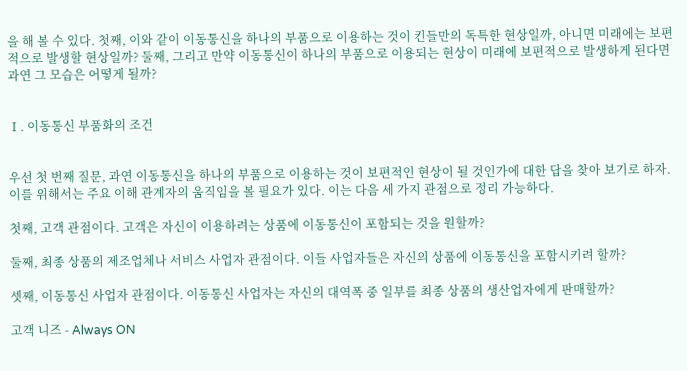을 해 볼 수 있다. 첫째, 이와 같이 이동통신을 하나의 부품으로 이용하는 것이 킨들만의 독특한 현상일까, 아니면 미래에는 보편적으로 발생할 현상일까? 둘째, 그리고 만약 이동통신이 하나의 부품으로 이용되는 현상이 미래에 보편적으로 발생하게 된다면 과연 그 모습은 어떻게 될까?


Ⅰ. 이동통신 부품화의 조건


우선 첫 번째 질문, 과연 이동통신을 하나의 부품으로 이용하는 것이 보편적인 현상이 될 것인가에 대한 답을 찾아 보기로 하자. 이를 위해서는 주요 이해 관계자의 움직임을 볼 필요가 있다. 이는 다음 세 가지 관점으로 정리 가능하다.

첫째, 고객 관점이다. 고객은 자신이 이용하려는 상품에 이동통신이 포함되는 것을 원할까?

둘째, 최종 상품의 제조업체나 서비스 사업자 관점이다. 이들 사업자들은 자신의 상품에 이동통신을 포함시키려 할까?

셋째, 이동통신 사업자 관점이다. 이동통신 사업자는 자신의 대역폭 중 일부를 최종 상품의 생산업자에게 판매할까?

고객 니즈 - Always ON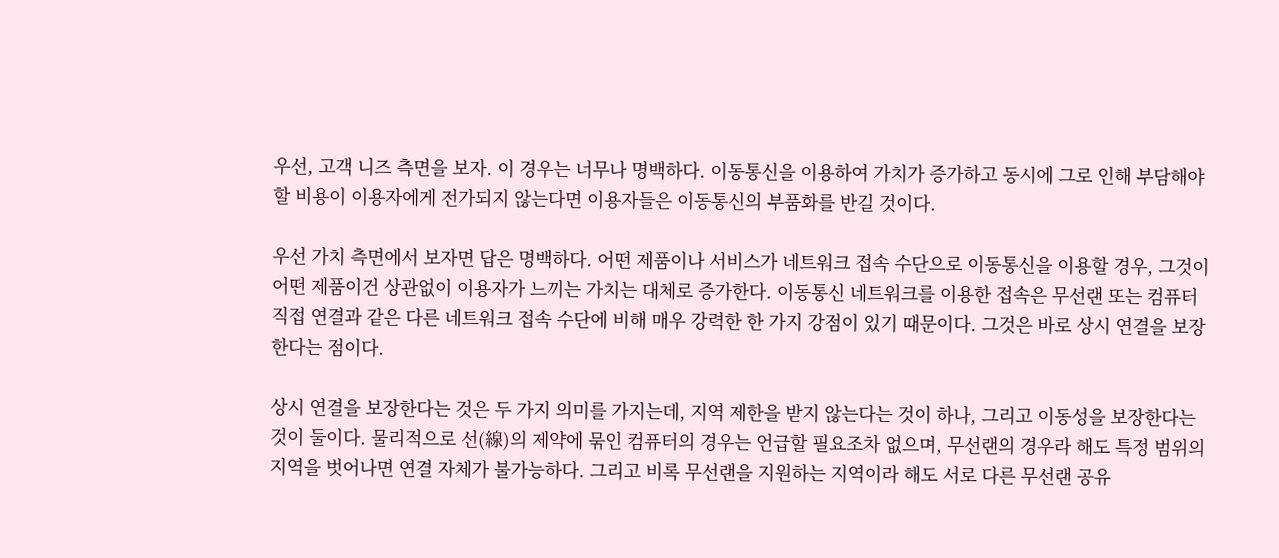우선, 고객 니즈 측면을 보자. 이 경우는 너무나 명백하다. 이동통신을 이용하여 가치가 증가하고 동시에 그로 인해 부담해야 할 비용이 이용자에게 전가되지 않는다면 이용자들은 이동통신의 부품화를 반길 것이다.

우선 가치 측면에서 보자면 답은 명백하다. 어떤 제품이나 서비스가 네트워크 접속 수단으로 이동통신을 이용할 경우, 그것이 어떤 제품이건 상관없이 이용자가 느끼는 가치는 대체로 증가한다. 이동통신 네트워크를 이용한 접속은 무선랜 또는 컴퓨터 직접 연결과 같은 다른 네트워크 접속 수단에 비해 매우 강력한 한 가지 강점이 있기 때문이다. 그것은 바로 상시 연결을 보장한다는 점이다.

상시 연결을 보장한다는 것은 두 가지 의미를 가지는데, 지역 제한을 받지 않는다는 것이 하나, 그리고 이동성을 보장한다는 것이 둘이다. 물리적으로 선(線)의 제약에 묶인 컴퓨터의 경우는 언급할 필요조차 없으며, 무선랜의 경우라 해도 특정 범위의 지역을 벗어나면 연결 자체가 불가능하다. 그리고 비록 무선랜을 지원하는 지역이라 해도 서로 다른 무선랜 공유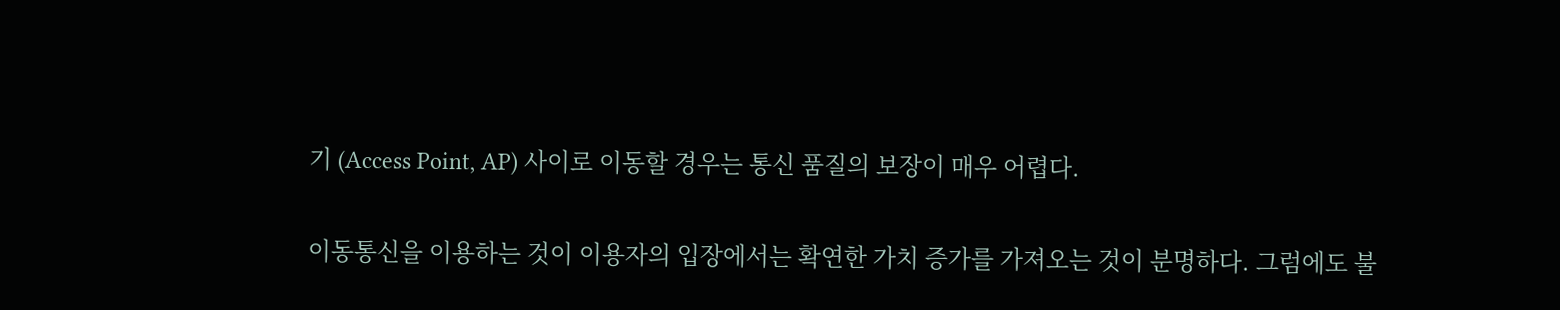기 (Access Point, AP) 사이로 이동할 경우는 통신 품질의 보장이 매우 어렵다.

이동통신을 이용하는 것이 이용자의 입장에서는 확연한 가치 증가를 가져오는 것이 분명하다. 그럼에도 불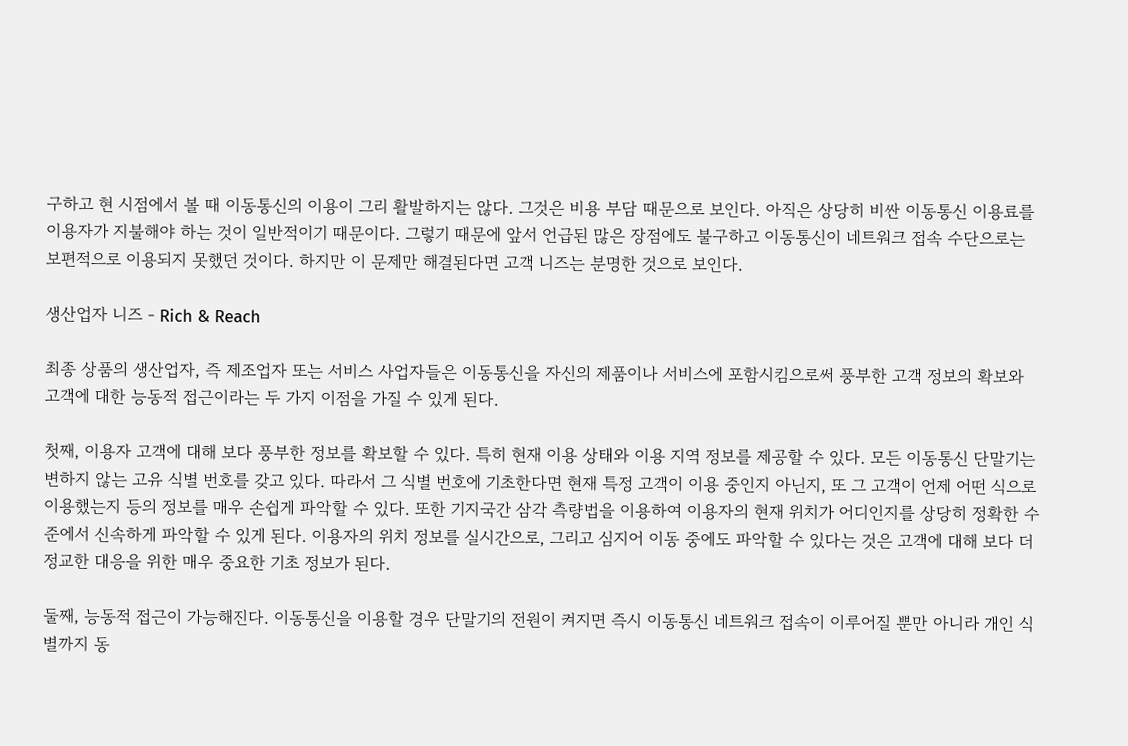구하고 현 시점에서 볼 때 이동통신의 이용이 그리 활발하지는 않다. 그것은 비용 부담 때문으로 보인다. 아직은 상당히 비싼 이동통신 이용료를 이용자가 지불해야 하는 것이 일반적이기 때문이다. 그렇기 때문에 앞서 언급된 많은 장점에도 불구하고 이동통신이 네트워크 접속 수단으로는 보편적으로 이용되지 못했던 것이다. 하지만 이 문제만 해결된다면 고객 니즈는 분명한 것으로 보인다.

생산업자 니즈 - Rich & Reach

최종 상품의 생산업자, 즉 제조업자 또는 서비스 사업자들은 이동통신을 자신의 제품이나 서비스에 포함시킴으로써 풍부한 고객 정보의 확보와 고객에 대한 능동적 접근이라는 두 가지 이점을 가질 수 있게 된다.

첫째, 이용자 고객에 대해 보다 풍부한 정보를 확보할 수 있다. 특히 현재 이용 상태와 이용 지역 정보를 제공할 수 있다. 모든 이동통신 단말기는 변하지 않는 고유 식별 번호를 갖고 있다. 따라서 그 식별 번호에 기초한다면 현재 특정 고객이 이용 중인지 아닌지, 또 그 고객이 언제 어떤 식으로 이용했는지 등의 정보를 매우 손쉽게 파악할 수 있다. 또한 기지국간 삼각 측량법을 이용하여 이용자의 현재 위치가 어디인지를 상당히 정확한 수준에서 신속하게 파악할 수 있게 된다. 이용자의 위치 정보를 실시간으로, 그리고 심지어 이동 중에도 파악할 수 있다는 것은 고객에 대해 보다 더 정교한 대응을 위한 매우 중요한 기초 정보가 된다.

둘째, 능동적 접근이 가능해진다. 이동통신을 이용할 경우 단말기의 전원이 켜지면 즉시 이동통신 네트워크 접속이 이루어질 뿐만 아니라 개인 식별까지 동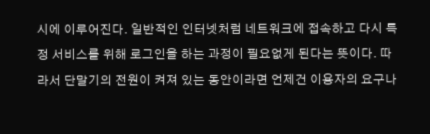시에 이루어진다. 일반적인 인터넷처럼 네트워크에 접속하고 다시 특정 서비스를 위해 로그인을 하는 과정이 필요없게 된다는 뜻이다. 따라서 단말기의 전원이 켜져 있는 동안이라면 언제건 이용자의 요구나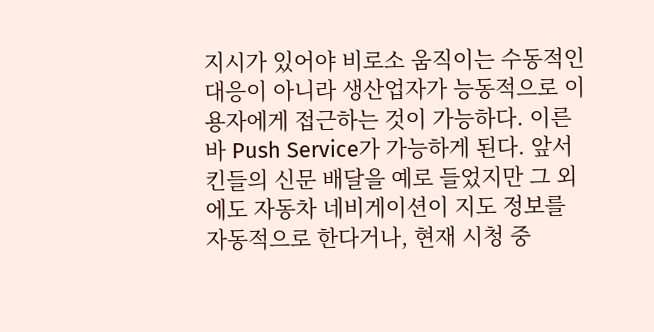지시가 있어야 비로소 움직이는 수동적인 대응이 아니라 생산업자가 능동적으로 이용자에게 접근하는 것이 가능하다. 이른바 Push Service가 가능하게 된다. 앞서 킨들의 신문 배달을 예로 들었지만 그 외에도 자동차 네비게이션이 지도 정보를 자동적으로 한다거나, 현재 시청 중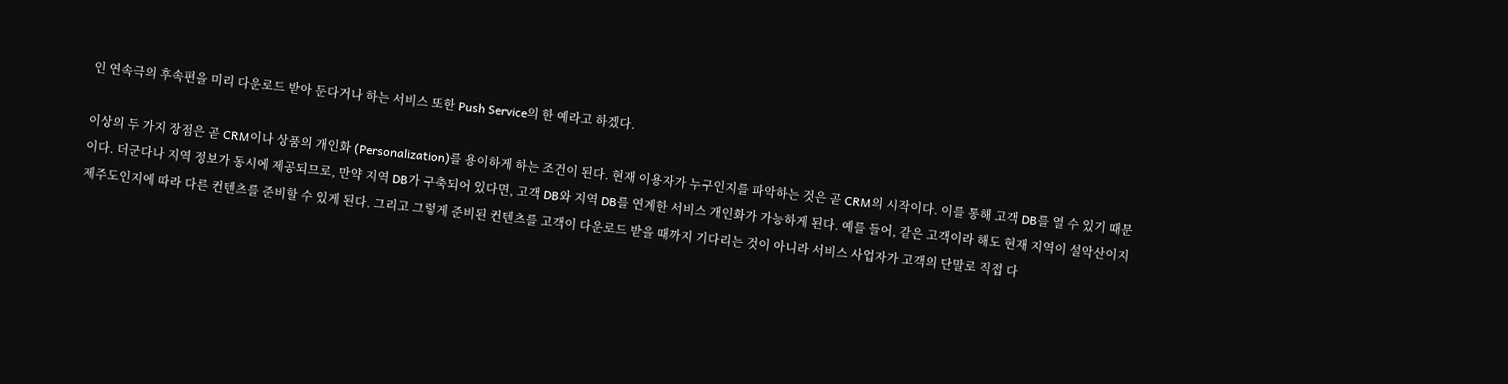인 연속극의 후속편을 미리 다운로드 받아 둔다거나 하는 서비스 또한 Push Service의 한 예라고 하겠다.

이상의 두 가지 장점은 곧 CRM이나 상품의 개인화 (Personalization)를 용이하게 하는 조건이 된다. 현재 이용자가 누구인지를 파악하는 것은 곧 CRM의 시작이다. 이를 통해 고객 DB를 열 수 있기 때문이다. 더군다나 지역 정보가 동시에 제공되므로, 만약 지역 DB가 구축되어 있다면, 고객 DB와 지역 DB를 연계한 서비스 개인화가 가능하게 된다. 예를 들어, 같은 고객이라 해도 현재 지역이 설악산이지 제주도인지에 따라 다른 컨텐츠를 준비할 수 있게 된다. 그리고 그렇게 준비된 컨텐츠를 고객이 다운로드 받을 때까지 기다리는 것이 아니라 서비스 사업자가 고객의 단말로 직접 다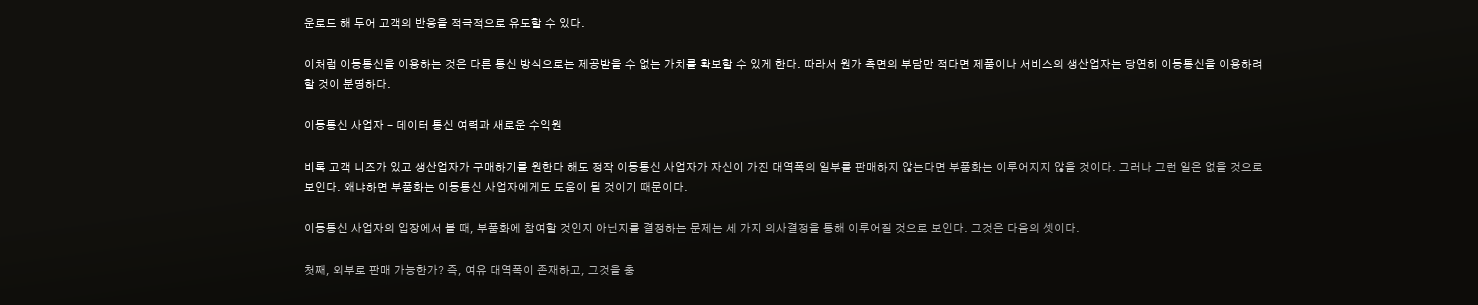운로드 해 두어 고객의 반응을 적극적으로 유도할 수 있다.

이처럼 이동통신을 이용하는 것은 다른 통신 방식으로는 제공받을 수 없는 가치를 확보할 수 있게 한다. 따라서 원가 측면의 부담만 적다면 제품이나 서비스의 생산업자는 당연히 이동통신을 이용하려 할 것이 분명하다.

이동통신 사업자 - 데이터 통신 여력과 새로운 수익원

비록 고객 니즈가 있고 생산업자가 구매하기를 원한다 해도 정작 이동통신 사업자가 자신이 가진 대역폭의 일부를 판매하지 않는다면 부품화는 이루어지지 않을 것이다. 그러나 그런 일은 없을 것으로 보인다. 왜냐하면 부품화는 이동통신 사업자에게도 도움이 될 것이기 때문이다.

이동통신 사업자의 입장에서 볼 때, 부품화에 참여할 것인지 아닌지를 결정하는 문제는 세 가지 의사결정을 통해 이루어질 것으로 보인다. 그것은 다음의 셋이다.

첫째, 외부로 판매 가능한가? 즉, 여유 대역폭이 존재하고, 그것을 충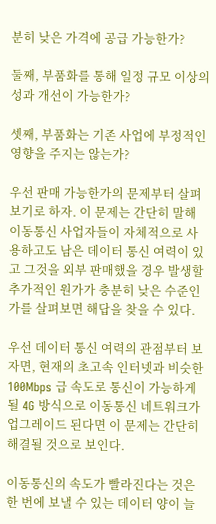분히 낮은 가격에 공급 가능한가?

둘째, 부품화를 통해 일정 규모 이상의 성과 개선이 가능한가?

셋째, 부품화는 기존 사업에 부정적인 영향을 주지는 않는가?

우선 판매 가능한가의 문제부터 살펴보기로 하자. 이 문제는 간단히 말해 이동통신 사업자들이 자체적으로 사용하고도 남은 데이터 통신 여력이 있고 그것을 외부 판매했을 경우 발생할 추가적인 원가가 충분히 낮은 수준인가를 살펴보면 해답을 찾을 수 있다.

우선 데이터 통신 여력의 관점부터 보자면, 현재의 초고속 인터넷과 비슷한 100Mbps 급 속도로 통신이 가능하게 될 4G 방식으로 이동통신 네트워크가 업그레이드 된다면 이 문제는 간단히 해결될 것으로 보인다.

이동통신의 속도가 빨라진다는 것은 한 번에 보낼 수 있는 데이터 양이 늘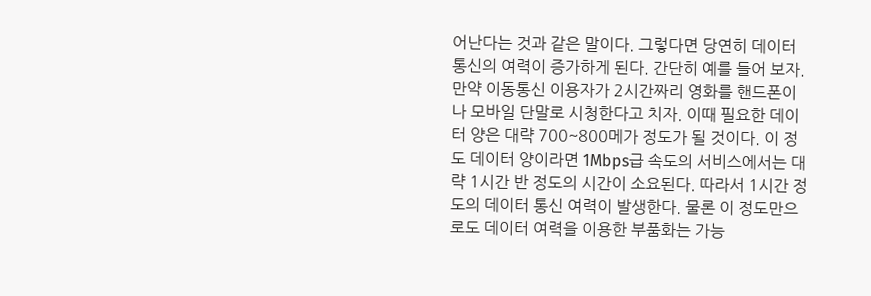어난다는 것과 같은 말이다. 그렇다면 당연히 데이터 통신의 여력이 증가하게 된다. 간단히 예를 들어 보자. 만약 이동통신 이용자가 2시간짜리 영화를 핸드폰이나 모바일 단말로 시청한다고 치자. 이때 필요한 데이터 양은 대략 700~800메가 정도가 될 것이다. 이 정도 데이터 양이라면 1Mbps급 속도의 서비스에서는 대략 1시간 반 정도의 시간이 소요된다. 따라서 1시간 정도의 데이터 통신 여력이 발생한다. 물론 이 정도만으로도 데이터 여력을 이용한 부품화는 가능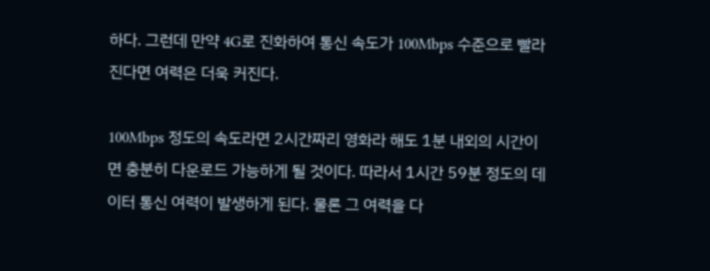하다. 그런데 만약 4G로 진화하여 통신 속도가 100Mbps 수준으로 빨라진다면 여력은 더욱 커진다.

100Mbps 정도의 속도라면 2시간짜리 영화라 해도 1분 내외의 시간이면 충분히 다운로드 가능하게 될 것이다. 따라서 1시간 59분 정도의 데이터 통신 여력이 발생하게 된다. 물론 그 여력을 다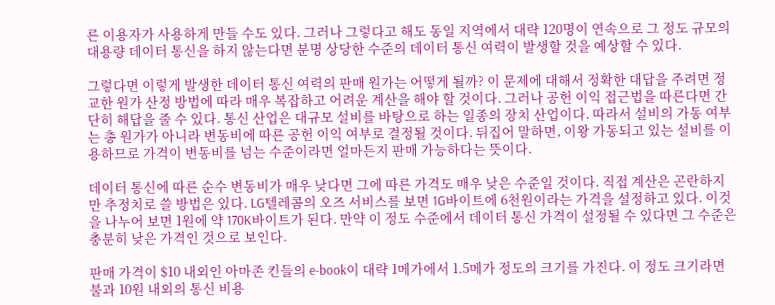른 이용자가 사용하게 만들 수도 있다. 그러나 그렇다고 해도 동일 지역에서 대략 120명이 연속으로 그 정도 규모의 대용량 데이터 통신을 하지 않는다면 분명 상당한 수준의 데이터 통신 여력이 발생할 것을 예상할 수 있다.

그렇다면 이렇게 발생한 데이터 통신 여력의 판매 원가는 어떻게 될까? 이 문제에 대해서 정확한 대답을 주려면 정교한 원가 산정 방법에 따라 매우 복잡하고 어려운 계산을 해야 할 것이다. 그러나 공헌 이익 접근법을 따른다면 간단히 해답을 줄 수 있다. 통신 산업은 대규모 설비를 바탕으로 하는 일종의 장치 산업이다. 따라서 설비의 가동 여부는 총 원가가 아니라 변동비에 따른 공헌 이익 여부로 결정될 것이다. 뒤집어 말하면, 이왕 가동되고 있는 설비를 이용하므로 가격이 변동비를 넘는 수준이라면 얼마든지 판매 가능하다는 뜻이다.

데이터 통신에 따른 순수 변동비가 매우 낮다면 그에 따른 가격도 매우 낮은 수준일 것이다. 직접 계산은 곤란하지만 추정치로 쓸 방법은 있다. LG텔레콤의 오즈 서비스를 보면 1G바이트에 6천원이라는 가격을 설정하고 있다. 이것을 나누어 보면 1원에 약 170K바이트가 된다. 만약 이 정도 수준에서 데이터 통신 가격이 설정될 수 있다면 그 수준은 충분히 낮은 가격인 것으로 보인다.

판매 가격이 $10 내외인 아마존 킨들의 e-book이 대략 1메가에서 1.5메가 정도의 크기를 가진다. 이 정도 크기라면 불과 10원 내외의 통신 비용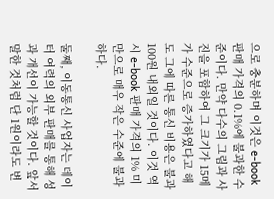으로 충분하며 이것은 e-book 판매 가격의 0.1%에 불과한 수준이다. 만약 다수의 그림과 사진을 포함하여 그 크기가 15메가 수준으로 증가하였다고 해도 그에 따른 통신 비용은 불과 100원 내외일 것이다. 이것 역시 e-book 판매 가격의 1% 미만으로 매우 작은 수준에 불과하다.

둘째, 이동통신 사업자는 데이터 여력의 외부 판매를 통해 성과 개선이 가능할 것이다. 앞서 말한 것처럼 단 1원이라도 변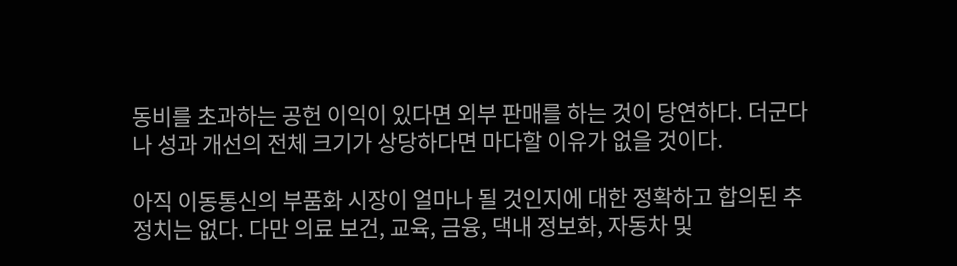동비를 초과하는 공헌 이익이 있다면 외부 판매를 하는 것이 당연하다. 더군다나 성과 개선의 전체 크기가 상당하다면 마다할 이유가 없을 것이다.

아직 이동통신의 부품화 시장이 얼마나 될 것인지에 대한 정확하고 합의된 추정치는 없다. 다만 의료 보건, 교육, 금융, 댁내 정보화, 자동차 및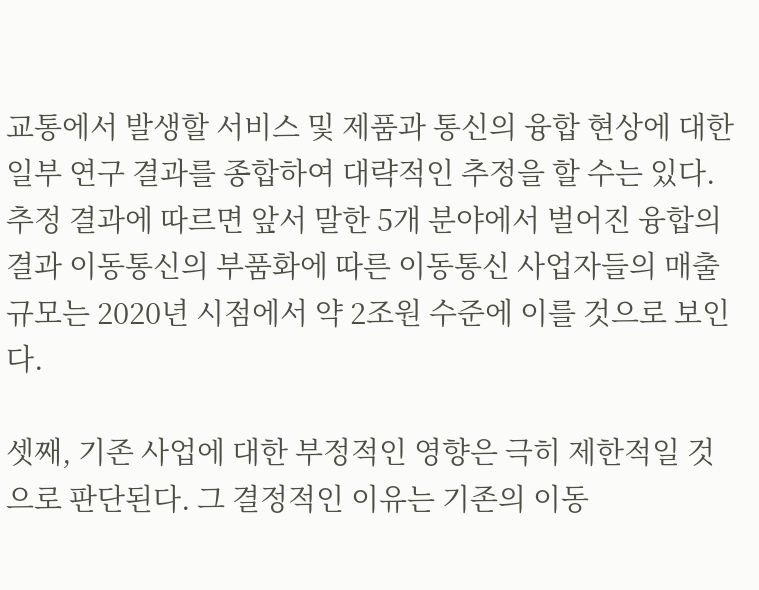교통에서 발생할 서비스 및 제품과 통신의 융합 현상에 대한 일부 연구 결과를 종합하여 대략적인 추정을 할 수는 있다. 추정 결과에 따르면 앞서 말한 5개 분야에서 벌어진 융합의 결과 이동통신의 부품화에 따른 이동통신 사업자들의 매출 규모는 2020년 시점에서 약 2조원 수준에 이를 것으로 보인다.

셋째, 기존 사업에 대한 부정적인 영향은 극히 제한적일 것으로 판단된다. 그 결정적인 이유는 기존의 이동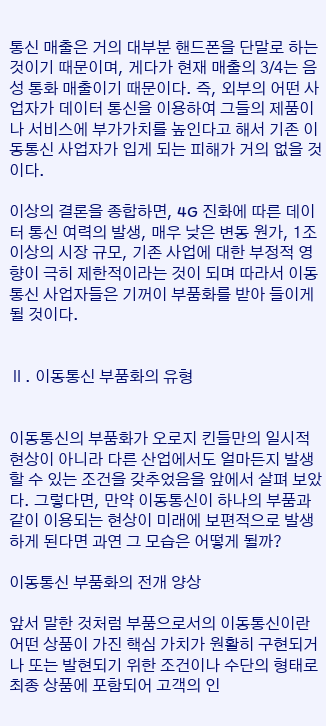통신 매출은 거의 대부분 핸드폰을 단말로 하는 것이기 때문이며, 게다가 현재 매출의 3/4는 음성 통화 매출이기 때문이다. 즉, 외부의 어떤 사업자가 데이터 통신을 이용하여 그들의 제품이나 서비스에 부가가치를 높인다고 해서 기존 이동통신 사업자가 입게 되는 피해가 거의 없을 것이다.

이상의 결론을 종합하면, 4G 진화에 따른 데이터 통신 여력의 발생, 매우 낮은 변동 원가, 1조 이상의 시장 규모, 기존 사업에 대한 부정적 영향이 극히 제한적이라는 것이 되며 따라서 이동통신 사업자들은 기꺼이 부품화를 받아 들이게 될 것이다.


Ⅱ. 이동통신 부품화의 유형


이동통신의 부품화가 오로지 킨들만의 일시적 현상이 아니라 다른 산업에서도 얼마든지 발생할 수 있는 조건을 갖추었음을 앞에서 살펴 보았다. 그렇다면, 만약 이동통신이 하나의 부품과 같이 이용되는 현상이 미래에 보편적으로 발생하게 된다면 과연 그 모습은 어떻게 될까?

이동통신 부품화의 전개 양상

앞서 말한 것처럼 부품으로서의 이동통신이란 어떤 상품이 가진 핵심 가치가 원활히 구현되거나 또는 발현되기 위한 조건이나 수단의 형태로 최종 상품에 포함되어 고객의 인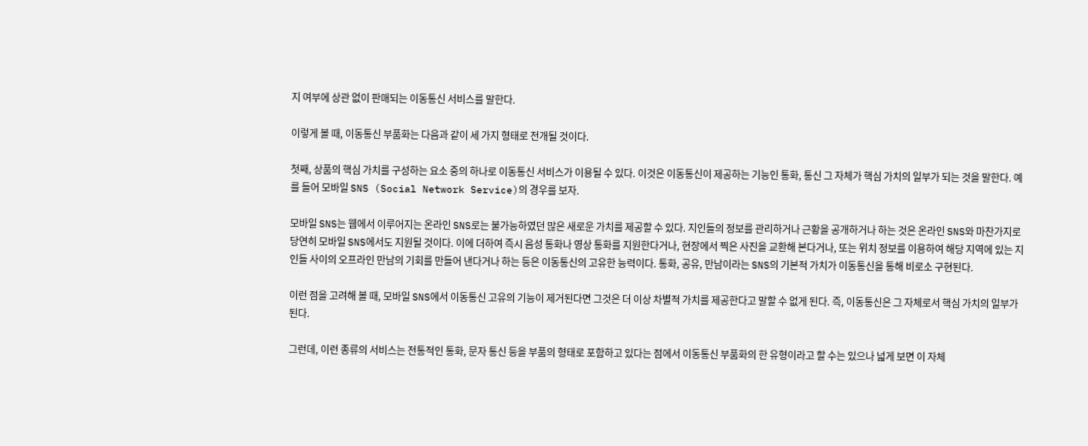지 여부에 상관 없이 판매되는 이동통신 서비스를 말한다.

이렇게 볼 때, 이동통신 부품화는 다음과 같이 세 가지 형태로 전개될 것이다.

첫째, 상품의 핵심 가치를 구성하는 요소 중의 하나로 이동통신 서비스가 이용될 수 있다. 이것은 이동통신이 제공하는 기능인 통화, 통신 그 자체가 핵심 가치의 일부가 되는 것을 말한다. 예를 들어 모바일 SNS (Social Network Service)의 경우를 보자.

모바일 SNS는 웹에서 이루어지는 온라인 SNS로는 불가능하였던 많은 새로운 가치를 제공할 수 있다. 지인들의 정보를 관리하거나 근황을 공개하거나 하는 것은 온라인 SNS와 마찬가지로 당연히 모바일 SNS에서도 지원될 것이다. 이에 더하여 즉시 음성 통화나 영상 통화를 지원한다거나, 현장에서 찍은 사진을 교환해 본다거나, 또는 위치 정보를 이용하여 해당 지역에 있는 지인들 사이의 오프라인 만남의 기회를 만들어 낸다거나 하는 등은 이동통신의 고유한 능력이다. 통화, 공유, 만남이라는 SNS의 기본적 가치가 이동통신을 통해 비로소 구현된다.

이런 점을 고려해 볼 때, 모바일 SNS에서 이동통신 고유의 기능이 제거된다면 그것은 더 이상 차별적 가치를 제공한다고 말할 수 없게 된다. 즉, 이동통신은 그 자체로서 핵심 가치의 일부가 된다.

그런데, 이런 종류의 서비스는 전통적인 통화, 문자 통신 등을 부품의 형태로 포함하고 있다는 점에서 이동통신 부품화의 한 유형이라고 할 수는 있으나 넓게 보면 이 자체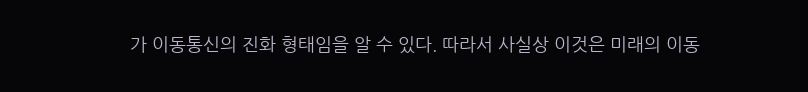가 이동통신의 진화 형태임을 알 수 있다. 따라서 사실상 이것은 미래의 이동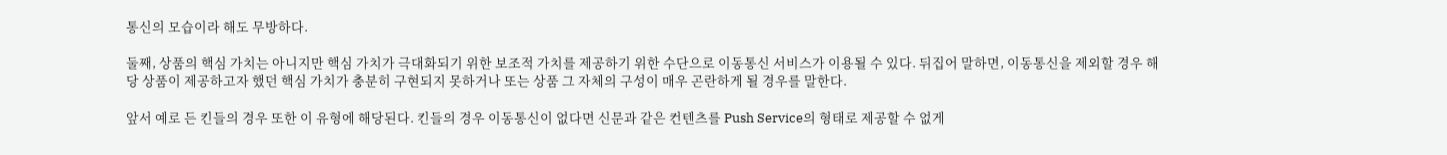통신의 모습이라 해도 무방하다.

둘째, 상품의 핵심 가치는 아니지만 핵심 가치가 극대화되기 위한 보조적 가치를 제공하기 위한 수단으로 이동통신 서비스가 이용될 수 있다. 뒤집어 말하면, 이동통신을 제외할 경우 해당 상품이 제공하고자 했던 핵심 가치가 충분히 구현되지 못하거나 또는 상품 그 자체의 구성이 매우 곤란하게 될 경우를 말한다.

앞서 예로 든 킨들의 경우 또한 이 유형에 해당된다. 킨들의 경우 이동통신이 없다면 신문과 같은 컨텐츠를 Push Service의 형태로 제공할 수 없게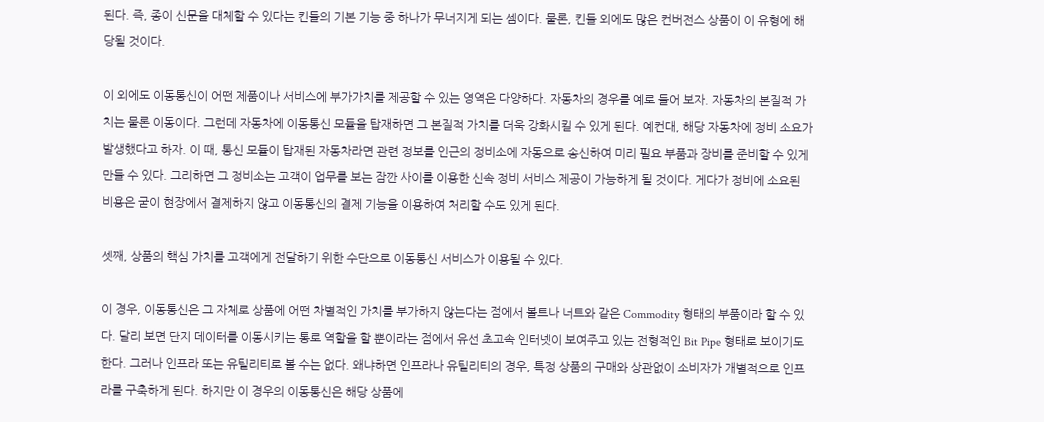된다. 즉, 종이 신문을 대체할 수 있다는 킨들의 기본 기능 중 하나가 무너지게 되는 셈이다. 물론, 킨들 외에도 많은 컨버전스 상품이 이 유형에 해당될 것이다.

이 외에도 이동통신이 어떤 제품이나 서비스에 부가가치를 제공할 수 있는 영역은 다양하다. 자동차의 경우를 예로 들어 보자. 자동차의 본질적 가치는 물론 이동이다. 그런데 자동차에 이동통신 모듈을 탑재하면 그 본질적 가치를 더욱 강화시킬 수 있게 된다. 예컨대, 해당 자동차에 정비 소요가 발생했다고 하자. 이 때, 통신 모듈이 탑재된 자동차라면 관련 정보를 인근의 정비소에 자동으로 송신하여 미리 필요 부품과 장비를 준비할 수 있게 만들 수 있다. 그리하면 그 정비소는 고객이 업무를 보는 잠깐 사이를 이용한 신속 정비 서비스 제공이 가능하게 될 것이다. 게다가 정비에 소요된 비용은 굳이 현장에서 결제하지 않고 이동통신의 결제 기능을 이용하여 처리할 수도 있게 된다.

셋째, 상품의 핵심 가치를 고객에게 전달하기 위한 수단으로 이동통신 서비스가 이용될 수 있다.

이 경우, 이동통신은 그 자체로 상품에 어떤 차별적인 가치를 부가하지 않는다는 점에서 볼트나 너트와 같은 Commodity 형태의 부품이라 할 수 있다. 달리 보면 단지 데이터를 이동시키는 통로 역할을 할 뿐이라는 점에서 유선 초고속 인터넷이 보여주고 있는 전형적인 Bit Pipe 형태로 보이기도 한다. 그러나 인프라 또는 유틸리티로 볼 수는 없다. 왜냐하면 인프라나 유틸리티의 경우, 특정 상품의 구매와 상관없이 소비자가 개별적으로 인프라를 구축하게 된다. 하지만 이 경우의 이동통신은 해당 상품에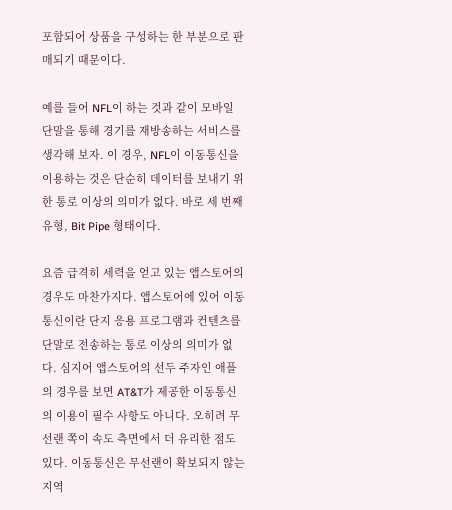포함되어 상품을 구성하는 한 부분으로 판매되기 때문이다.

예를 들어 NFL이 하는 것과 같이 모바일 단말을 통해 경기를 재방송하는 서비스를 생각해 보자. 이 경우, NFL이 이동통신을 이용하는 것은 단순히 데이터를 보내기 위한 통로 이상의 의미가 없다. 바로 세 번째 유형, Bit Pipe 형태이다.

요즘 급격히 세력을 얻고 있는 앱스토어의 경우도 마찬가지다. 앱스토어에 있어 이동통신이란 단지 응용 프로그램과 컨텐츠를 단말로 전송하는 통로 이상의 의미가 없다. 심지어 앱스토어의 선두 주자인 애플의 경우를 보면 AT&T가 제공한 이동통신의 이용이 필수 사항도 아니다. 오히려 무선랜 쪽이 속도 측면에서 더 유리한 점도 있다. 이동통신은 무선랜이 확보되지 않는 지역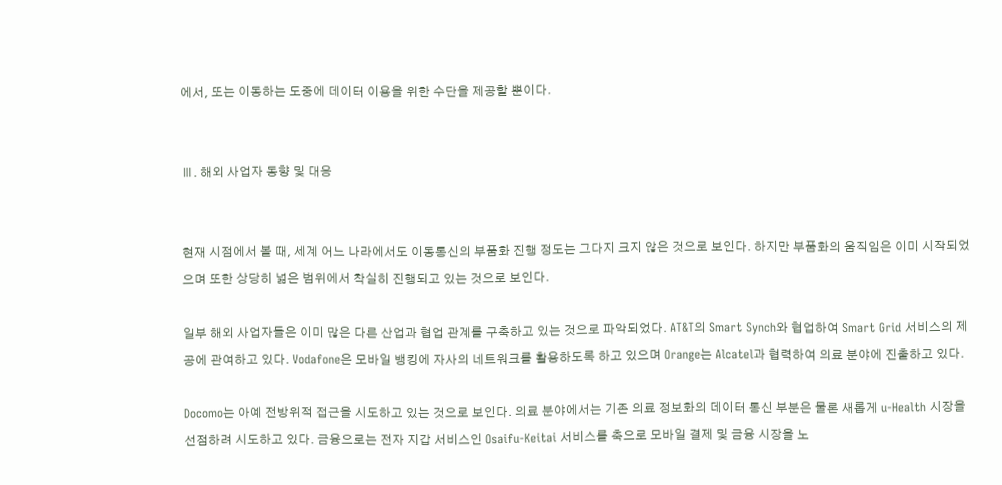에서, 또는 이동하는 도중에 데이터 이용을 위한 수단을 제공할 뿐이다.


Ⅲ. 해외 사업자 동향 및 대응


현재 시점에서 볼 때, 세계 어느 나라에서도 이동통신의 부품화 진행 정도는 그다지 크지 않은 것으로 보인다. 하지만 부품화의 움직임은 이미 시작되었으며 또한 상당히 넓은 범위에서 착실히 진행되고 있는 것으로 보인다.

일부 해외 사업자들은 이미 많은 다른 산업과 협업 관계를 구축하고 있는 것으로 파악되었다. AT&T의 Smart Synch와 협업하여 Smart Grid 서비스의 제공에 관여하고 있다. Vodafone은 모바일 뱅킹에 자사의 네트워크를 활용하도록 하고 있으며 Orange는 Alcatel과 협력하여 의료 분야에 진출하고 있다.

Docomo는 아예 전방위적 접근을 시도하고 있는 것으로 보인다. 의료 분야에서는 기존 의료 정보화의 데이터 통신 부분은 물론 새롭게 u-Health 시장을 선점하려 시도하고 있다. 금융으로는 전자 지갑 서비스인 Osaifu-Keitai 서비스를 축으로 모바일 결제 및 금융 시장을 노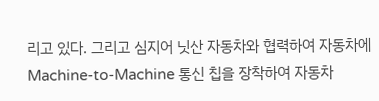리고 있다. 그리고 심지어 닛산 자동차와 협력하여 자동차에 Machine-to-Machine 통신 칩을 장착하여 자동차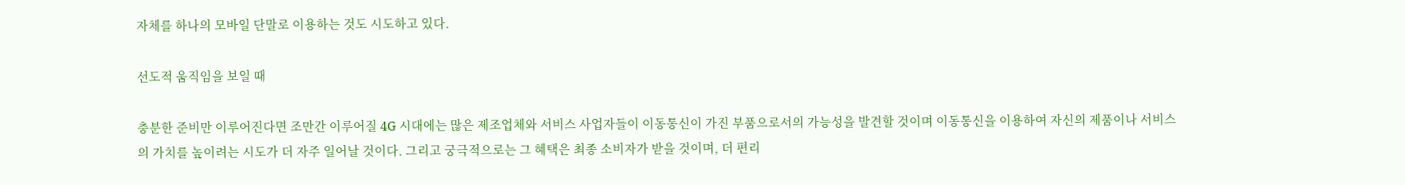자체를 하나의 모바일 단말로 이용하는 것도 시도하고 있다.

선도적 움직임을 보일 때

충분한 준비만 이루어진다면 조만간 이루어질 4G 시대에는 많은 제조업체와 서비스 사업자들이 이동통신이 가진 부품으로서의 가능성을 발견할 것이며 이동통신을 이용하여 자신의 제품이나 서비스의 가치를 높이려는 시도가 더 자주 일어날 것이다. 그리고 궁극적으로는 그 혜택은 최종 소비자가 받을 것이며, 더 편리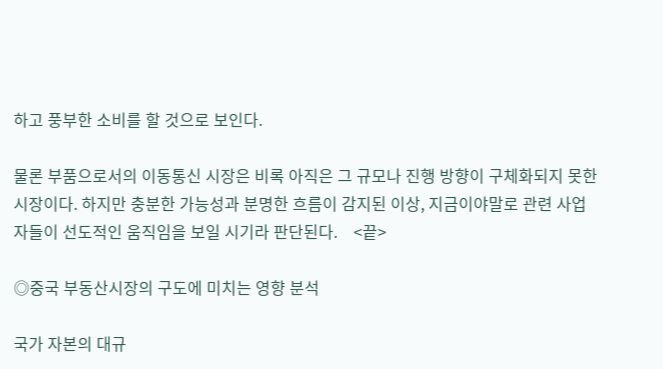하고 풍부한 소비를 할 것으로 보인다.

물론 부품으로서의 이동통신 시장은 비록 아직은 그 규모나 진행 방향이 구체화되지 못한 시장이다. 하지만 충분한 가능성과 분명한 흐름이 감지된 이상, 지금이야말로 관련 사업자들이 선도적인 움직임을 보일 시기라 판단된다.    <끝>

◎중국 부동산시장의 구도에 미치는 영향 분석

국가 자본의 대규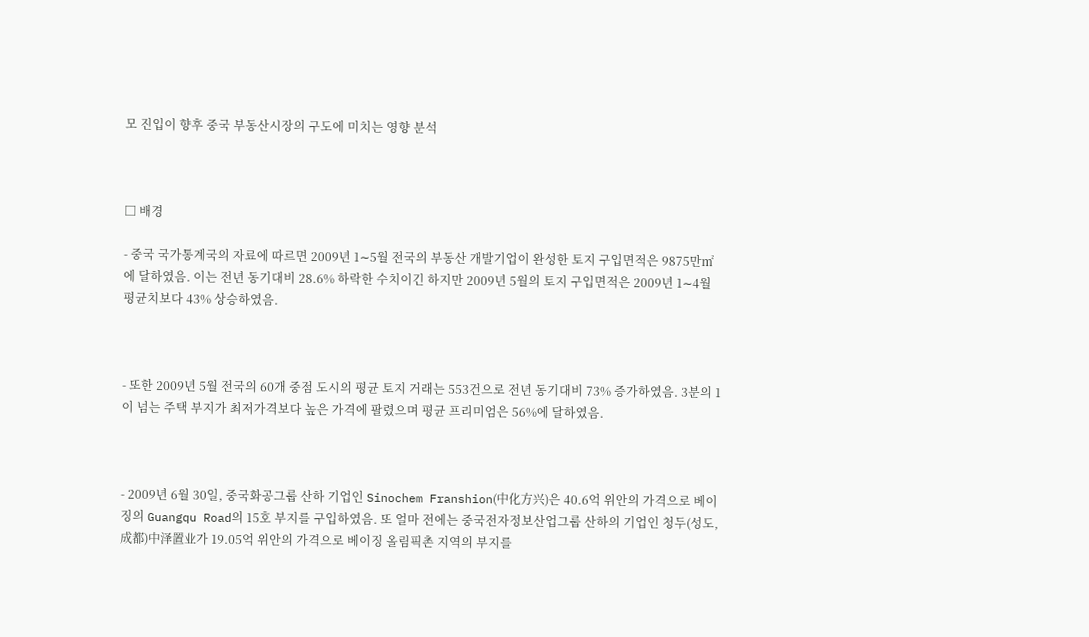모 진입이 향후 중국 부동산시장의 구도에 미치는 영향 분석



□ 배경

- 중국 국가통계국의 자료에 따르면 2009년 1∼5월 전국의 부동산 개발기업이 완성한 토지 구입면적은 9875만㎡에 달하였음. 이는 전년 동기대비 28.6% 하락한 수치이긴 하지만 2009년 5월의 토지 구입면적은 2009년 1∼4월 평균치보다 43% 상승하였음.



- 또한 2009년 5월 전국의 60개 중점 도시의 평균 토지 거래는 553건으로 전년 동기대비 73% 증가하였음. 3분의 1이 넘는 주택 부지가 최저가격보다 높은 가격에 팔렸으며 평균 프리미엄은 56%에 달하였음.



- 2009년 6월 30일, 중국화공그룹 산하 기업인 Sinochem Franshion(中化方兴)은 40.6억 위안의 가격으로 베이징의 Guangqu Road의 15호 부지를 구입하였음. 또 얼마 전에는 중국전자정보산업그룹 산하의 기업인 청두(성도, 成都)中泽置业가 19.05억 위안의 가격으로 베이징 올림픽촌 지역의 부지를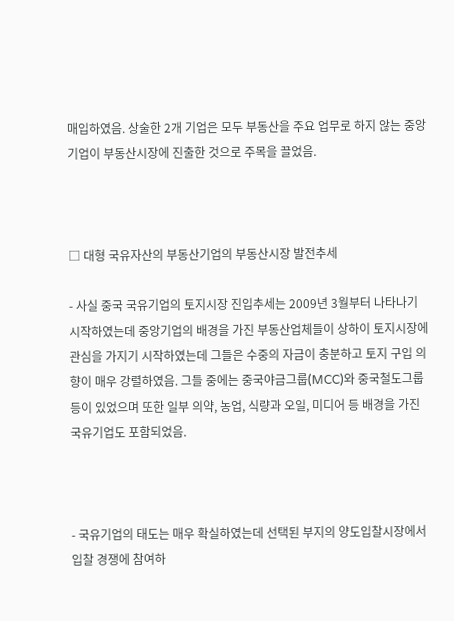매입하였음. 상술한 2개 기업은 모두 부동산을 주요 업무로 하지 않는 중앙기업이 부동산시장에 진출한 것으로 주목을 끌었음.



□ 대형 국유자산의 부동산기업의 부동산시장 발전추세

- 사실 중국 국유기업의 토지시장 진입추세는 2009년 3월부터 나타나기 시작하였는데 중앙기업의 배경을 가진 부동산업체들이 상하이 토지시장에 관심을 가지기 시작하였는데 그들은 수중의 자금이 충분하고 토지 구입 의향이 매우 강렬하였음. 그들 중에는 중국야금그룹(MCC)와 중국철도그룹 등이 있었으며 또한 일부 의약, 농업, 식량과 오일, 미디어 등 배경을 가진 국유기업도 포함되었음.



- 국유기업의 태도는 매우 확실하였는데 선택된 부지의 양도입찰시장에서 입찰 경쟁에 참여하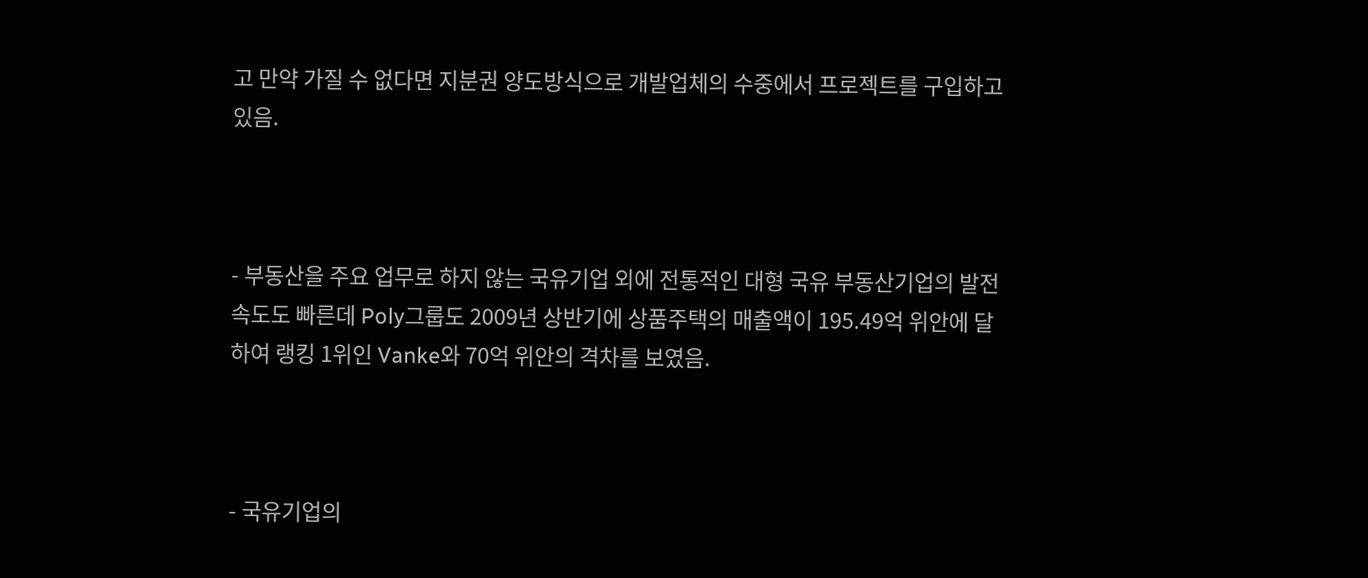고 만약 가질 수 없다면 지분권 양도방식으로 개발업체의 수중에서 프로젝트를 구입하고 있음.



- 부동산을 주요 업무로 하지 않는 국유기업 외에 전통적인 대형 국유 부동산기업의 발전 속도도 빠른데 Poly그룹도 2009년 상반기에 상품주택의 매출액이 195.49억 위안에 달하여 랭킹 1위인 Vanke와 70억 위안의 격차를 보였음.



- 국유기업의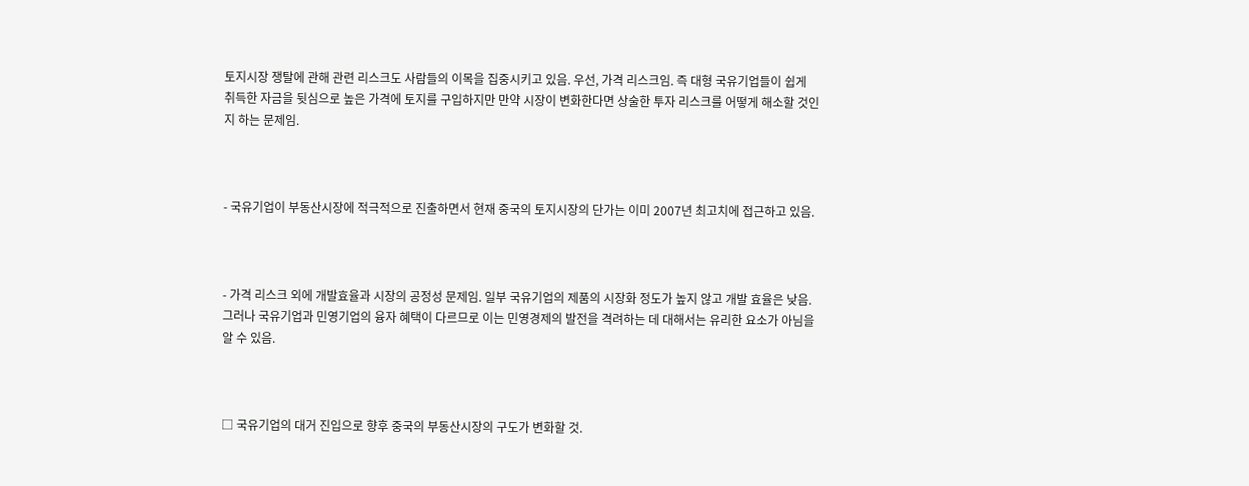토지시장 쟁탈에 관해 관련 리스크도 사람들의 이목을 집중시키고 있음. 우선, 가격 리스크임. 즉 대형 국유기업들이 쉽게 취득한 자금을 뒷심으로 높은 가격에 토지를 구입하지만 만약 시장이 변화한다면 상술한 투자 리스크를 어떻게 해소할 것인지 하는 문제임.



- 국유기업이 부동산시장에 적극적으로 진출하면서 현재 중국의 토지시장의 단가는 이미 2007년 최고치에 접근하고 있음.



- 가격 리스크 외에 개발효율과 시장의 공정성 문제임. 일부 국유기업의 제품의 시장화 정도가 높지 않고 개발 효율은 낮음. 그러나 국유기업과 민영기업의 융자 혜택이 다르므로 이는 민영경제의 발전을 격려하는 데 대해서는 유리한 요소가 아님을 알 수 있음.



□ 국유기업의 대거 진입으로 향후 중국의 부동산시장의 구도가 변화할 것.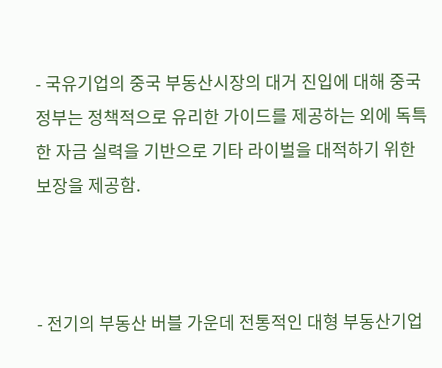- 국유기업의 중국 부동산시장의 대거 진입에 대해 중국 정부는 정책적으로 유리한 가이드를 제공하는 외에 독특한 자금 실력을 기반으로 기타 라이벌을 대적하기 위한 보장을 제공함.



- 전기의 부동산 버블 가운데 전통적인 대형 부동산기업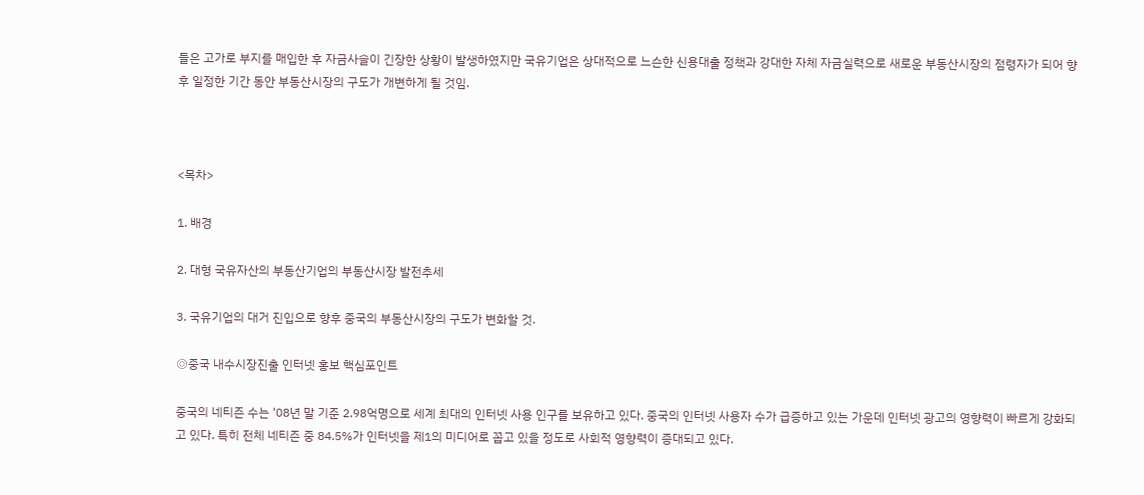들은 고가로 부지를 매입한 후 자금사슬이 긴장한 상황이 발생하였지만 국유기업은 상대적으로 느슨한 신용대출 정책과 강대한 자체 자금실력으로 새로운 부동산시장의 점령자가 되어 향후 일정한 기간 동안 부동산시장의 구도가 개변하게 될 것임.



<목차>

1. 배경

2. 대형 국유자산의 부동산기업의 부동산시장 발전추세

3. 국유기업의 대거 진입으로 향후 중국의 부동산시장의 구도가 변화할 것.

◎중국 내수시장진출 인터넷 홍보 핵심포인트

중국의 네티즌 수는 '08년 말 기준 2.98억명으로 세계 최대의 인터넷 사용 인구를 보유하고 있다. 중국의 인터넷 사용자 수가 급증하고 있는 가운데 인터넷 광고의 영향력이 빠르게 강화되고 있다. 특히 전체 네티즌 중 84.5%가 인터넷을 제1의 미디어로 꼽고 있을 정도로 사회적 영향력이 증대되고 있다.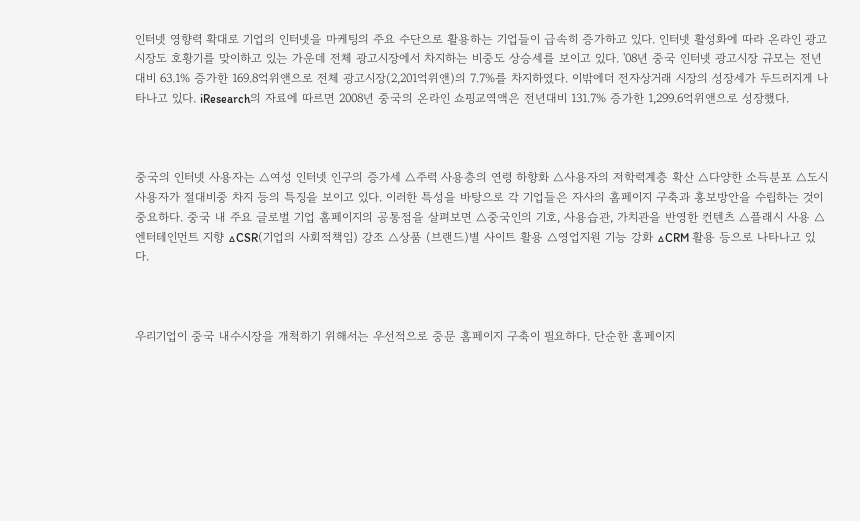인터넷 영향력 확대로 기업의 인터넷을 마케팅의 주요 수단으로 활용하는 기업들이 급속히 증가하고 있다. 인터넷 활성화에 따라 온라인 광고시장도 호황기를 맞이하고 있는 가운데 전체 광고시장에서 차지하는 비중도 상승세를 보이고 있다. '08년 중국 인터넷 광고시장 규모는 전년대비 63.1% 증가한 169.8억위앤으로 전체 광고시장(2,201억위앤)의 7.7%를 차지하였다. 이밖에더 전자상거래 시장의 성장세가 두드러지게 나타나고 있다. iResearch의 자료에 따르면 2008년 중국의 온라인 쇼핑교역액은 전년대비 131.7% 증가한 1,299.6억위앤으로 성장했다.



중국의 인터넷 사용자는 △여성 인터넷 인구의 증가세 △주력 사용층의 연령 하향화 △사용자의 저학력계층 확산 △다양한 소득분포 △도시 사용자가 절대비중 차지 등의 특징을 보이고 있다. 이러한 특성을 바탕으로 각 기업들은 자사의 홈페이지 구축과 홍보방안을 수립하는 것이 중요하다. 중국 내 주요 글로벌 기업 홈페이지의 공통점을 살펴보면 △중국인의 기호, 사용습관, 가치관을 반영한 컨텐츠 △플래시 사용 △엔터테인먼트 지향 △CSR(기업의 사회적책임) 강조 △상품 (브랜드)별 사이트 활용 △영업지원 기능 강화 △CRM 활용 등으로 나타나고 있다.



우리기업이 중국 내수시장을 개척하기 위해서는 우선적으로 중문 홈페이지 구축이 필요하다. 단순한 홈페이지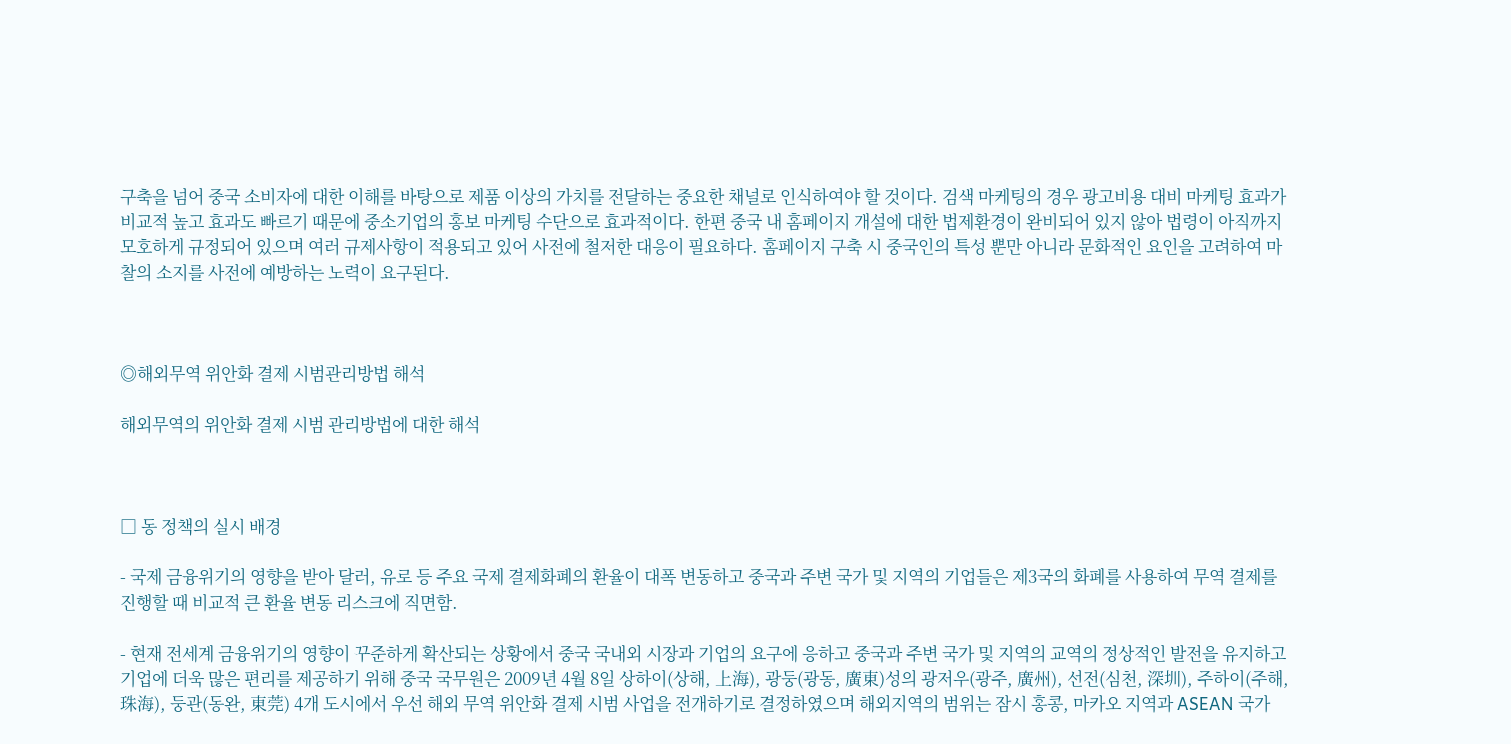구축을 넘어 중국 소비자에 대한 이해를 바탕으로 제품 이상의 가치를 전달하는 중요한 채널로 인식하여야 할 것이다. 검색 마케팅의 경우 광고비용 대비 마케팅 효과가 비교적 높고 효과도 빠르기 때문에 중소기업의 홍보 마케팅 수단으로 효과적이다. 한편 중국 내 홈페이지 개설에 대한 법제환경이 완비되어 있지 않아 법령이 아직까지 모호하게 규정되어 있으며 여러 규제사항이 적용되고 있어 사전에 철저한 대응이 필요하다. 홈페이지 구축 시 중국인의 특성 뿐만 아니라 문화적인 요인을 고려하여 마찰의 소지를 사전에 예방하는 노력이 요구된다.



◎해외무역 위안화 결제 시범관리방법 해석

해외무역의 위안화 결제 시범 관리방법에 대한 해석



□ 동 정책의 실시 배경

- 국제 금융위기의 영향을 받아 달러, 유로 등 주요 국제 결제화폐의 환율이 대폭 변동하고 중국과 주변 국가 및 지역의 기업들은 제3국의 화폐를 사용하여 무역 결제를 진행할 때 비교적 큰 환율 변동 리스크에 직면함.

- 현재 전세계 금융위기의 영향이 꾸준하게 확산되는 상황에서 중국 국내외 시장과 기업의 요구에 응하고 중국과 주변 국가 및 지역의 교역의 정상적인 발전을 유지하고 기업에 더욱 많은 편리를 제공하기 위해 중국 국무원은 2009년 4월 8일 상하이(상해, 上海), 광둥(광동, 廣東)성의 광저우(광주, 廣州), 선전(심천, 深圳), 주하이(주해, 珠海), 둥관(동완, 東莞) 4개 도시에서 우선 해외 무역 위안화 결제 시범 사업을 전개하기로 결정하였으며 해외지역의 범위는 잠시 홍콩, 마카오 지역과 ASEAN 국가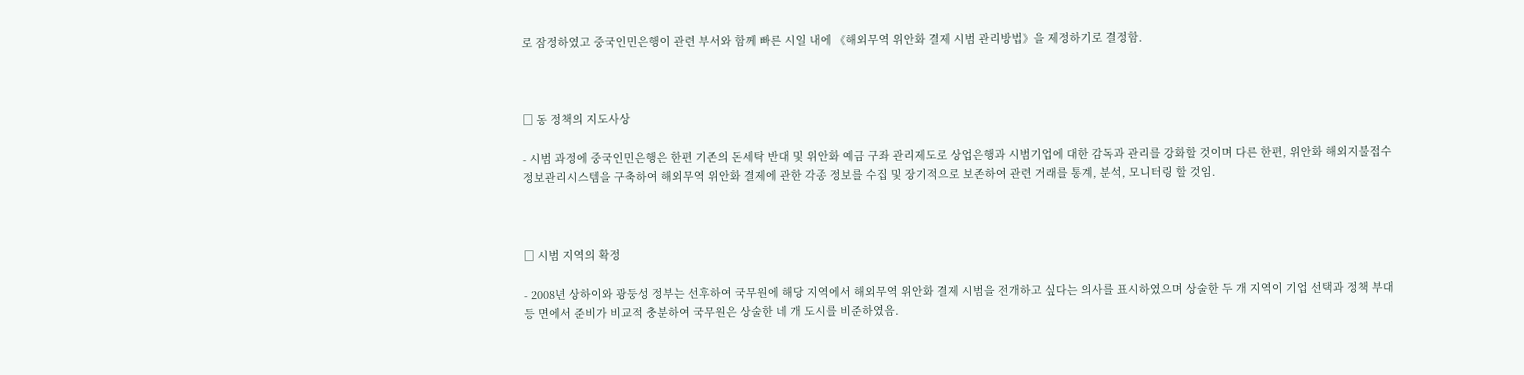로 잠정하였고 중국인민은행이 관련 부서와 함께 빠른 시일 내에 《해외무역 위안화 결제 시범 관리방법》을 제정하기로 결정함.



□ 동 정책의 지도사상

- 시범 과정에 중국인민은행은 한편 기존의 돈세탁 반대 및 위안화 예금 구좌 관리제도로 상업은행과 시범기업에 대한 감독과 관리를 강화할 것이며 다른 한편, 위안화 해외지불접수정보관리시스템을 구축하여 해외무역 위안화 결제에 관한 각종 정보를 수집 및 장기적으로 보존하여 관련 거래를 통계, 분석, 모니터링 할 것임.



□ 시범 지역의 확정

- 2008년 상하이와 광둥성 정부는 선후하여 국무원에 해당 지역에서 해외무역 위안화 결제 시범을 전개하고 싶다는 의사를 표시하였으며 상술한 두 개 지역이 기업 선택과 정책 부대 등 면에서 준비가 비교적 충분하여 국무원은 상술한 네 개 도시를 비준하였음.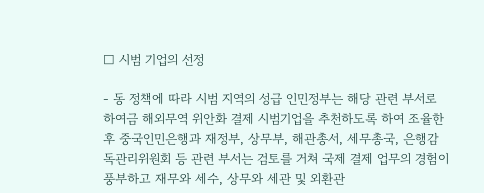□ 시범 기업의 선정

- 동 정책에 따라 시범 지역의 성급 인민정부는 해당 관련 부서로 하여금 해외무역 위안화 결제 시범기업을 추천하도록 하여 조율한 후 중국인민은행과 재정부, 상무부, 해관총서, 세무총국, 은행감독관리위원회 등 관련 부서는 검토를 거쳐 국제 결제 업무의 경험이 풍부하고 재무와 세수, 상무와 세관 및 외환관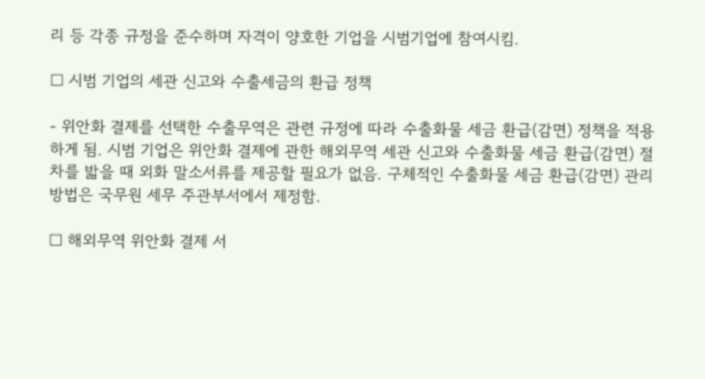리 등 각종 규정을 준수하며 자격이 양호한 기업을 시범기업에 참여시킴.

□ 시범 기업의 세관 신고와 수출세금의 환급 정책

- 위안화 결제를 선택한 수출무역은 관련 규정에 따라 수출화물 세금 환급(감면) 정책을 적용하게 됨. 시범 기업은 위안화 결제에 관한 해외무역 세관 신고와 수출화물 세금 환급(감면) 절차를 밟을 때 외화 말소서류를 제공할 필요가 없음. 구체적인 수출화물 세금 환급(감면) 관리방법은 국무원 세무 주관부서에서 제정함.

□ 해외무역 위안화 결제 서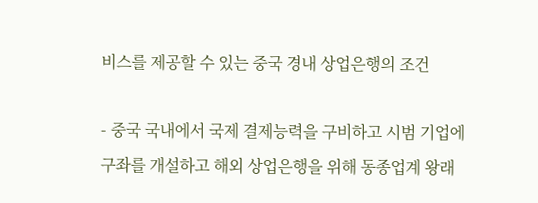비스를 제공할 수 있는 중국 경내 상업은행의 조건

- 중국 국내에서 국제 결제능력을 구비하고 시범 기업에 구좌를 개설하고 해외 상업은행을 위해 동종업계 왕래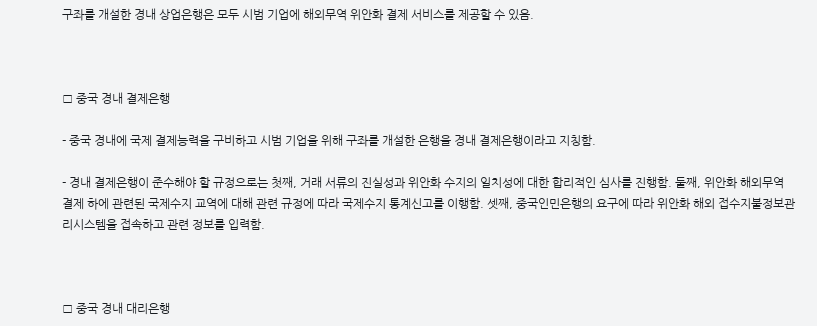구좌를 개설한 경내 상업은행은 모두 시범 기업에 해외무역 위안화 결제 서비스를 제공할 수 있음.



□ 중국 경내 결제은행

- 중국 경내에 국제 결제능력을 구비하고 시범 기업을 위해 구좌를 개설한 은행을 경내 결제은행이라고 지칭함.

- 경내 결제은행이 준수해야 할 규정으로는 첫째, 거래 서류의 진실성과 위안화 수지의 일치성에 대한 합리적인 심사를 진행함. 둘째, 위안화 해외무역 결제 하에 관련된 국제수지 교역에 대해 관련 규정에 따라 국제수지 통계신고를 이행함. 셋째, 중국인민은행의 요구에 따라 위안화 해외 접수지불정보관리시스템을 접속하고 관련 정보를 입력함.



□ 중국 경내 대리은행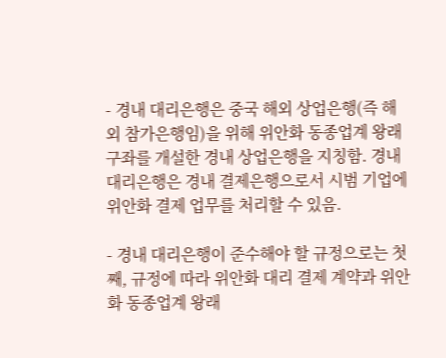- 경내 대리은행은 중국 해외 상업은행(즉 해외 참가은행임)을 위해 위안화 동종업계 왕래 구좌를 개설한 경내 상업은행을 지칭함. 경내 대리은행은 경내 결제은행으로서 시범 기업에 위안화 결제 업무를 처리할 수 있음.

- 경내 대리은행이 준수해야 할 규정으로는 첫째, 규정에 따라 위안화 대리 결제 계약과 위안화 동종업계 왕래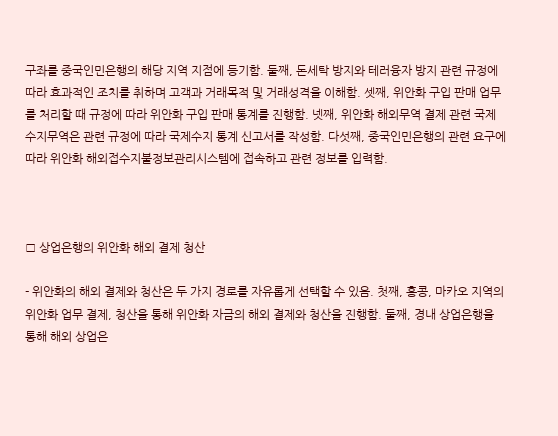구좌를 중국인민은행의 해당 지역 지점에 등기함. 둘째, 돈세탁 방지와 테러융자 방지 관련 규정에 따라 효과적인 조치를 취하며 고객과 거래목적 및 거래성격을 이해함. 셋째, 위안화 구입 판매 업무를 처리할 때 규정에 따라 위안화 구입 판매 통계를 진행함. 넷째, 위안화 해외무역 결제 관련 국제수지무역은 관련 규정에 따라 국제수지 통계 신고서를 작성함. 다섯째, 중국인민은행의 관련 요구에 따라 위안화 해외접수지불정보관리시스템에 접속하고 관련 정보를 입력함.



□ 상업은행의 위안화 해외 결제 청산

- 위안화의 해외 결제와 청산은 두 가지 경로를 자유롭게 선택할 수 있음. 첫째, 홍콩, 마카오 지역의 위안화 업무 결제, 청산을 통해 위안화 자금의 해외 결제와 청산을 진행함. 둘째, 경내 상업은행을 통해 해외 상업은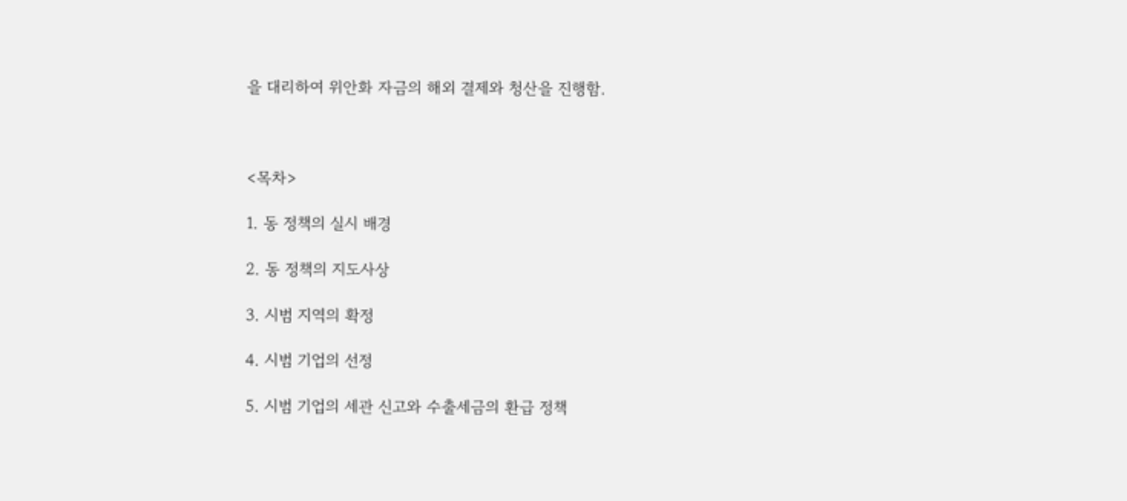을 대리하여 위안화 자금의 해외 결제와 청산을 진행함.



<목차>

1. 동 정책의 실시 배경

2. 동 정책의 지도사상

3. 시범 지역의 확정

4. 시범 기업의 선정

5. 시범 기업의 세관 신고와 수출세금의 환급 정책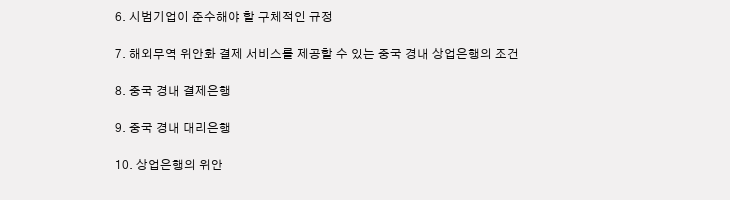6. 시범기업이 준수해야 할 구체적인 규정

7. 해외무역 위안화 결제 서비스를 제공할 수 있는 중국 경내 상업은행의 조건

8. 중국 경내 결제은행

9. 중국 경내 대리은행

10. 상업은행의 위안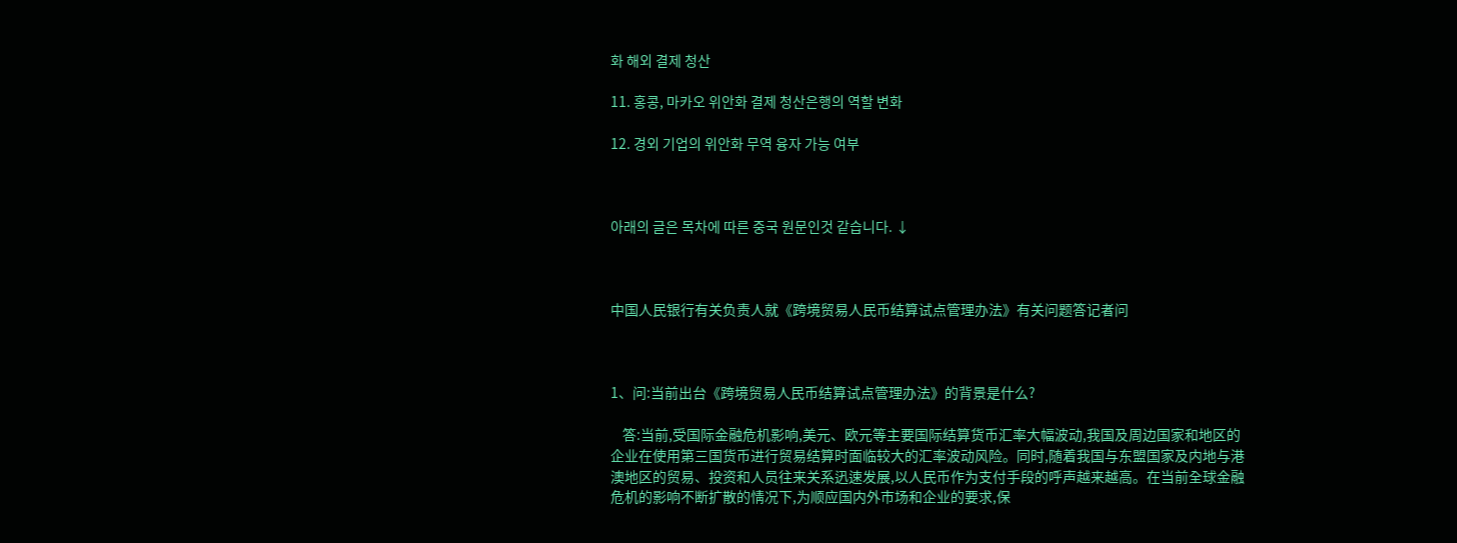화 해외 결제 청산

11. 홍콩, 마카오 위안화 결제 청산은행의 역할 변화

12. 경외 기업의 위안화 무역 융자 가능 여부



아래의 글은 목차에 따른 중국 원문인것 같습니다. ↓



中国人民银行有关负责人就《跨境贸易人民币结算试点管理办法》有关问题答记者问



1、问:当前出台《跨境贸易人民币结算试点管理办法》的背景是什么?

    答:当前,受国际金融危机影响,美元、欧元等主要国际结算货币汇率大幅波动,我国及周边国家和地区的企业在使用第三国货币进行贸易结算时面临较大的汇率波动风险。同时,随着我国与东盟国家及内地与港澳地区的贸易、投资和人员往来关系迅速发展,以人民币作为支付手段的呼声越来越高。在当前全球金融危机的影响不断扩散的情况下,为顺应国内外市场和企业的要求,保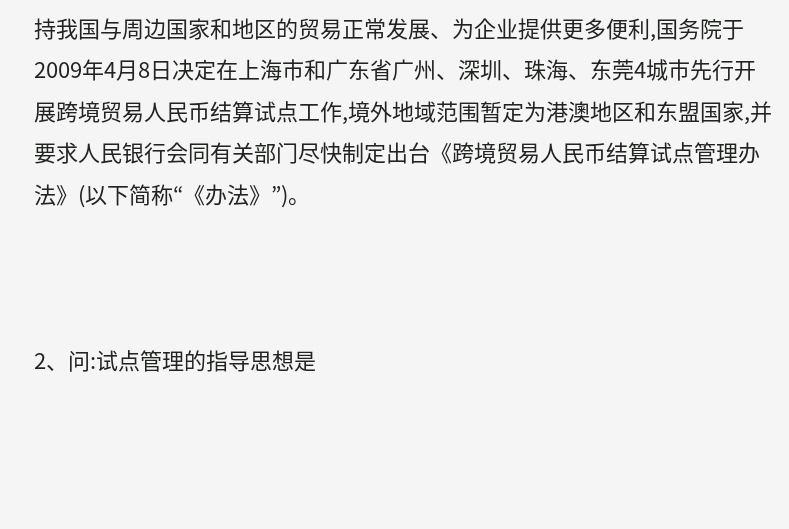持我国与周边国家和地区的贸易正常发展、为企业提供更多便利,国务院于2009年4月8日决定在上海市和广东省广州、深圳、珠海、东莞4城市先行开展跨境贸易人民币结算试点工作,境外地域范围暂定为港澳地区和东盟国家,并要求人民银行会同有关部门尽快制定出台《跨境贸易人民币结算试点管理办法》(以下简称“《办法》”)。



2、问:试点管理的指导思想是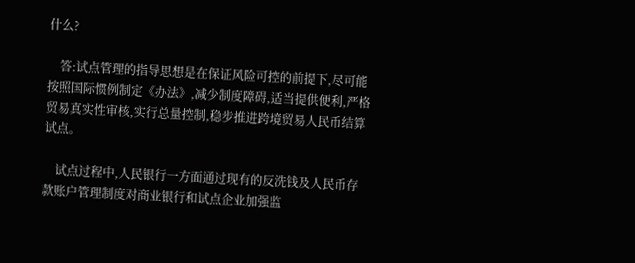什么?

    答:试点管理的指导思想是在保证风险可控的前提下,尽可能按照国际惯例制定《办法》,减少制度障碍,适当提供便利,严格贸易真实性审核,实行总量控制,稳步推进跨境贸易人民币结算试点。

    试点过程中,人民银行一方面通过现有的反洗钱及人民币存款账户管理制度对商业银行和试点企业加强监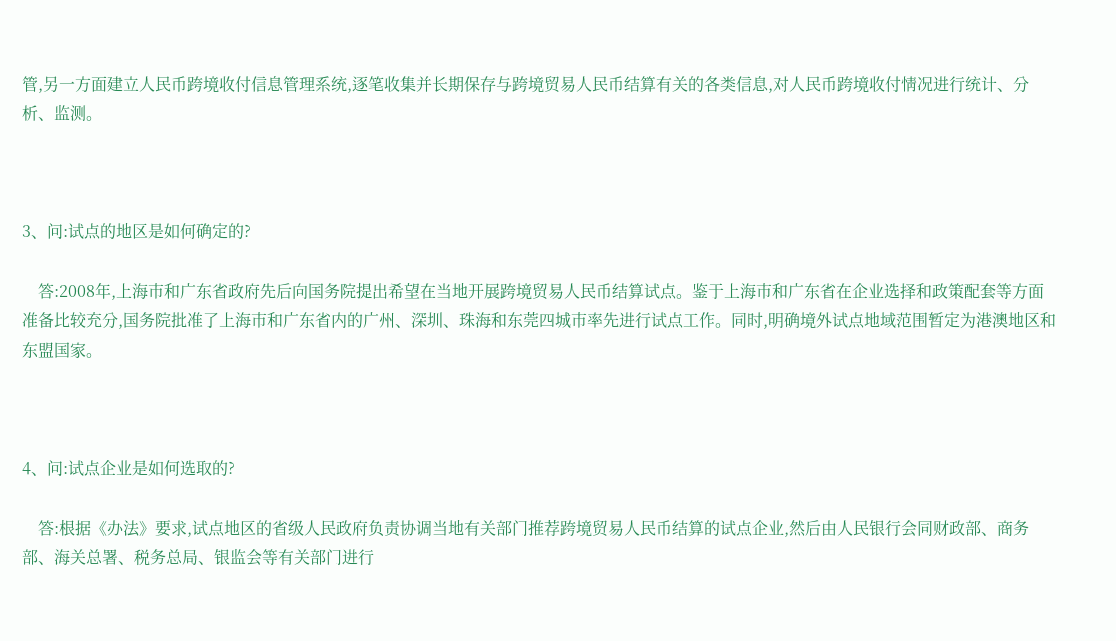管,另一方面建立人民币跨境收付信息管理系统,逐笔收集并长期保存与跨境贸易人民币结算有关的各类信息,对人民币跨境收付情况进行统计、分析、监测。



3、问:试点的地区是如何确定的?

    答:2008年,上海市和广东省政府先后向国务院提出希望在当地开展跨境贸易人民币结算试点。鉴于上海市和广东省在企业选择和政策配套等方面准备比较充分,国务院批准了上海市和广东省内的广州、深圳、珠海和东莞四城市率先进行试点工作。同时,明确境外试点地域范围暂定为港澳地区和东盟国家。



4、问:试点企业是如何选取的?

    答:根据《办法》要求,试点地区的省级人民政府负责协调当地有关部门推荐跨境贸易人民币结算的试点企业,然后由人民银行会同财政部、商务部、海关总署、税务总局、银监会等有关部门进行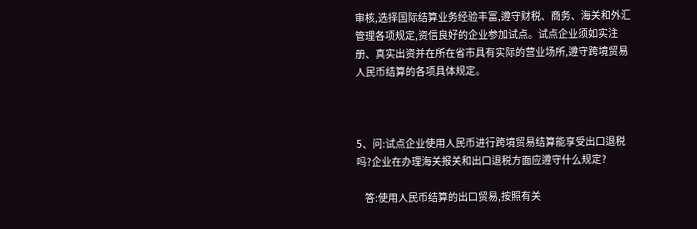审核,选择国际结算业务经验丰富,遵守财税、商务、海关和外汇管理各项规定,资信良好的企业参加试点。试点企业须如实注册、真实出资并在所在省市具有实际的营业场所,遵守跨境贸易人民币结算的各项具体规定。



5、问:试点企业使用人民币进行跨境贸易结算能享受出口退税吗?企业在办理海关报关和出口退税方面应遵守什么规定?

    答:使用人民币结算的出口贸易,按照有关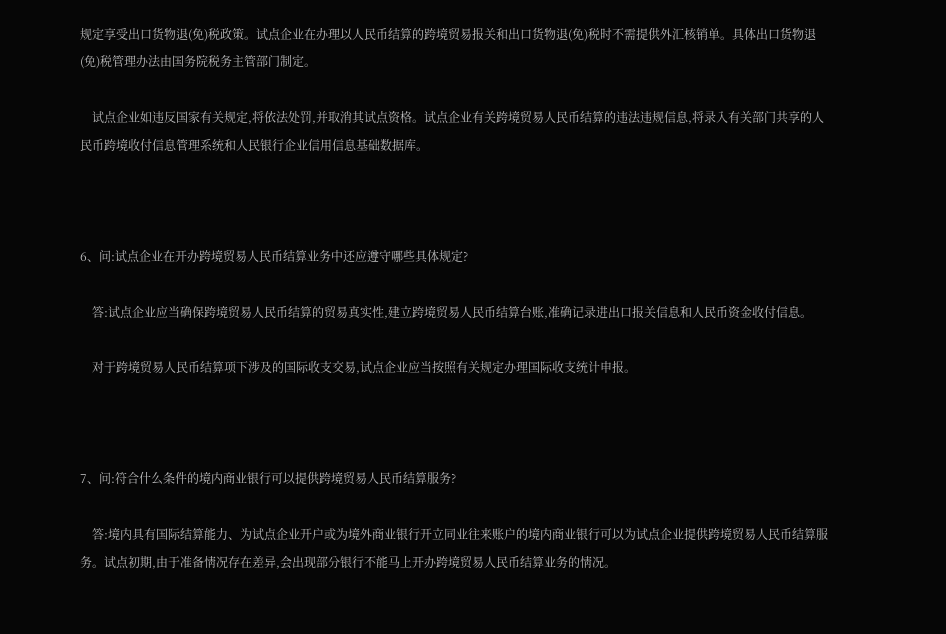规定享受出口货物退(免)税政策。试点企业在办理以人民币结算的跨境贸易报关和出口货物退(免)税时不需提供外汇核销单。具体出口货物退(免)税管理办法由国务院税务主管部门制定。

    试点企业如违反国家有关规定,将依法处罚,并取消其试点资格。试点企业有关跨境贸易人民币结算的违法违规信息,将录入有关部门共享的人民币跨境收付信息管理系统和人民银行企业信用信息基础数据库。



6、问:试点企业在开办跨境贸易人民币结算业务中还应遵守哪些具体规定?

    答:试点企业应当确保跨境贸易人民币结算的贸易真实性,建立跨境贸易人民币结算台账,准确记录进出口报关信息和人民币资金收付信息。

    对于跨境贸易人民币结算项下涉及的国际收支交易,试点企业应当按照有关规定办理国际收支统计申报。



7、问:符合什么条件的境内商业银行可以提供跨境贸易人民币结算服务?

    答:境内具有国际结算能力、为试点企业开户或为境外商业银行开立同业往来账户的境内商业银行可以为试点企业提供跨境贸易人民币结算服务。试点初期,由于准备情况存在差异,会出现部分银行不能马上开办跨境贸易人民币结算业务的情况。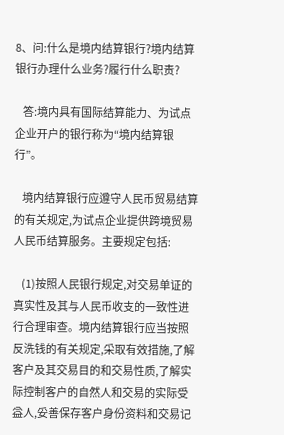8、问:什么是境内结算银行?境内结算银行办理什么业务?履行什么职责?

    答:境内具有国际结算能力、为试点企业开户的银行称为“境内结算银行”。

    境内结算银行应遵守人民币贸易结算的有关规定,为试点企业提供跨境贸易人民币结算服务。主要规定包括:

    (1)按照人民银行规定,对交易单证的真实性及其与人民币收支的一致性进行合理审查。境内结算银行应当按照反洗钱的有关规定,采取有效措施,了解客户及其交易目的和交易性质,了解实际控制客户的自然人和交易的实际受益人,妥善保存客户身份资料和交易记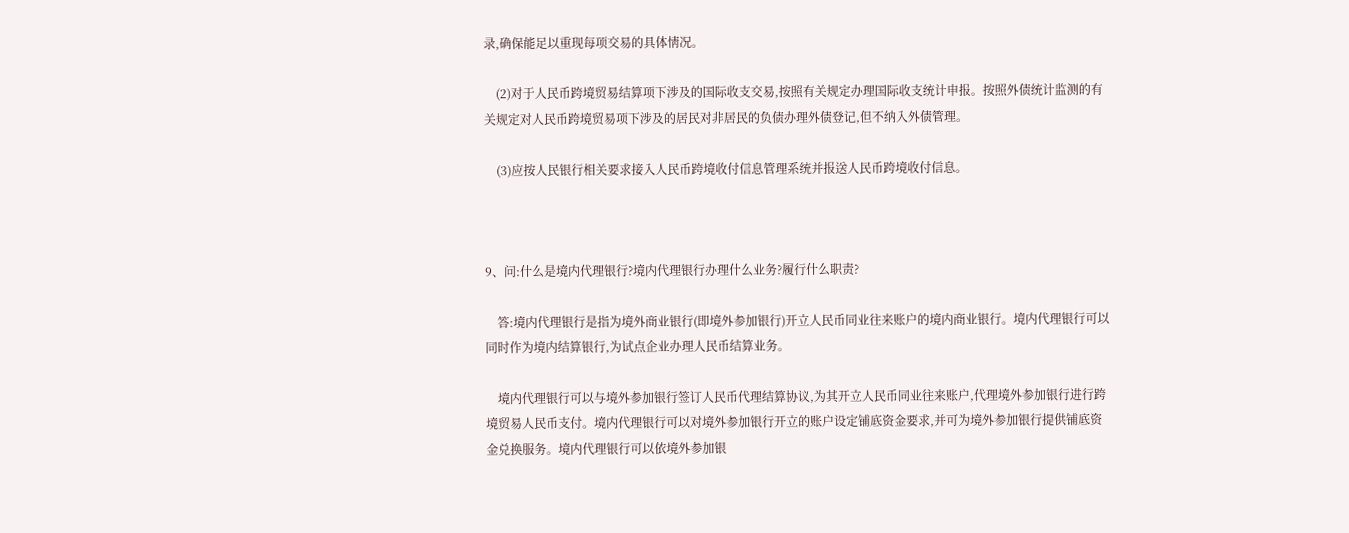录,确保能足以重现每项交易的具体情况。

    (2)对于人民币跨境贸易结算项下涉及的国际收支交易,按照有关规定办理国际收支统计申报。按照外债统计监测的有关规定对人民币跨境贸易项下涉及的居民对非居民的负债办理外债登记,但不纳入外债管理。

    (3)应按人民银行相关要求接入人民币跨境收付信息管理系统并报送人民币跨境收付信息。



9、问:什么是境内代理银行?境内代理银行办理什么业务?履行什么职责?

    答:境内代理银行是指为境外商业银行(即境外参加银行)开立人民币同业往来账户的境内商业银行。境内代理银行可以同时作为境内结算银行,为试点企业办理人民币结算业务。

    境内代理银行可以与境外参加银行签订人民币代理结算协议,为其开立人民币同业往来账户,代理境外参加银行进行跨境贸易人民币支付。境内代理银行可以对境外参加银行开立的账户设定铺底资金要求,并可为境外参加银行提供铺底资金兑换服务。境内代理银行可以依境外参加银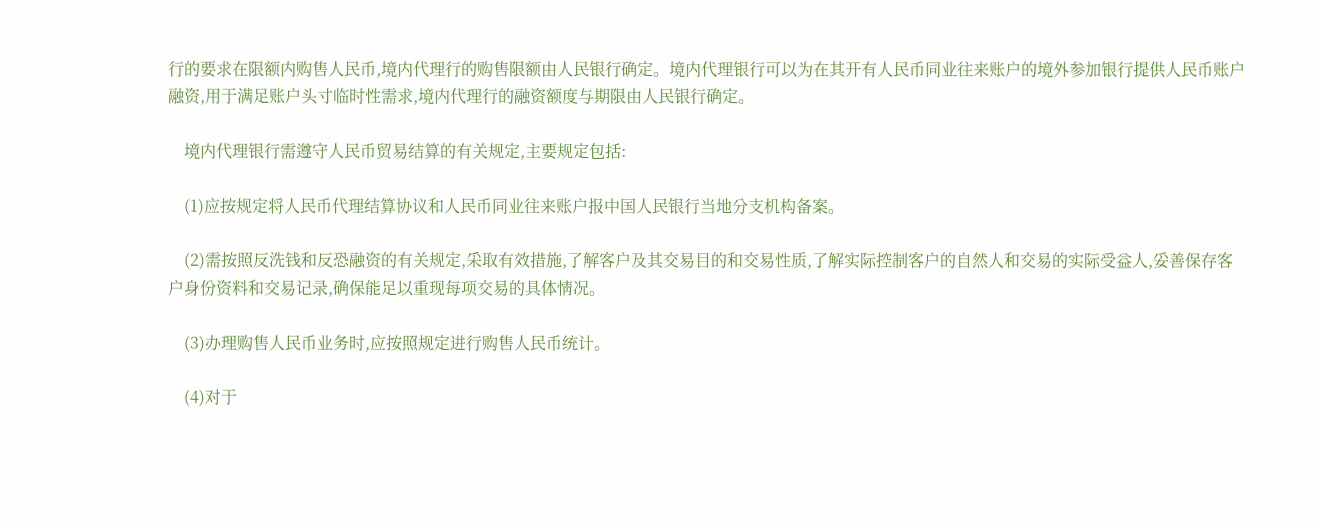行的要求在限额内购售人民币,境内代理行的购售限额由人民银行确定。境内代理银行可以为在其开有人民币同业往来账户的境外参加银行提供人民币账户融资,用于满足账户头寸临时性需求,境内代理行的融资额度与期限由人民银行确定。

    境内代理银行需遵守人民币贸易结算的有关规定,主要规定包括:

    (1)应按规定将人民币代理结算协议和人民币同业往来账户报中国人民银行当地分支机构备案。

    (2)需按照反洗钱和反恐融资的有关规定,采取有效措施,了解客户及其交易目的和交易性质,了解实际控制客户的自然人和交易的实际受益人,妥善保存客户身份资料和交易记录,确保能足以重现每项交易的具体情况。

    (3)办理购售人民币业务时,应按照规定进行购售人民币统计。

    (4)对于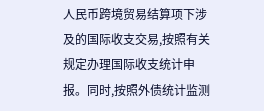人民币跨境贸易结算项下涉及的国际收支交易,按照有关规定办理国际收支统计申报。同时,按照外债统计监测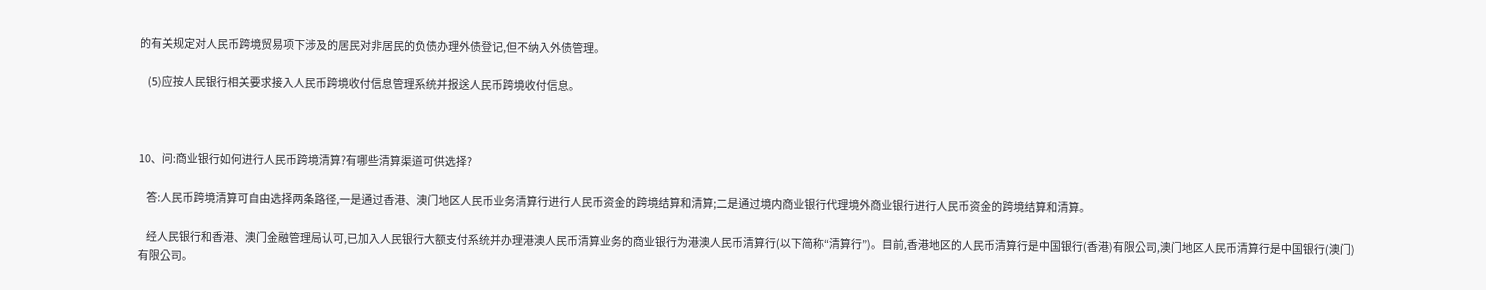的有关规定对人民币跨境贸易项下涉及的居民对非居民的负债办理外债登记,但不纳入外债管理。

    (5)应按人民银行相关要求接入人民币跨境收付信息管理系统并报送人民币跨境收付信息。



10、问:商业银行如何进行人民币跨境清算?有哪些清算渠道可供选择?

    答:人民币跨境清算可自由选择两条路径,一是通过香港、澳门地区人民币业务清算行进行人民币资金的跨境结算和清算;二是通过境内商业银行代理境外商业银行进行人民币资金的跨境结算和清算。

    经人民银行和香港、澳门金融管理局认可,已加入人民银行大额支付系统并办理港澳人民币清算业务的商业银行为港澳人民币清算行(以下简称“清算行”)。目前,香港地区的人民币清算行是中国银行(香港)有限公司,澳门地区人民币清算行是中国银行(澳门)有限公司。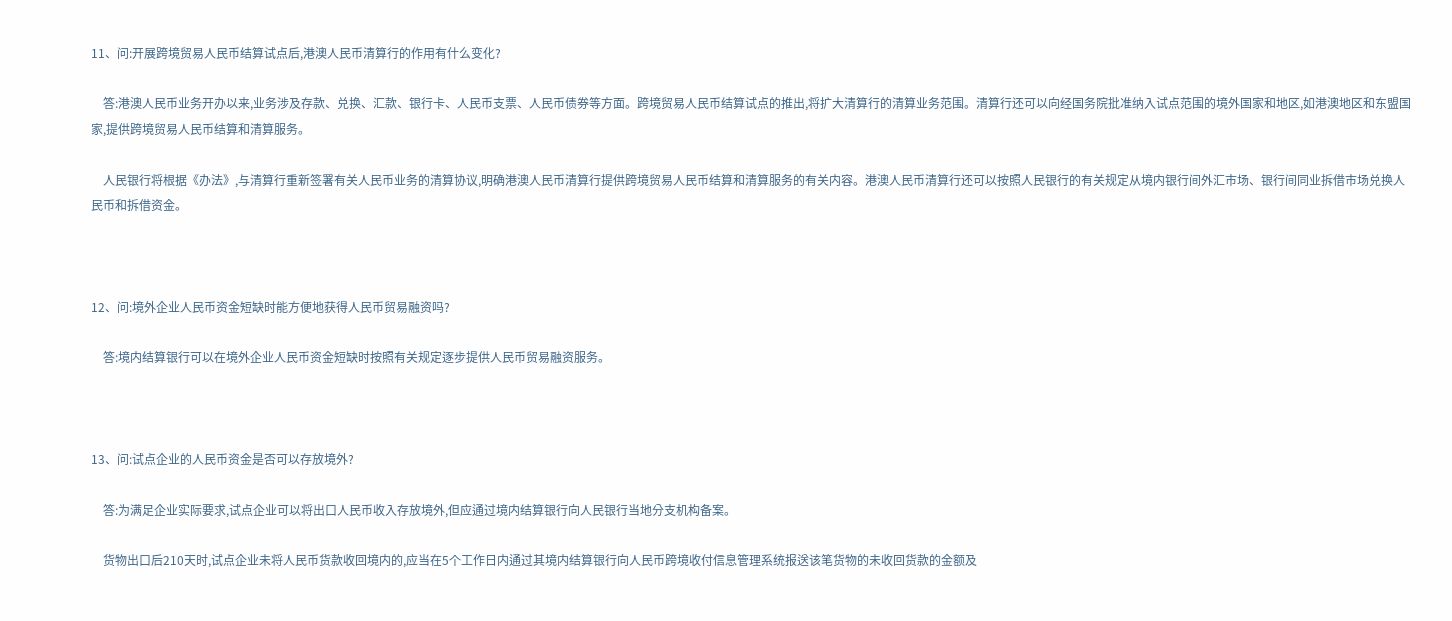11、问:开展跨境贸易人民币结算试点后,港澳人民币清算行的作用有什么变化?

    答:港澳人民币业务开办以来,业务涉及存款、兑换、汇款、银行卡、人民币支票、人民币债券等方面。跨境贸易人民币结算试点的推出,将扩大清算行的清算业务范围。清算行还可以向经国务院批准纳入试点范围的境外国家和地区,如港澳地区和东盟国家,提供跨境贸易人民币结算和清算服务。

    人民银行将根据《办法》,与清算行重新签署有关人民币业务的清算协议,明确港澳人民币清算行提供跨境贸易人民币结算和清算服务的有关内容。港澳人民币清算行还可以按照人民银行的有关规定从境内银行间外汇市场、银行间同业拆借市场兑换人民币和拆借资金。



12、问:境外企业人民币资金短缺时能方便地获得人民币贸易融资吗?

    答:境内结算银行可以在境外企业人民币资金短缺时按照有关规定逐步提供人民币贸易融资服务。



13、问:试点企业的人民币资金是否可以存放境外?

    答:为满足企业实际要求,试点企业可以将出口人民币收入存放境外,但应通过境内结算银行向人民银行当地分支机构备案。

    货物出口后210天时,试点企业未将人民币货款收回境内的,应当在5个工作日内通过其境内结算银行向人民币跨境收付信息管理系统报送该笔货物的未收回货款的金额及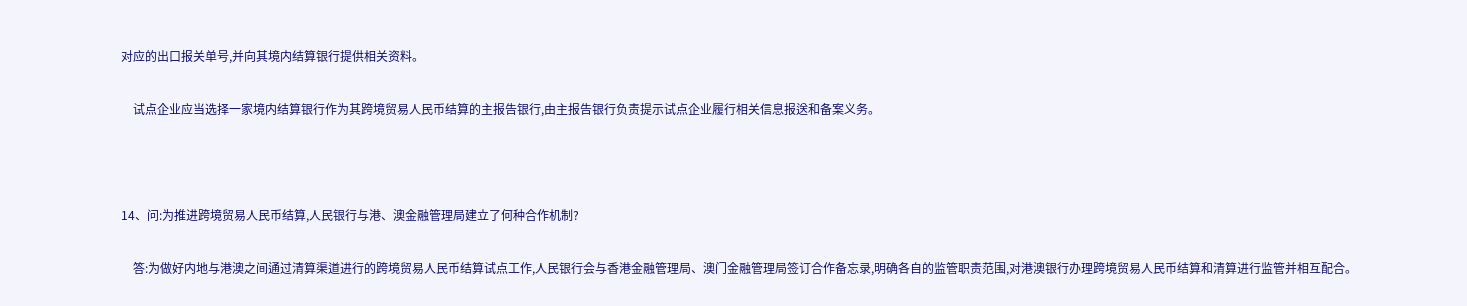对应的出口报关单号,并向其境内结算银行提供相关资料。

    试点企业应当选择一家境内结算银行作为其跨境贸易人民币结算的主报告银行,由主报告银行负责提示试点企业履行相关信息报送和备案义务。



14、问:为推进跨境贸易人民币结算,人民银行与港、澳金融管理局建立了何种合作机制?

    答:为做好内地与港澳之间通过清算渠道进行的跨境贸易人民币结算试点工作,人民银行会与香港金融管理局、澳门金融管理局签订合作备忘录,明确各自的监管职责范围,对港澳银行办理跨境贸易人民币结算和清算进行监管并相互配合。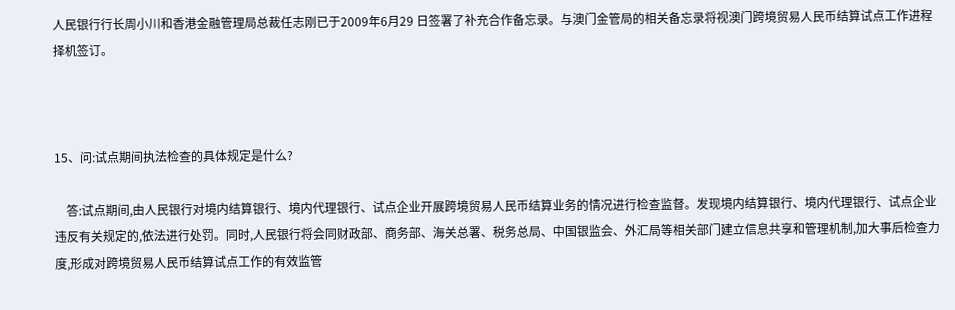人民银行行长周小川和香港金融管理局总裁任志刚已于2009年6月29 日签署了补充合作备忘录。与澳门金管局的相关备忘录将视澳门跨境贸易人民币结算试点工作进程择机签订。



15、问:试点期间执法检查的具体规定是什么?

    答:试点期间,由人民银行对境内结算银行、境内代理银行、试点企业开展跨境贸易人民币结算业务的情况进行检查监督。发现境内结算银行、境内代理银行、试点企业违反有关规定的,依法进行处罚。同时,人民银行将会同财政部、商务部、海关总署、税务总局、中国银监会、外汇局等相关部门建立信息共享和管理机制,加大事后检查力度,形成对跨境贸易人民币结算试点工作的有效监管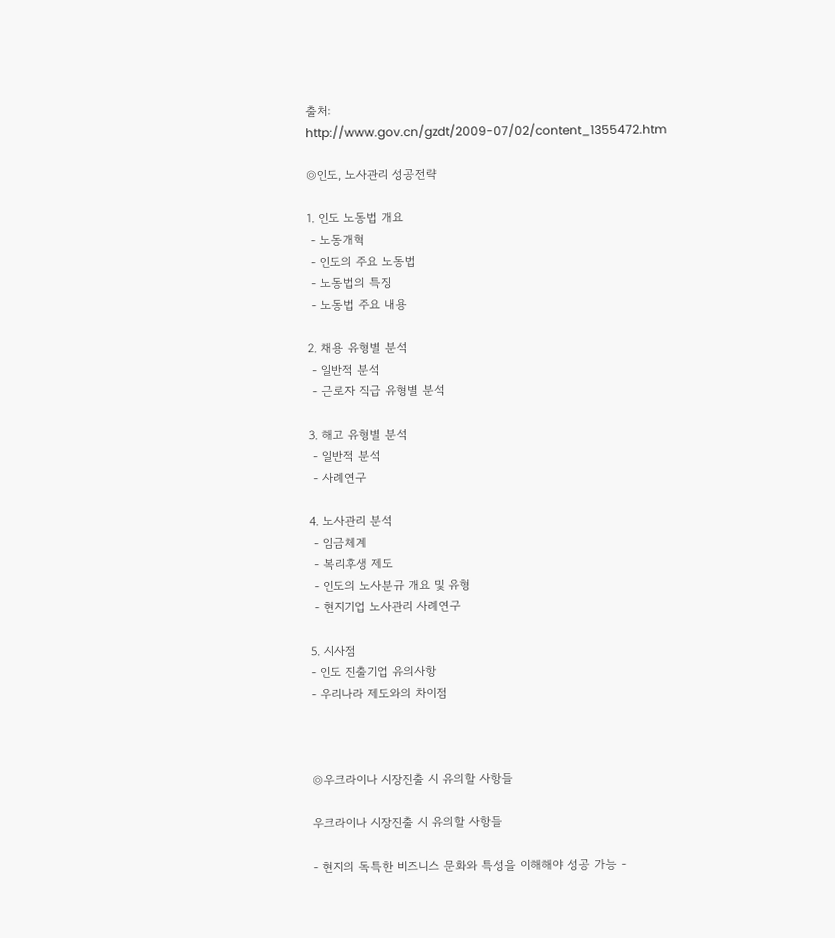출처: http://www.gov.cn/gzdt/2009-07/02/content_1355472.htm

◎인도, 노사관리 성공전략

1. 인도 노동법 개요
 - 노동개혁
 - 인도의 주요 노동법
 - 노동법의 특징
 - 노동법 주요 내용

2. 채용 유형별 분석
 - 일반적 분석
 - 근로자 직급 유형별 분석

3. 해고 유형별 분석
 - 일반적 분석
 - 사례연구

4. 노사관리 분석
 - 임금체계
 - 복리후생 제도
 - 인도의 노사분규 개요 및 유형
 - 현지기업 노사관리 사례연구

5. 시사점
- 인도 진출기업 유의사항
- 우리나라 제도와의 차이점



◎우크라이나 시장진출 시 유의할 사항들

우크라이나 시장진출 시 유의할 사항들

- 현지의 독특한 비즈니스 문화와 특성을 이해해야 성공 가능 -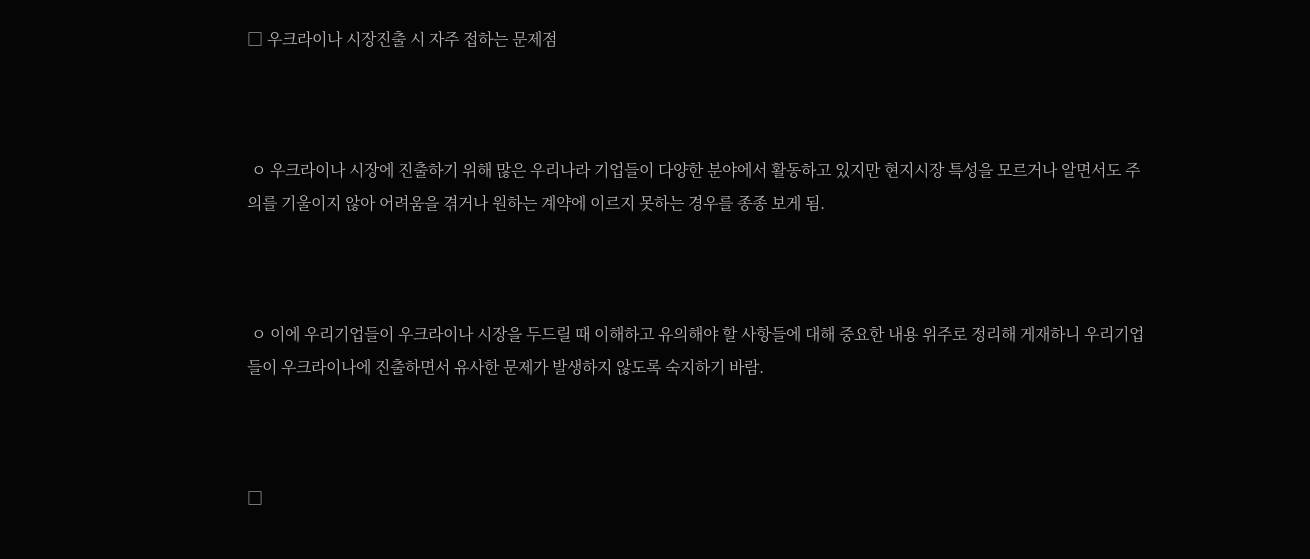□ 우크라이나 시장진출 시 자주 접하는 문제점



 ㅇ 우크라이나 시장에 진출하기 위해 많은 우리나라 기업들이 다양한 분야에서 활동하고 있지만 현지시장 특성을 모르거나 알면서도 주의를 기울이지 않아 어려움을 겪거나 원하는 계약에 이르지 못하는 경우를 종종 보게 됨.



 ㅇ 이에 우리기업들이 우크라이나 시장을 두드릴 때 이해하고 유의해야 할 사항들에 대해 중요한 내용 위주로 정리해 게재하니 우리기업들이 우크라이나에 진출하면서 유사한 문제가 발생하지 않도록 숙지하기 바람.



□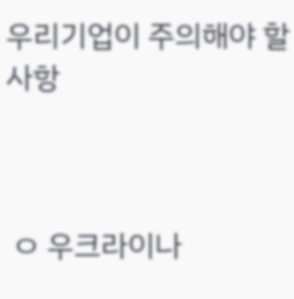우리기업이 주의해야 할 사항



 ㅇ 우크라이나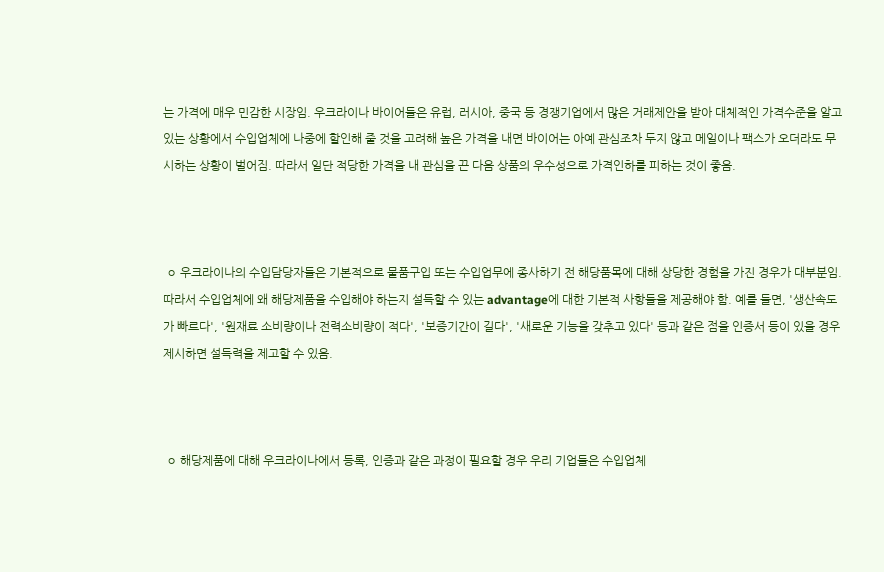는 가격에 매우 민감한 시장임. 우크라이나 바이어들은 유럽, 러시아, 중국 등 경쟁기업에서 많은 거래제안을 받아 대체적인 가격수준을 알고 있는 상황에서 수입업체에 나중에 할인해 줄 것을 고려해 높은 가격을 내면 바이어는 아예 관심조차 두지 않고 메일이나 팩스가 오더라도 무시하는 상황이 벌어짐. 따라서 일단 적당한 가격을 내 관심을 끈 다음 상품의 우수성으로 가격인하를 피하는 것이 좋음.



 ㅇ 우크라이나의 수입담당자들은 기본적으로 물품구입 또는 수입업무에 종사하기 전 해당품목에 대해 상당한 경험을 가진 경우가 대부분임. 따라서 수입업체에 왜 해당제품을 수입해야 하는지 설득할 수 있는 advantage에 대한 기본적 사항들을 제공해야 함. 예를 들면, '생산속도가 빠르다', '원재료 소비량이나 전력소비량이 적다', '보증기간이 길다', '새로운 기능을 갖추고 있다' 등과 같은 점을 인증서 등이 있을 경우 제시하면 설득력을 제고할 수 있음.



 ㅇ 해당제품에 대해 우크라이나에서 등록, 인증과 같은 과정이 필요할 경우 우리 기업들은 수입업체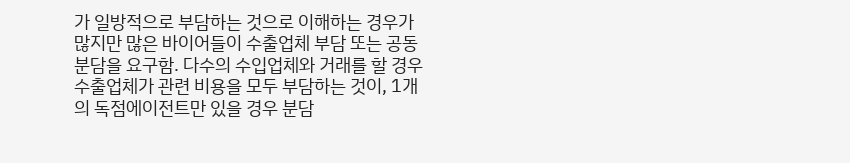가 일방적으로 부담하는 것으로 이해하는 경우가 많지만 많은 바이어들이 수출업체 부담 또는 공동분담을 요구함. 다수의 수입업체와 거래를 할 경우 수출업체가 관련 비용을 모두 부담하는 것이, 1개의 독점에이전트만 있을 경우 분담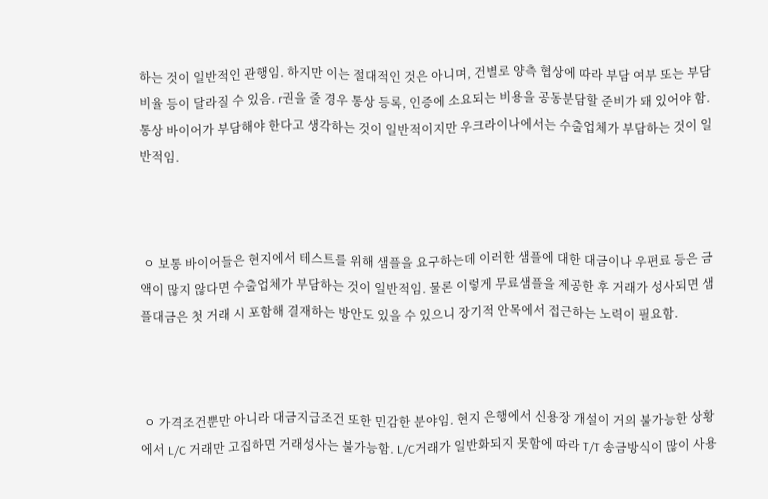하는 것이 일반적인 관행임. 하지만 이는 절대적인 것은 아니며, 건별로 양측 협상에 따라 부담 여부 또는 부담비율 등이 달라질 수 있음. r권을 줄 경우 통상 등록, 인증에 소요되는 비용을 공동분담할 준비가 돼 있어야 함. 통상 바이어가 부담해야 한다고 생각하는 것이 일반적이지만 우크라이나에서는 수출업체가 부담하는 것이 일반적임.



 ㅇ 보통 바이어들은 현지에서 테스트를 위해 샘플을 요구하는데 이러한 샘플에 대한 대금이나 우편료 등은 금액이 많지 않다면 수출업체가 부담하는 것이 일반적임. 물론 이렇게 무료샘플을 제공한 후 거래가 성사되면 샘플대금은 첫 거래 시 포함해 결재하는 방안도 있을 수 있으니 장기적 안목에서 접근하는 노력이 필요함.



 ㅇ 가격조건뿐만 아니라 대금지급조건 또한 민감한 분야임. 현지 은행에서 신용장 개설이 거의 불가능한 상황에서 L/C 거래만 고집하면 거래성사는 불가능함. L/C거래가 일반화되지 못함에 따라 T/T 송금방식이 많이 사용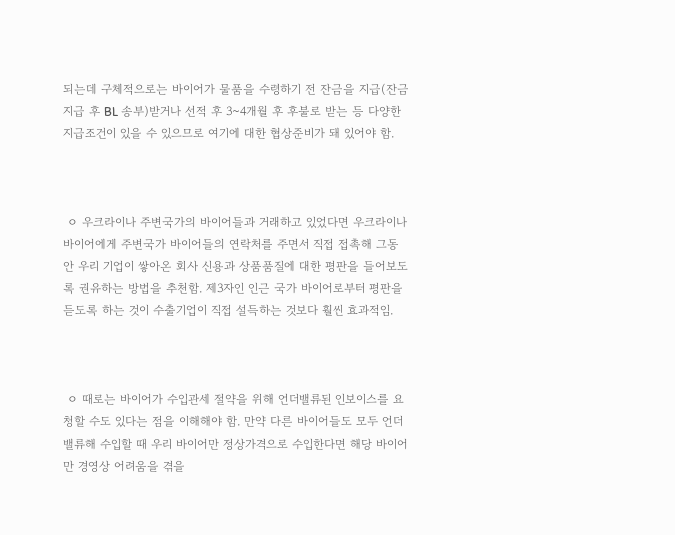되는데 구체적으로는 바이어가 물품을 수령하기 전 잔금을 지급(잔금 지급 후 BL 송부)받거나 선적 후 3~4개월 후 후불로 받는 등 다양한 지급조건이 있을 수 있으므로 여기에 대한 협상준비가 돼 있어야 함.



 ㅇ 우크라이나 주변국가의 바이어들과 거래하고 있었다면 우크라이나 바이어에게 주변국가 바이어들의 연락처를 주면서 직접 접촉해 그동안 우리 기업이 쌓아온 회사 신용과 상품품질에 대한 평판을 들어보도록 권유하는 방법을 추천함. 제3자인 인근 국가 바이어로부터 평판을 듣도록 하는 것이 수출기업이 직접 설득하는 것보다 훨씬 효과적임.



 ㅇ 때로는 바이어가 수입관세 절약을 위해 언더밸류된 인보이스를 요청할 수도 있다는 점을 이해해야 함. 만약 다른 바이어들도 모두 언더밸류해 수입할 때 우리 바이어만 정상가격으로 수입한다면 해당 바이어만 경영상 어려움을 겪을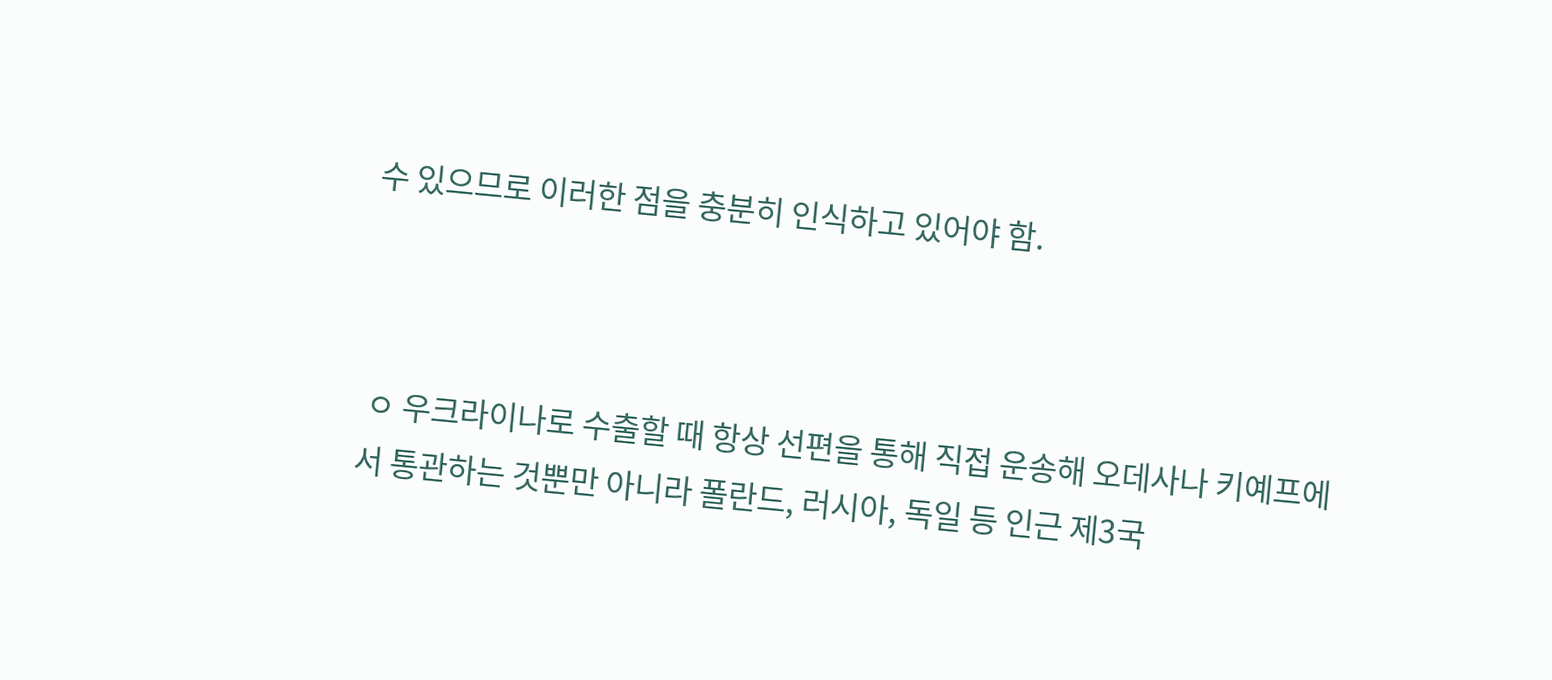수 있으므로 이러한 점을 충분히 인식하고 있어야 함.



 ㅇ 우크라이나로 수출할 때 항상 선편을 통해 직접 운송해 오데사나 키예프에서 통관하는 것뿐만 아니라 폴란드, 러시아, 독일 등 인근 제3국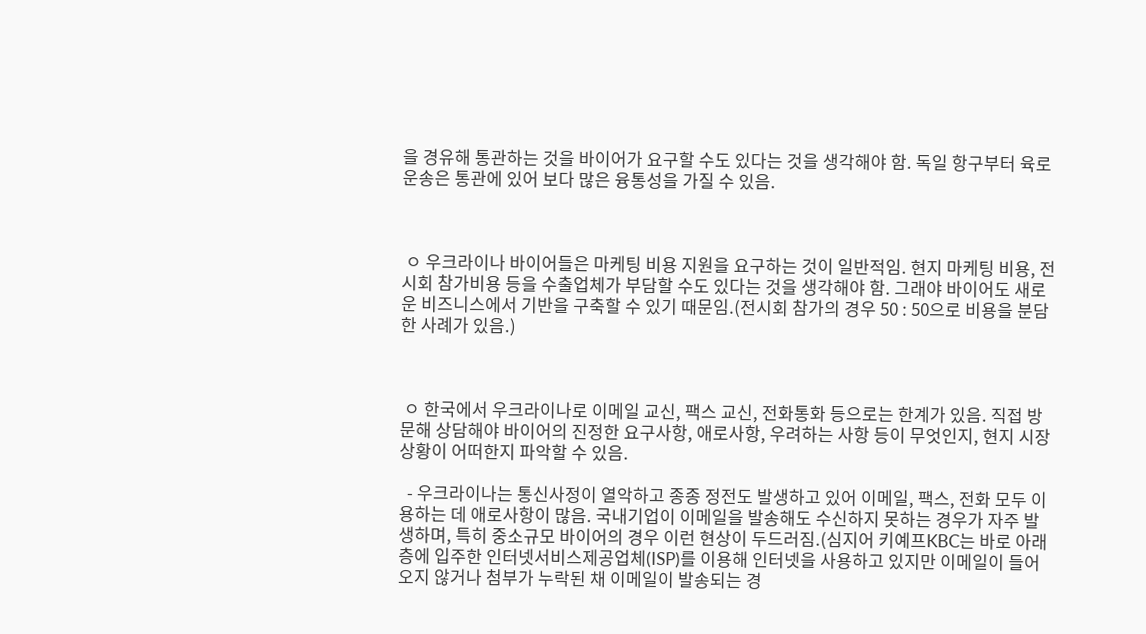을 경유해 통관하는 것을 바이어가 요구할 수도 있다는 것을 생각해야 함. 독일 항구부터 육로운송은 통관에 있어 보다 많은 융통성을 가질 수 있음.



 ㅇ 우크라이나 바이어들은 마케팅 비용 지원을 요구하는 것이 일반적임. 현지 마케팅 비용, 전시회 참가비용 등을 수출업체가 부담할 수도 있다는 것을 생각해야 함. 그래야 바이어도 새로운 비즈니스에서 기반을 구축할 수 있기 때문임.(전시회 참가의 경우 50 : 50으로 비용을 분담한 사례가 있음.)



 ㅇ 한국에서 우크라이나로 이메일 교신, 팩스 교신, 전화통화 등으로는 한계가 있음. 직접 방문해 상담해야 바이어의 진정한 요구사항, 애로사항, 우려하는 사항 등이 무엇인지, 현지 시장상황이 어떠한지 파악할 수 있음.

  - 우크라이나는 통신사정이 열악하고 종종 정전도 발생하고 있어 이메일, 팩스, 전화 모두 이용하는 데 애로사항이 많음. 국내기업이 이메일을 발송해도 수신하지 못하는 경우가 자주 발생하며, 특히 중소규모 바이어의 경우 이런 현상이 두드러짐.(심지어 키예프KBC는 바로 아래층에 입주한 인터넷서비스제공업체(ISP)를 이용해 인터넷을 사용하고 있지만 이메일이 들어오지 않거나 첨부가 누락된 채 이메일이 발송되는 경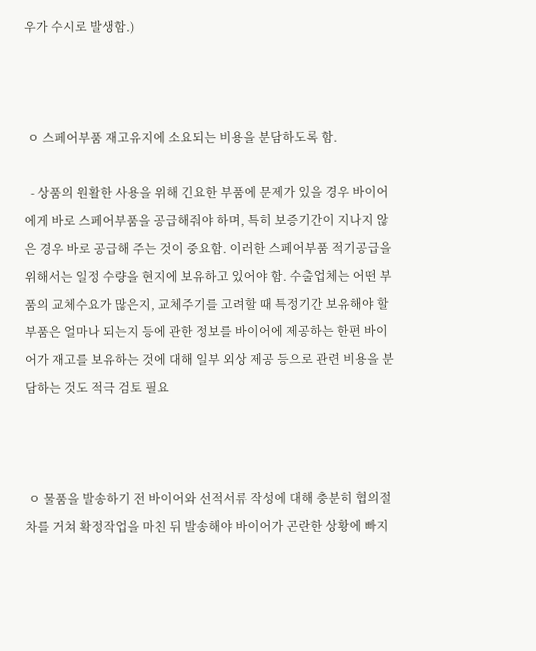우가 수시로 발생함.)



 ㅇ 스페어부품 재고유지에 소요되는 비용을 분담하도록 함.

  - 상품의 원활한 사용을 위해 긴요한 부품에 문제가 있을 경우 바이어에게 바로 스페어부품을 공급해줘야 하며, 특히 보증기간이 지나지 않은 경우 바로 공급해 주는 것이 중요함. 이러한 스페어부품 적기공급을 위해서는 일정 수량을 현지에 보유하고 있어야 함. 수출업체는 어떤 부품의 교체수요가 많은지, 교체주기를 고려할 때 특정기간 보유해야 할 부품은 얼마나 되는지 등에 관한 정보를 바이어에 제공하는 한편 바이어가 재고를 보유하는 것에 대해 일부 외상 제공 등으로 관련 비용을 분담하는 것도 적극 검토 필요



 ㅇ 물품을 발송하기 전 바이어와 선적서류 작성에 대해 충분히 협의절차를 거쳐 확정작업을 마친 뒤 발송해야 바이어가 곤란한 상황에 빠지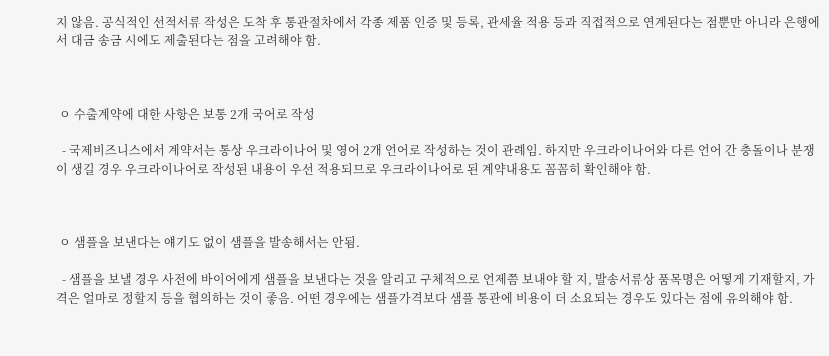지 않음. 공식적인 선적서류 작성은 도착 후 통관절차에서 각종 제품 인증 및 등록, 관세율 적용 등과 직접적으로 연계된다는 점뿐만 아니라 은행에서 대금 송금 시에도 제출된다는 점을 고려해야 함.



 ㅇ 수출계약에 대한 사항은 보통 2개 국어로 작성

  - 국제비즈니스에서 계약서는 통상 우크라이나어 및 영어 2개 언어로 작성하는 것이 관례임. 하지만 우크라이나어와 다른 언어 간 충돌이나 분쟁이 생길 경우 우크라이나어로 작성된 내용이 우선 적용되므로 우크라이나어로 된 계약내용도 꼼꼼히 확인해야 함.



 ㅇ 샘플을 보낸다는 얘기도 없이 샘플을 발송해서는 안됨.

  - 샘플을 보낼 경우 사전에 바이어에게 샘플을 보낸다는 것을 알리고 구체적으로 언제쯤 보내야 할 지, 발송서류상 품목명은 어떻게 기재할지, 가격은 얼마로 정할지 등을 협의하는 것이 좋음. 어떤 경우에는 샘플가격보다 샘플 통관에 비용이 더 소요되는 경우도 있다는 점에 유의해야 함.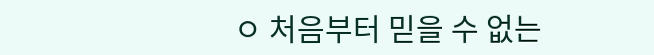ㅇ 처음부터 믿을 수 없는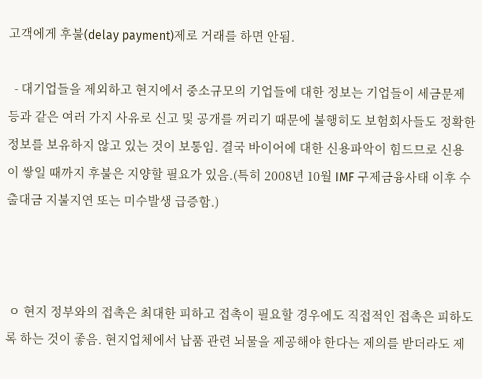고객에게 후불(delay payment)제로 거래를 하면 안됨.

  - 대기업들을 제외하고 현지에서 중소규모의 기업들에 대한 정보는 기업들이 세금문제 등과 같은 여러 가지 사유로 신고 및 공개를 꺼리기 때문에 불행히도 보험회사들도 정확한 정보를 보유하지 않고 있는 것이 보통임. 결국 바이어에 대한 신용파악이 힘드므로 신용이 쌓일 때까지 후불은 지양할 필요가 있음.(특히 2008년 10월 IMF 구제금융사태 이후 수출대금 지불지연 또는 미수발생 급증함.)



 ㅇ 현지 정부와의 접촉은 최대한 피하고 접촉이 필요할 경우에도 직접적인 접촉은 피하도록 하는 것이 좋음. 현지업체에서 납품 관련 뇌물을 제공해야 한다는 제의를 받더라도 제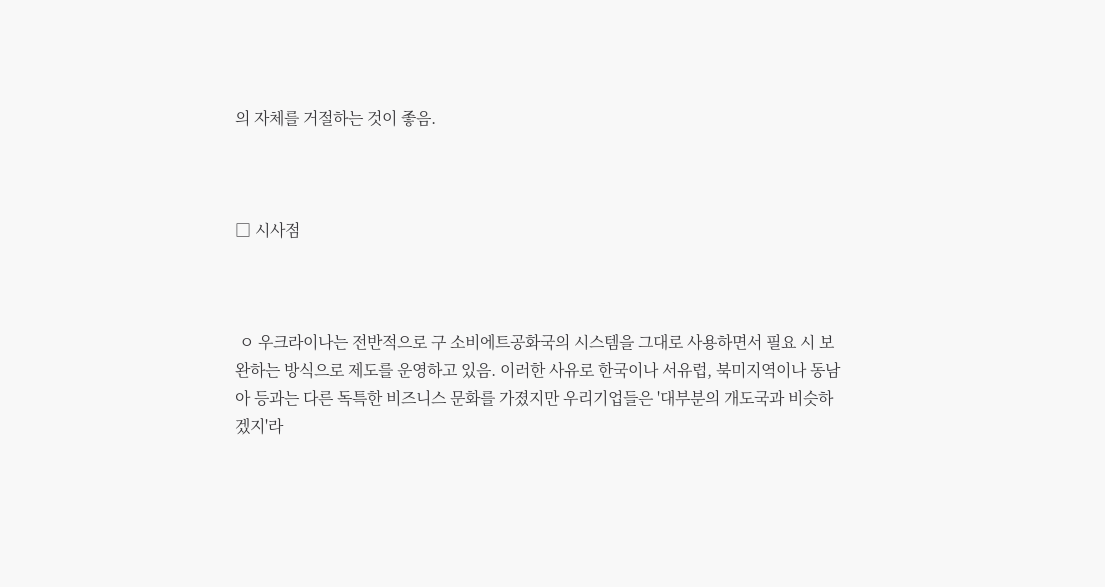의 자체를 거절하는 것이 좋음.



□ 시사점



 ㅇ 우크라이나는 전반적으로 구 소비에트공화국의 시스템을 그대로 사용하면서 필요 시 보완하는 방식으로 제도를 운영하고 있음. 이러한 사유로 한국이나 서유럽, 북미지역이나 동남아 등과는 다른 독특한 비즈니스 문화를 가졌지만 우리기업들은 '대부분의 개도국과 비슷하겠지'라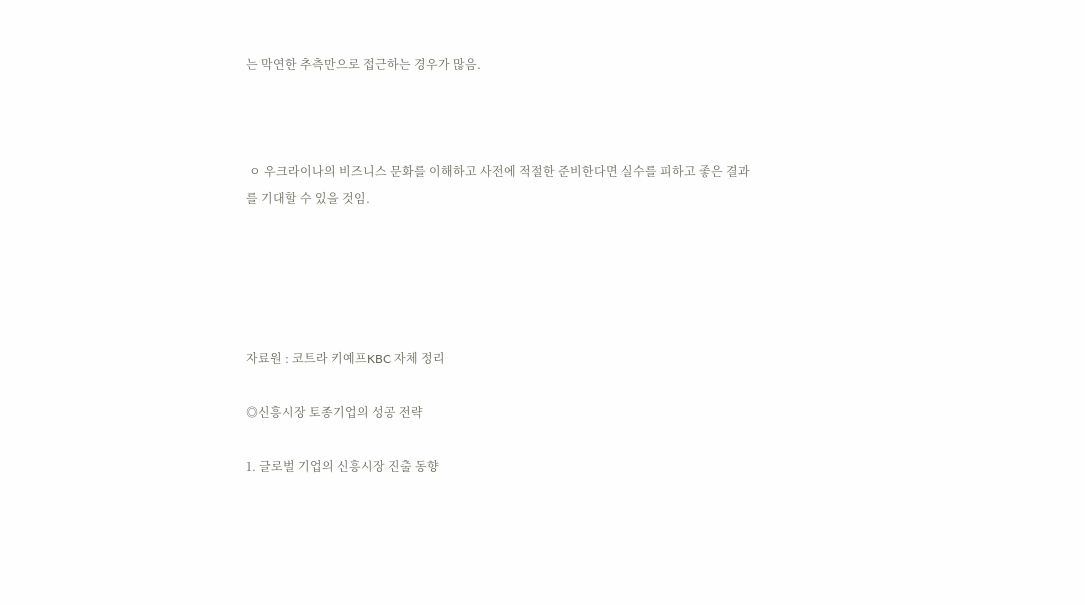는 막연한 추측만으로 접근하는 경우가 많음.



 ㅇ 우크라이나의 비즈니스 문화를 이해하고 사전에 적절한 준비한다면 실수를 피하고 좋은 결과를 기대할 수 있을 것임.





자료원 : 코트라 키예프KBC 자체 정리

◎신흥시장 토종기업의 성공 전략

1. 글로벌 기업의 신흥시장 진출 동향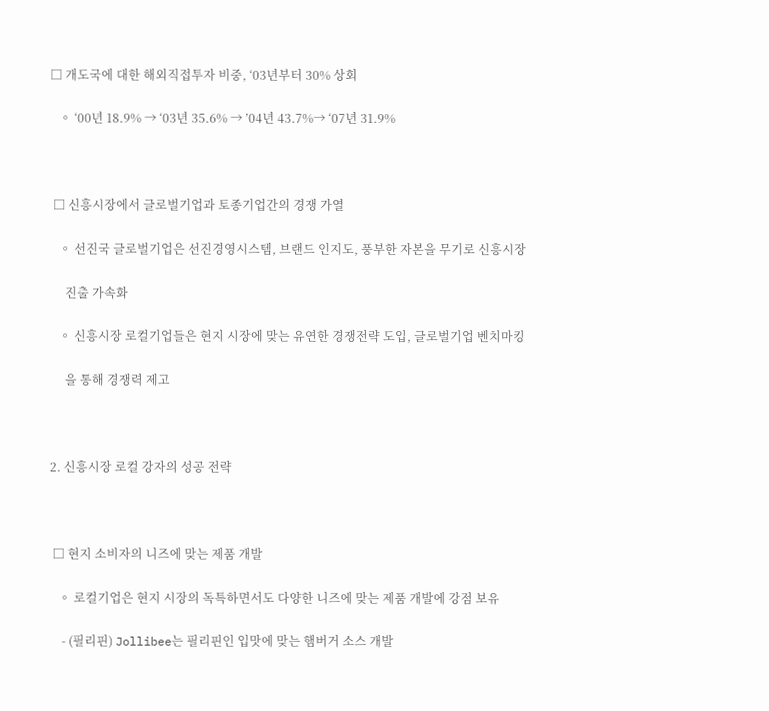□ 개도국에 대한 해외직접투자 비중, ‘03년부터 30% 상회

   ◦ ‘00년 18.9% → ‘03년 35.6% → ’04년 43.7%→ ‘07년 31.9%



 □ 신흥시장에서 글로벌기업과 토종기업간의 경쟁 가열

   ◦ 선진국 글로벌기업은 선진경영시스템, 브랜드 인지도, 풍부한 자본을 무기로 신흥시장

     진출 가속화

   ◦ 신흥시장 로컬기업들은 현지 시장에 맞는 유연한 경쟁전략 도입, 글로벌기업 벤치마킹

     을 통해 경쟁력 제고



2. 신흥시장 로컬 강자의 성공 전략



 □ 현지 소비자의 니즈에 맞는 제품 개발

   ◦ 로컬기업은 현지 시장의 독특하면서도 다양한 니즈에 맞는 제품 개발에 강점 보유

    - (필리핀) Jollibee는 필리핀인 입맛에 맞는 햄버거 소스 개발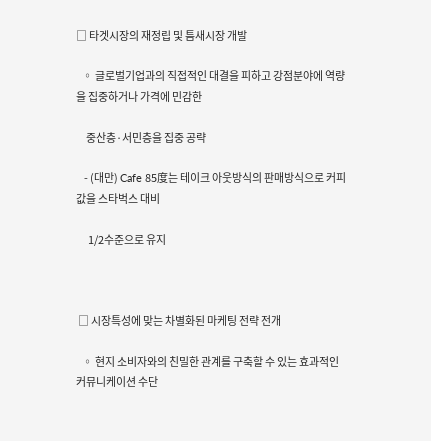□ 타겟시장의 재정립 및 틈새시장 개발

   ◦ 글로벌기업과의 직접적인 대결을 피하고 강점분야에 역량을 집중하거나 가격에 민감한

     중산층·서민층을 집중 공략

    - (대만) Cafe 85度는 테이크 아웃방식의 판매방식으로 커피값을 스타벅스 대비

      1/2수준으로 유지



 □ 시장특성에 맞는 차별화된 마케팅 전략 전개

   ◦ 현지 소비자와의 친밀한 관계를 구축할 수 있는 효과적인 커뮤니케이션 수단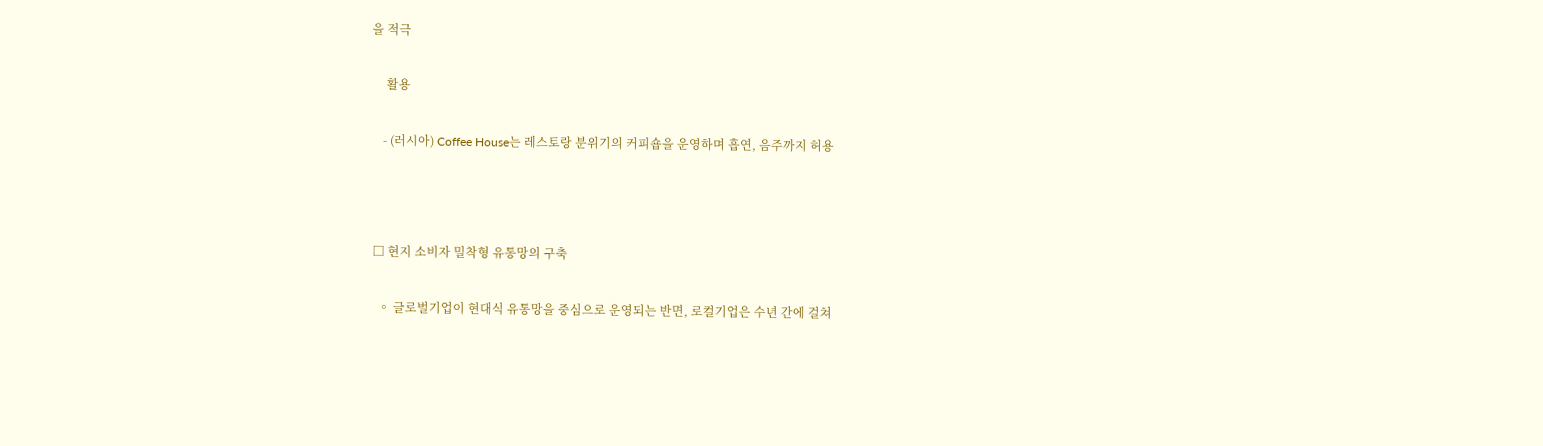을 적극

     활용

    - (러시아) Coffee House는 레스토랑 분위기의 커피숍을 운영하며 흡연, 음주까지 허용



 □ 현지 소비자 밀착형 유통망의 구축

   ◦ 글로벌기업이 현대식 유통망을 중심으로 운영되는 반면, 로컬기업은 수년 간에 걸쳐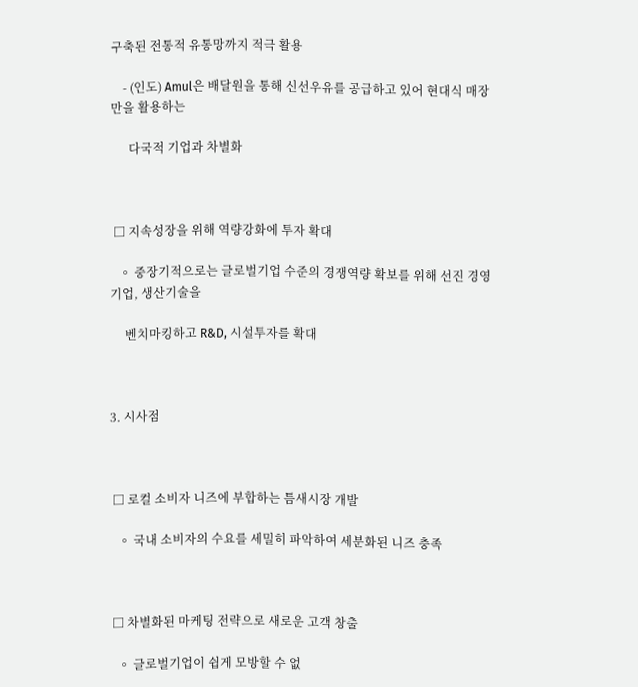구축된 전통적 유통망까지 적극 활용

    - (인도) Amul은 배달원을 통해 신선우유를 공급하고 있어 현대식 매장만을 활용하는

      다국적 기업과 차별화



 □ 지속성장을 위해 역량강화에 투자 확대

   ◦ 중장기적으로는 글로벌기업 수준의 경쟁역량 확보를 위해 선진 경영기업, 생산기술을

     벤치마킹하고 R&D, 시설투자를 확대



3. 시사점



 □ 로컬 소비자 니즈에 부합하는 틈새시장 개발

   ◦ 국내 소비자의 수요를 세밀히 파악하여 세분화된 니즈 충족



 □ 차별화된 마케팅 전략으로 새로운 고객 창출

   ◦ 글로벌기업이 쉽게 모방할 수 없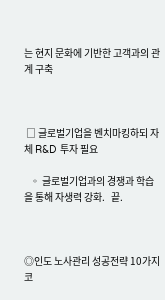는 현지 문화에 기반한 고객과의 관계 구축



 □ 글로벌기업을 벤치마킹하되 자체 R&D 투자 필요

   ◦ 글로벌기업과의 경쟁과 학습을 통해 자생력 강화.   끝.



◎인도 노사관리 성공전략 10가지 코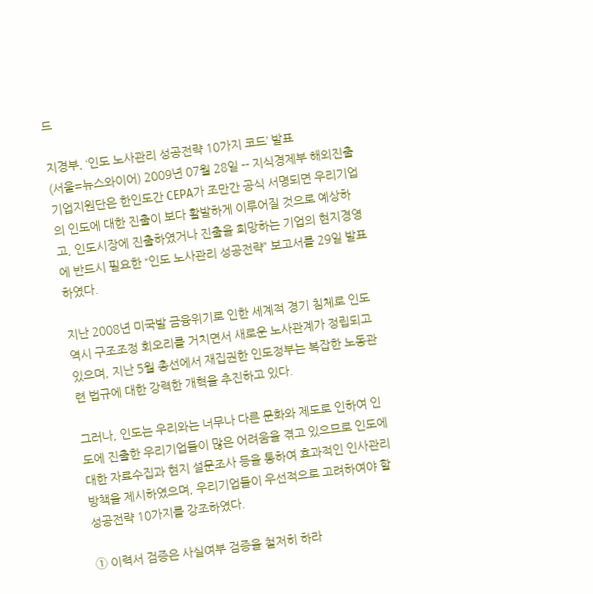드

지경부, ‘인도 노사관리 성공전략 10가지 코드’ 발표
(서울=뉴스와이어) 2009년 07월 28일 -- 지식경제부 해외진출기업지원단은 한인도간 CEPA가 조만간 공식 서명되면 우리기업의 인도에 대한 진출이 보다 활발하게 이루어질 것으로 예상하고, 인도시장에 진출하였거나 진출을 희망하는 기업의 현지경영에 반드시 필요한 “인도 노사관리 성공전략” 보고서를 29일 발표하였다.

지난 2008년 미국발 금융위기로 인한 세계적 경기 침체로 인도 역시 구조조정 회오리를 거치면서 새로운 노사관계가 정립되고 있으며, 지난 5월 총선에서 재집권한 인도정부는 복잡한 노동관련 법규에 대한 강력한 개혁을 추진하고 있다.

그러나, 인도는 우리와는 너무나 다른 문화와 제도로 인하여 인도에 진출한 우리기업들이 많은 어려움을 겪고 있으므로 인도에 대한 자료수집과 현지 설문조사 등을 통하여 효과적인 인사관리 방책을 제시하였으며, 우리기업들이 우선적으로 고려하여야 할 성공전략 10가지를 강조하였다.

① 이력서 검증은 사실여부 검증을 철저히 하라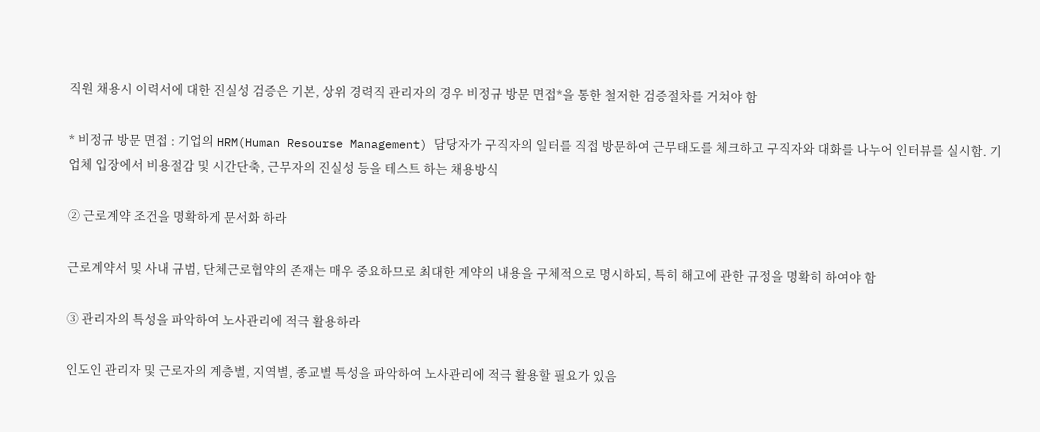직원 채용시 이력서에 대한 진실성 검증은 기본, 상위 경력직 관리자의 경우 비정규 방문 면접*을 통한 철저한 검증절차를 거쳐야 함

* 비정규 방문 면접 : 기업의 HRM(Human Resourse Management) 담당자가 구직자의 일터를 직접 방문하여 근무태도를 체크하고 구직자와 대화를 나누어 인터뷰를 실시함. 기업체 입장에서 비용절감 및 시간단축, 근무자의 진실성 등을 테스트 하는 채용방식

② 근로계약 조건을 명확하게 문서화 하라

근로계약서 및 사내 규범, 단체근로협약의 존재는 매우 중요하므로 최대한 계약의 내용을 구체적으로 명시하되, 특히 해고에 관한 규정을 명확히 하여야 함

③ 관리자의 특성을 파악하여 노사관리에 적극 활용하라

인도인 관리자 및 근로자의 계층별, 지역별, 종교별 특성을 파악하여 노사관리에 적극 활용할 필요가 있음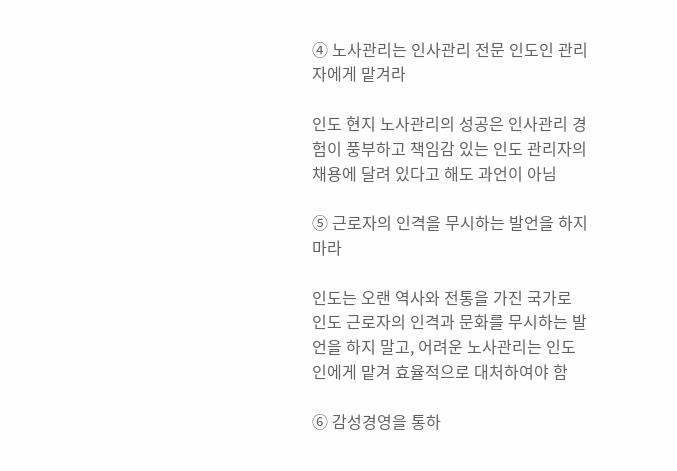④ 노사관리는 인사관리 전문 인도인 관리자에게 맡겨라

인도 현지 노사관리의 성공은 인사관리 경험이 풍부하고 책임감 있는 인도 관리자의 채용에 달려 있다고 해도 과언이 아님

⑤ 근로자의 인격을 무시하는 발언을 하지 마라

인도는 오랜 역사와 전통을 가진 국가로 인도 근로자의 인격과 문화를 무시하는 발언을 하지 말고, 어려운 노사관리는 인도인에게 맡겨 효율적으로 대처하여야 함

⑥ 감성경영을 통하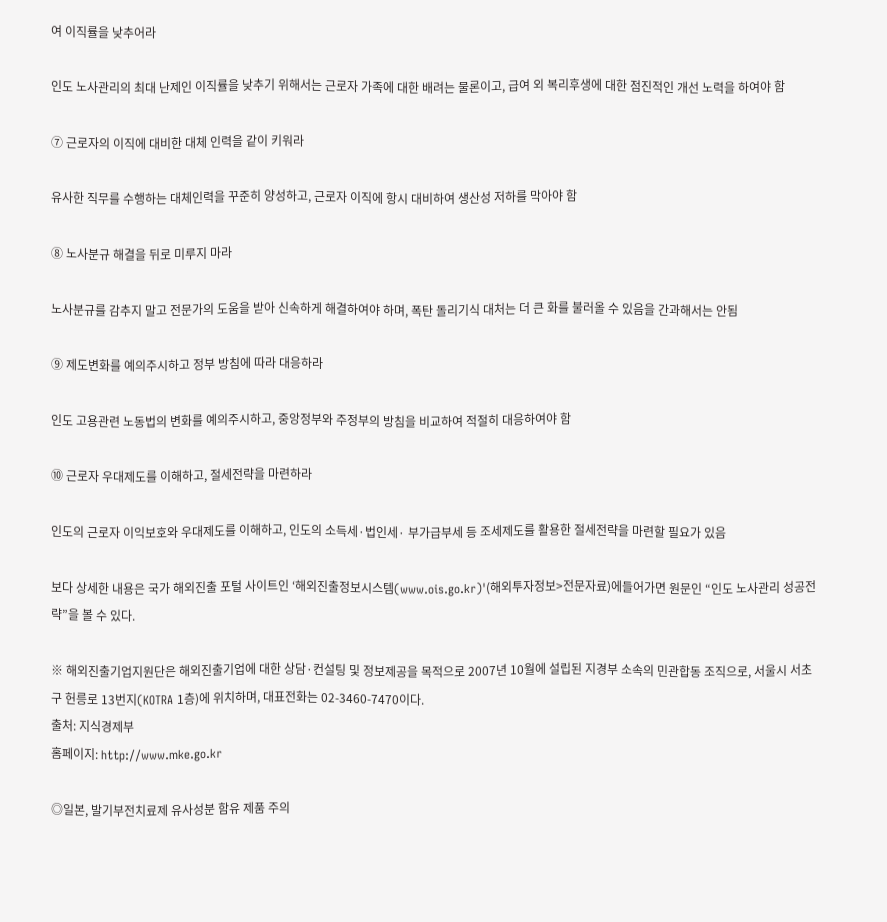여 이직률을 낮추어라

인도 노사관리의 최대 난제인 이직률을 낮추기 위해서는 근로자 가족에 대한 배려는 물론이고, 급여 외 복리후생에 대한 점진적인 개선 노력을 하여야 함

⑦ 근로자의 이직에 대비한 대체 인력을 같이 키워라

유사한 직무를 수행하는 대체인력을 꾸준히 양성하고, 근로자 이직에 항시 대비하여 생산성 저하를 막아야 함

⑧ 노사분규 해결을 뒤로 미루지 마라

노사분규를 감추지 말고 전문가의 도움을 받아 신속하게 해결하여야 하며, 폭탄 돌리기식 대처는 더 큰 화를 불러올 수 있음을 간과해서는 안됨

⑨ 제도변화를 예의주시하고 정부 방침에 따라 대응하라

인도 고용관련 노동법의 변화를 예의주시하고, 중앙정부와 주정부의 방침을 비교하여 적절히 대응하여야 함

⑩ 근로자 우대제도를 이해하고, 절세전략을 마련하라

인도의 근로자 이익보호와 우대제도를 이해하고, 인도의 소득세·법인세· 부가급부세 등 조세제도를 활용한 절세전략을 마련할 필요가 있음

보다 상세한 내용은 국가 해외진출 포털 사이트인 ‘해외진출정보시스템(www.ois.go.kr)'(해외투자정보>전문자료)에들어가면 원문인 “인도 노사관리 성공전략”을 볼 수 있다.

※ 해외진출기업지원단은 해외진출기업에 대한 상담·컨설팅 및 정보제공을 목적으로 2007년 10월에 설립된 지경부 소속의 민관합동 조직으로, 서울시 서초구 헌릉로 13번지(KOTRA 1층)에 위치하며, 대표전화는 02-3460-7470이다.
출처: 지식경제부
홈페이지: http://www.mke.go.kr

◎일본, 발기부전치료제 유사성분 함유 제품 주의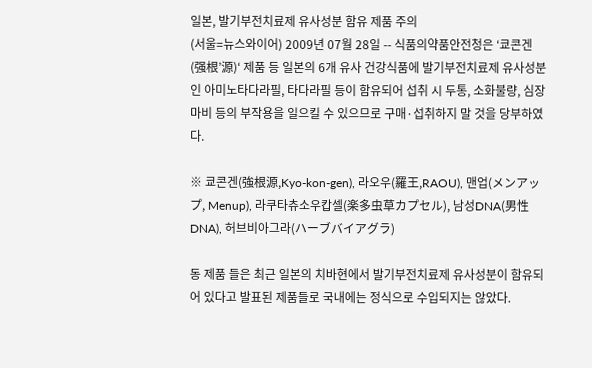일본, 발기부전치료제 유사성분 함유 제품 주의
(서울=뉴스와이어) 2009년 07월 28일 -- 식품의약품안전청은 ‘쿄콘겐(强根’源)‘ 제품 등 일본의 6개 유사 건강식품에 발기부전치료제 유사성분인 아미노타다라필, 타다라필 등이 함유되어 섭취 시 두통, 소화불량, 심장마비 등의 부작용을 일으킬 수 있으므로 구매·섭취하지 말 것을 당부하였다.

※ 쿄콘겐(強根源,Kyo-kon-gen), 라오우(羅王,RAOU), 맨업(メンアップ, Menup), 라쿠타츄소우캅셀(楽多虫草カプセル), 남성DNA(男性DNA), 허브비아그라(ハーブバイアグラ)

동 제품 들은 최근 일본의 치바현에서 발기부전치료제 유사성분이 함유되어 있다고 발표된 제품들로 국내에는 정식으로 수입되지는 않았다.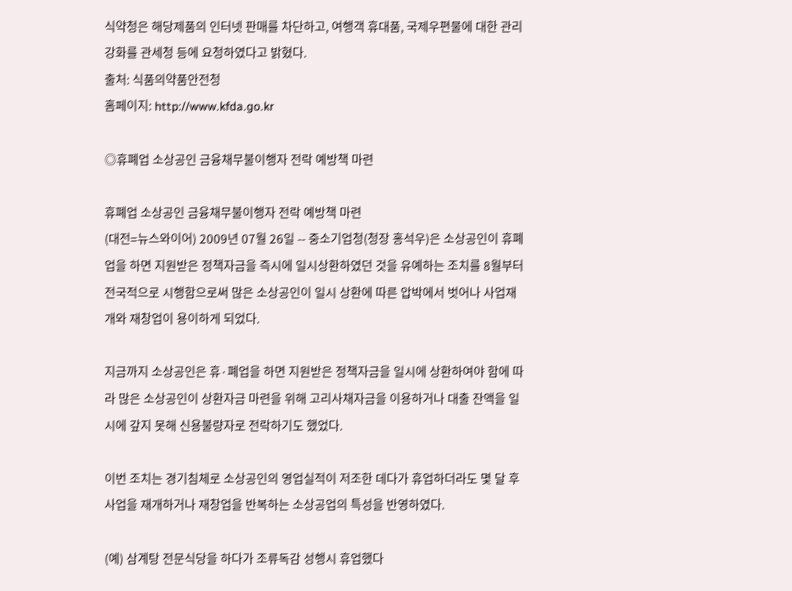식약청은 해당제품의 인터넷 판매를 차단하고, 여행객 휴대품, 국제우편물에 대한 관리강화를 관세청 등에 요청하였다고 밝혔다.
출처: 식품의약품안전청
홈페이지: http://www.kfda.go.kr

◎휴폐업 소상공인 금융채무불이행자 전락 예방책 마련

휴폐업 소상공인 금융채무불이행자 전락 예방책 마련
(대전=뉴스와이어) 2009년 07월 26일 -- 중소기업청(청장 홍석우)은 소상공인이 휴폐업을 하면 지원받은 정책자금을 즉시에 일시상환하였던 것을 유예하는 조치를 8월부터 전국적으로 시행함으로써 많은 소상공인이 일시 상환에 따른 압박에서 벗어나 사업재개와 재창업이 용이하게 되었다.

지금까지 소상공인은 휴·폐업을 하면 지원받은 정책자금을 일시에 상환하여야 함에 따라 많은 소상공인이 상환자금 마련을 위해 고리사채자금을 이용하거나 대출 잔액을 일시에 갚지 못해 신용불량자로 전락하기도 했었다.

이번 조치는 경기침체로 소상공인의 영업실적이 저조한 데다가 휴업하더라도 몇 달 후 사업을 재개하거나 재창업을 반복하는 소상공업의 특성을 반영하였다.

(예) 삼계탕 전문식당을 하다가 조류독감 성행시 휴업했다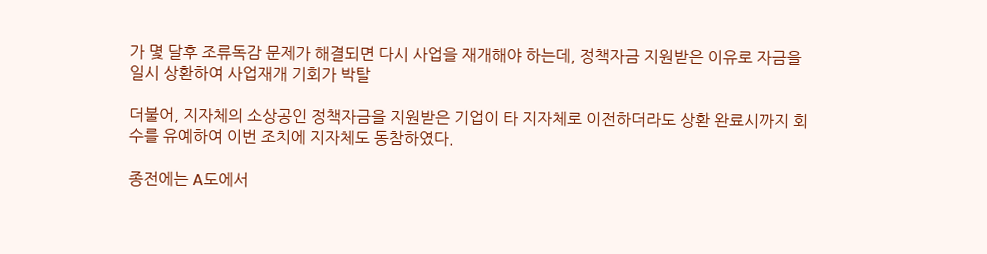가 몇 달후 조류독감 문제가 해결되면 다시 사업을 재개해야 하는데, 정책자금 지원받은 이유로 자금을 일시 상환하여 사업재개 기회가 박탈

더불어, 지자체의 소상공인 정책자금을 지원받은 기업이 타 지자체로 이전하더라도 상환 완료시까지 회수를 유예하여 이번 조치에 지자체도 동참하였다.

종전에는 A도에서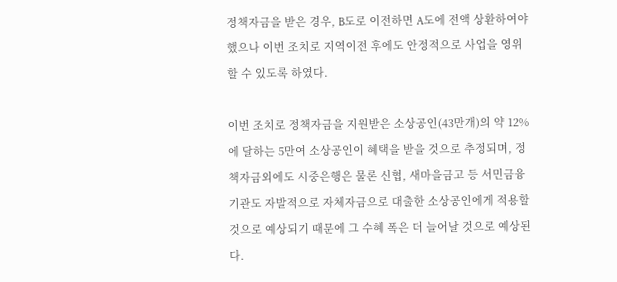정책자금을 받은 경우, B도로 이전하면 A도에 전액 상환하여야 했으나 이번 조치로 지역이전 후에도 안정적으로 사업을 영위할 수 있도록 하였다.

이번 조치로 정책자금을 지원받은 소상공인(43만개)의 약 12%에 달하는 5만여 소상공인이 혜택을 받을 것으로 추정되며, 정책자금외에도 시중은행은 물론 신협, 새마을금고 등 서민금융기관도 자발적으로 자체자금으로 대출한 소상공인에게 적용할 것으로 예상되기 때문에 그 수혜 폭은 더 늘어날 것으로 예상된다.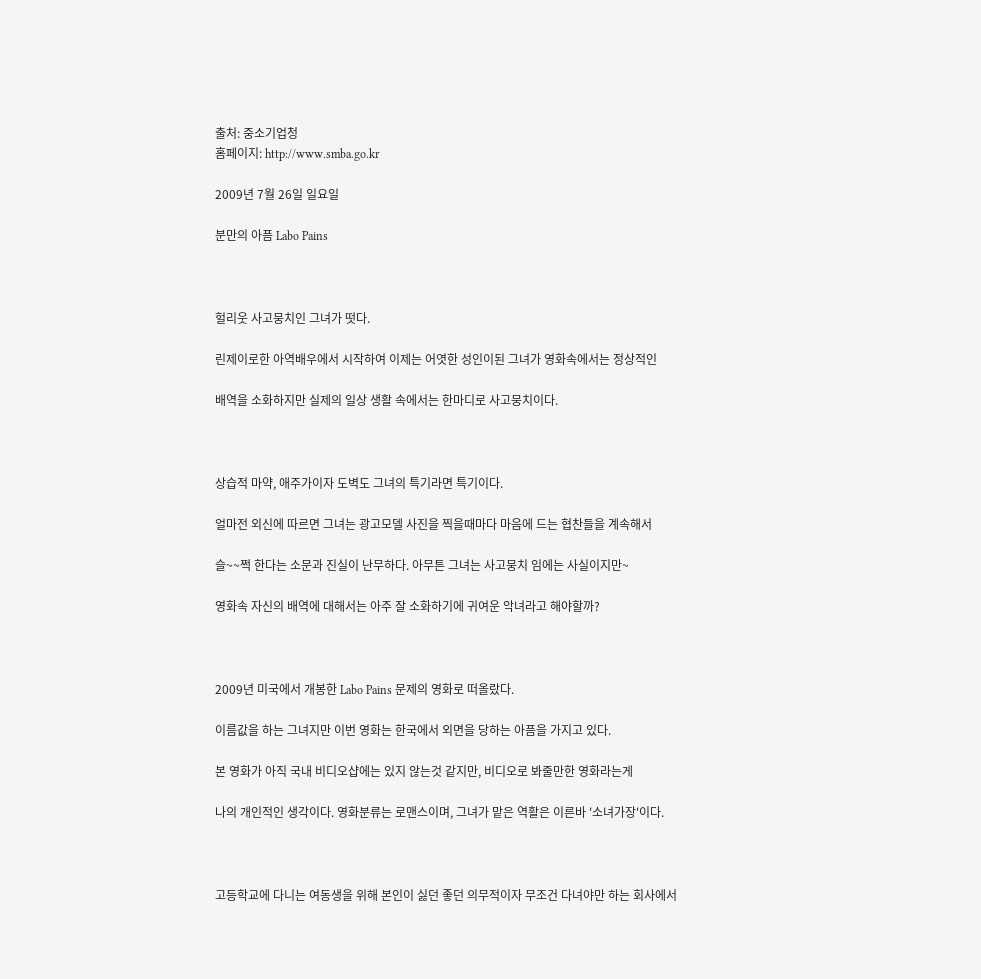출처: 중소기업청
홈페이지: http://www.smba.go.kr

2009년 7월 26일 일요일

분만의 아픔 Labo Pains



헐리웃 사고뭉치인 그녀가 떳다.

린제이로한 아역배우에서 시작하여 이제는 어엿한 성인이된 그녀가 영화속에서는 정상적인

배역을 소화하지만 실제의 일상 생활 속에서는 한마디로 사고뭉치이다.



상습적 마약, 애주가이자 도벽도 그녀의 특기라면 특기이다.

얼마전 외신에 따르면 그녀는 광고모델 사진을 찍을때마다 마음에 드는 협찬들을 계속해서

슬~~쩍 한다는 소문과 진실이 난무하다. 아무튼 그녀는 사고뭉치 임에는 사실이지만~

영화속 자신의 배역에 대해서는 아주 잘 소화하기에 귀여운 악녀라고 해야할까?



2009년 미국에서 개봉한 Labo Pains 문제의 영화로 떠올랐다.

이름값을 하는 그녀지만 이번 영화는 한국에서 외면을 당하는 아픔을 가지고 있다.

본 영화가 아직 국내 비디오샵에는 있지 않는것 같지만, 비디오로 봐줄만한 영화라는게

나의 개인적인 생각이다. 영화분류는 로맨스이며, 그녀가 맡은 역활은 이른바 '소녀가장'이다.



고등학교에 다니는 여동생을 위해 본인이 싫던 좋던 의무적이자 무조건 다녀야만 하는 회사에서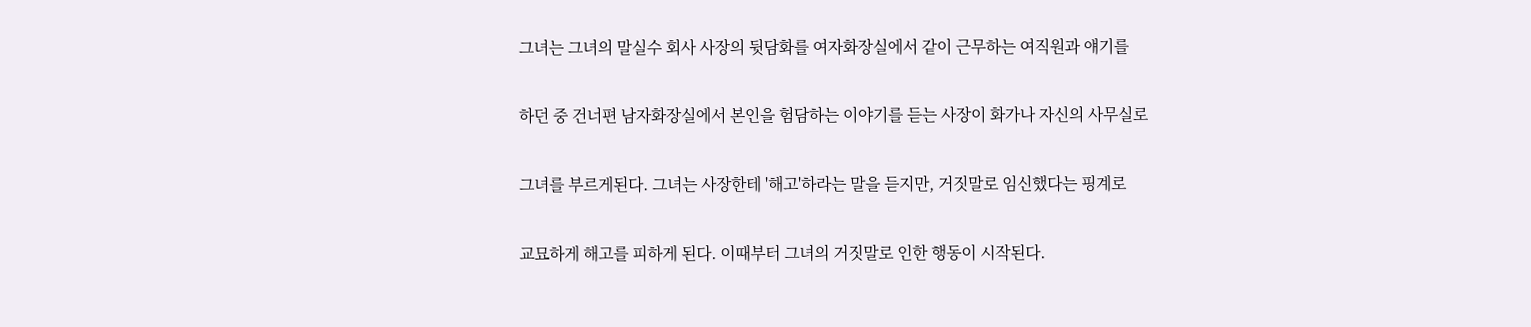그녀는 그녀의 말실수 회사 사장의 뒷담화를 여자화장실에서 같이 근무하는 여직원과 얘기를

하던 중 건너편 남자화장실에서 본인을 험담하는 이야기를 듣는 사장이 화가나 자신의 사무실로

그녀를 부르게된다. 그녀는 사장한테 '해고'하라는 말을 듣지만, 거짓말로 임신했다는 핑계로

교묘하게 해고를 피하게 된다. 이때부터 그녀의 거짓말로 인한 행동이 시작된다.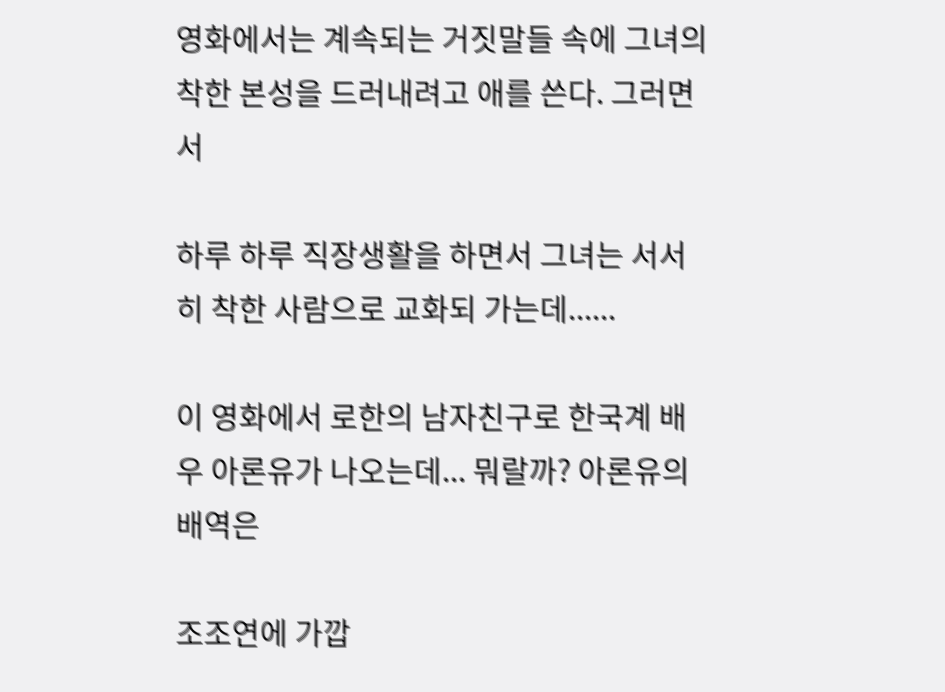영화에서는 계속되는 거짓말들 속에 그녀의 착한 본성을 드러내려고 애를 쓴다. 그러면서

하루 하루 직장생활을 하면서 그녀는 서서히 착한 사람으로 교화되 가는데......

이 영화에서 로한의 남자친구로 한국계 배우 아론유가 나오는데... 뭐랄까? 아론유의 배역은

조조연에 가깝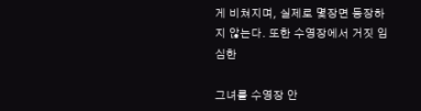게 비쳐지며, 실제로 몇장면 등장하지 않는다. 또한 수영장에서 거짓 임심한

그녀를 수영장 안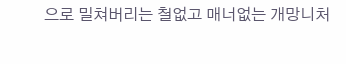으로 밀쳐버리는 철없고 매너없는 개망니처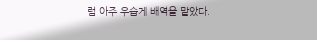럼 아주 우습게 배역을 맡았다.